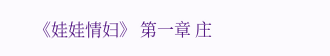《娃娃情妇》 第一章 庄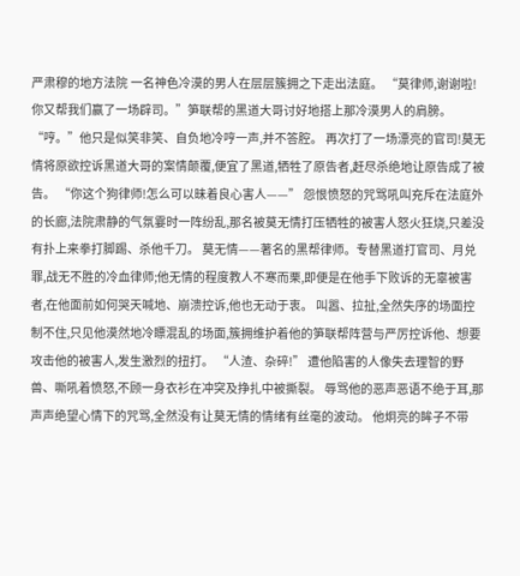严肃穆的地方法院 一名神色冷漠的男人在层层簇拥之下走出法庭。 “莫律师,谢谢啦!你又帮我们赢了一场辟司。”笋联帮的黑道大哥讨好地搭上那冷漠男人的肩膀。 “哼。”他只是似笑非笑、自负地冷哼一声,并不答腔。 再次打了一场漂亮的官司!莫无情将原欲控诉黑道大哥的案情颠覆,便宜了黑道,牺牲了原告者,赶尽杀绝地让原告成了被告。 “你这个狗律师!怎么可以昧着良心害人——” 怨恨愤怒的咒骂吼叫充斥在法庭外的长廊,法院肃静的气氛霎时一阵纷乱,那名被莫无情打压牺牲的被害人怒火狂烧,只差没有扑上来拳打脚踢、杀他千刀。 莫无情——著名的黑帮律师。专替黑道打官司、月兑罪,战无不胜的冷血律师;他无情的程度教人不寒而栗,即便是在他手下败诉的无辜被害者,在他面前如何哭天喊地、崩溃控诉,他也无动于衷。 叫嚣、拉扯,全然失序的场面控制不住,只见他漠然地冷瞟混乱的场面,簇拥维护着他的笋联帮阵营与严厉控诉他、想要攻击他的被害人,发生激烈的扭打。 “人渣、杂碎!” 遭他陷害的人像失去理智的野兽、嘶吼着愤怒,不顾一身衣衫在冲突及挣扎中被撕裂。 辱骂他的恶声恶语不绝于耳,那声声绝望心情下的咒骂,全然没有让莫无情的情绪有丝毫的波动。 他炯亮的眸子不带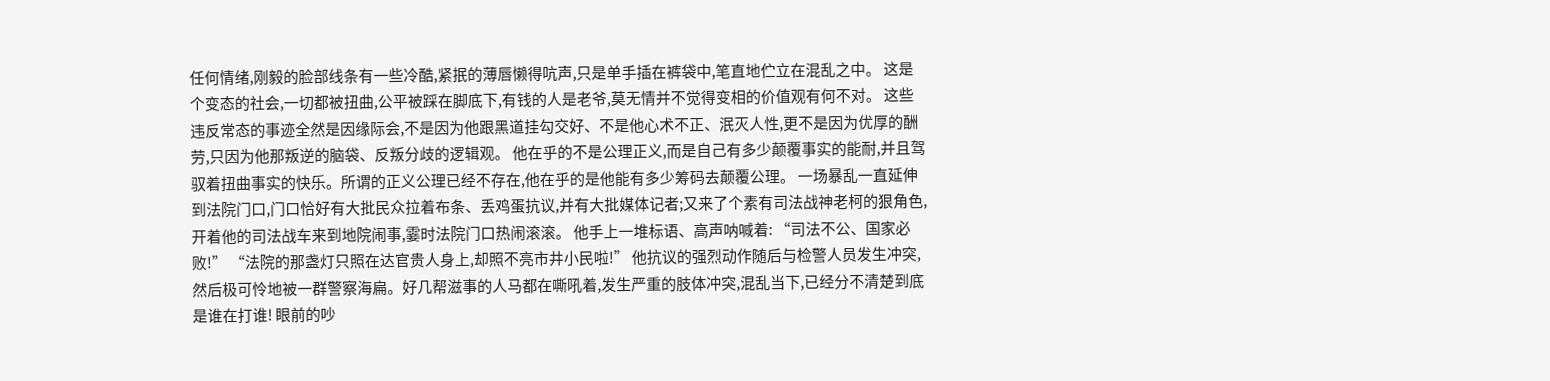任何情绪,刚毅的脸部线条有一些冷酷,紧抿的薄唇懒得吭声,只是单手插在裤袋中,笔直地伫立在混乱之中。 这是个变态的社会,一切都被扭曲,公平被踩在脚底下,有钱的人是老爷,莫无情并不觉得变相的价值观有何不对。 这些违反常态的事迹全然是因缘际会,不是因为他跟黑道挂勾交好、不是他心术不正、泯灭人性,更不是因为优厚的酬劳,只因为他那叛逆的脑袋、反叛分歧的逻辑观。 他在乎的不是公理正义,而是自己有多少颠覆事实的能耐,并且驾驭着扭曲事实的快乐。所谓的正义公理已经不存在,他在乎的是他能有多少筹码去颠覆公理。 一场暴乱一直延伸到法院门口,门口恰好有大批民众拉着布条、丢鸡蛋抗议,并有大批媒体记者;又来了个素有司法战神老柯的狠角色,开着他的司法战车来到地院闹事,霎时法院门口热闹滚滚。 他手上一堆标语、高声呐喊着: “司法不公、国家必败!” “法院的那盏灯只照在达官贵人身上,却照不亮市井小民啦!” 他抗议的强烈动作随后与检警人员发生冲突,然后极可怜地被一群警察海扁。好几帮滋事的人马都在嘶吼着,发生严重的肢体冲突,混乱当下,已经分不清楚到底是谁在打谁! 眼前的吵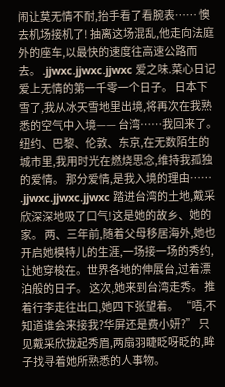闹让莫无情不耐,抬手看了看腕表…… 懊去机场接机了! 抽离这场混乱,他走向法庭外的座车,以最快的速度往高速公路而去。 .jjwxc.jjwxc.jjwxc 爱之味.菜心日记 爱上无情的第一千零一个日子。 日本下雪了,我从冰天雪地里出境,将再次在我熟悉的空气中入境—— 台湾……我回来了。 纽约、巴黎、伦敦、东京,在无数陌生的城市里,我用时光在燃烧思念,维持我孤独的爱情。 那分爱情,是我入境的理由…… .jjwxc.jjwxc.jjwxc 踏进台湾的土地,戴采欣深深地吸了口气!这是她的故乡、她的家。 两、三年前,随着父母移居海外,她也开启她模特儿的生涯,一场接一场的秀约,让她穿梭在。世界各地的伸展台,过着漂泊般的日子。 这次,她来到台湾走秀。 推着行李走往出口,她四下张望着。 “唔,不知道谁会来接我?华屏还是费小妍?” 只见戴采欣拢起秀眉,两扇羽睫眨呀眨的,眸子找寻着她所熟悉的人事物。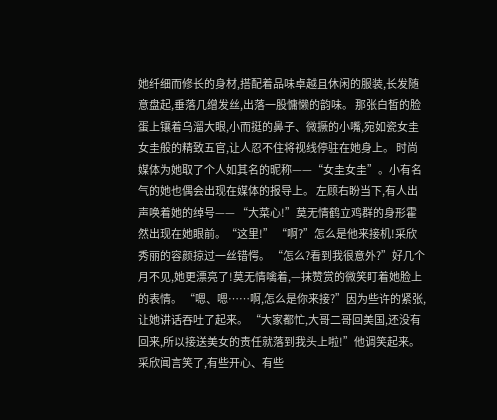她纤细而修长的身材,搭配着品味卓越且休闲的服装,长发随意盘起,垂落几缯发丝,出落一股慵懒的韵味。 那张白皙的脸蛋上镶着乌溜大眼,小而挺的鼻子、微撅的小嘴,宛如瓷女圭女圭般的精致五官,让人忍不住将视线停驻在她身上。 时尚媒体为她取了个人如其名的昵称——“女圭女圭”。小有名气的她也偶会出现在媒体的报导上。 左顾右盼当下,有人出声唤着她的绰号—— “大菜心!”莫无情鹤立鸡群的身形霍然出现在她眼前。“这里!” “啊?”怎么是他来接机!采欣秀丽的容颜掠过一丝错愕。 “怎么?看到我很意外?”好几个月不见,她更漂亮了!莫无情噙着,—抹赞赏的微笑盯着她脸上的表情。 “嗯、嗯……啊,怎么是你来接?”因为些许的紧张,让她讲话吞吐了起来。 “大家都忙,大哥二哥回美国,还没有回来,所以接送美女的责任就落到我头上啦!”他调笑起来。 采欣闻言笑了,有些开心、有些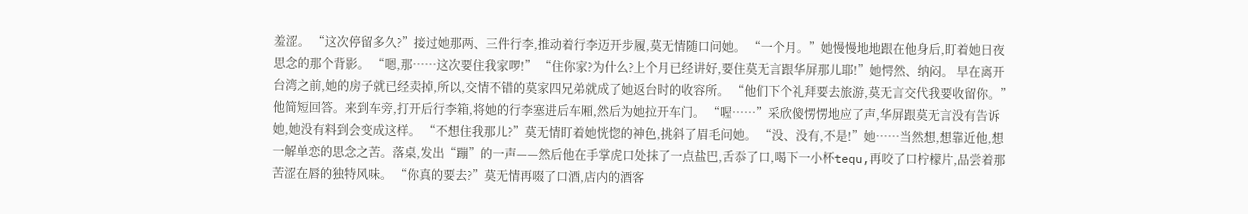羞涩。 “这次停留多久?”接过她那两、三件行李,推动着行李迈开步履,莫无情随口问她。 “一个月。”她慢慢地地跟在他身后,盯着她日夜思念的那个背影。 “嗯,那……这次要住我家啰!” “住你家?为什么?上个月已经讲好,要住莫无言跟华屏那儿耶!”她愕然、纳闷。 早在离开台湾之前,她的房子就已经卖掉,所以,交情不错的莫家四兄弟就成了她返台时的收容所。 “他们下个礼拜要去旅游,莫无言交代我要收留你。”他简短回答。来到车旁,打开后行李箱,将她的行李塞进后车厢,然后为她拉开车门。 “喔……”采欣傻愣愣地应了声,华屏跟莫无言没有告诉她,她没有料到会变成这样。 “不想住我那儿?”莫无情盯着她恍惚的神色,挑斜了眉毛问她。 “没、没有,不是!”她……当然想,想靠近他,想一解单恋的思念之苦。落桌,发出“蹦”的一声——然后他在手掌虎口处抹了一点盐巴,舌忝了口,喝下一小杯tequ,再咬了口柠檬片,品尝着那苦涩在唇的独特风味。 “你真的要去?”莫无情再啜了口酒,店内的酒客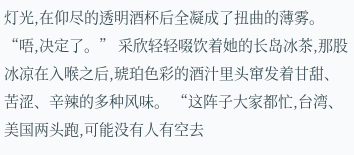灯光,在仰尽的透明酒杯后全凝成了扭曲的薄雾。 “唔,决定了。” 采欣轻轻啜饮着她的长岛冰茶,那股冰凉在入喉之后,琥珀色彩的酒汁里头窜发着甘甜、苦涩、辛辣的多种风味。 “这阵子大家都忙,台湾、美国两头跑,可能没有人有空去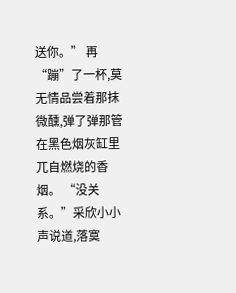送你。” 再“蹦”了一杯,莫无情品尝着那抹微醺,弹了弹那管在黑色烟灰缸里兀自燃烧的香烟。 “没关系。”采欣小小声说道,落寞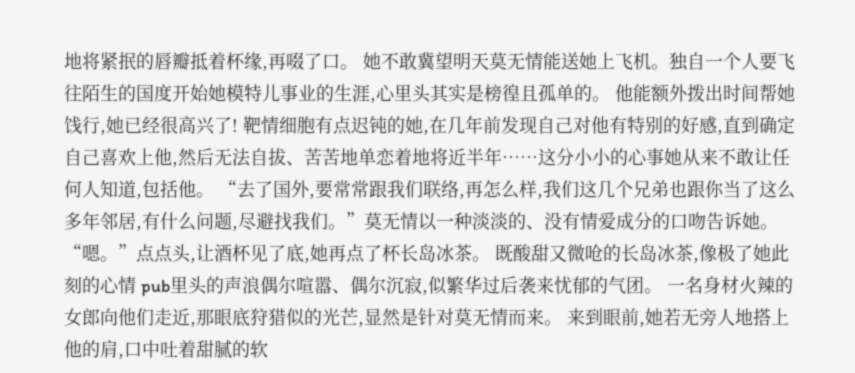地将紧抿的唇瓣抵着杯缘,再啜了口。 她不敢冀望明天莫无情能送她上飞机。独自一个人要飞往陌生的国度开始她模特儿事业的生涯,心里头其实是榜徨且孤单的。 他能额外拨出时间帮她饯行,她已经很高兴了! 靶情细胞有点迟钝的她,在几年前发现自己对他有特别的好感,直到确定自己喜欢上他,然后无法自拔、苦苦地单恋着地将近半年……这分小小的心事她从来不敢让任何人知道,包括他。 “去了国外,要常常跟我们联络,再怎么样,我们这几个兄弟也跟你当了这么多年邻居,有什么问题,尽避找我们。”莫无情以一种淡淡的、没有情爱成分的口吻告诉她。 “嗯。”点点头,让酒杯见了底,她再点了杯长岛冰茶。 既酸甜又微呛的长岛冰茶,像极了她此刻的心情 pub里头的声浪偶尔喧嚣、偶尔沉寂,似繁华过后袭来忧郁的气团。 一名身材火辣的女郎向他们走近,那眼底狩猎似的光芒,显然是针对莫无情而来。 来到眼前,她若无旁人地搭上他的肩,口中吐着甜腻的软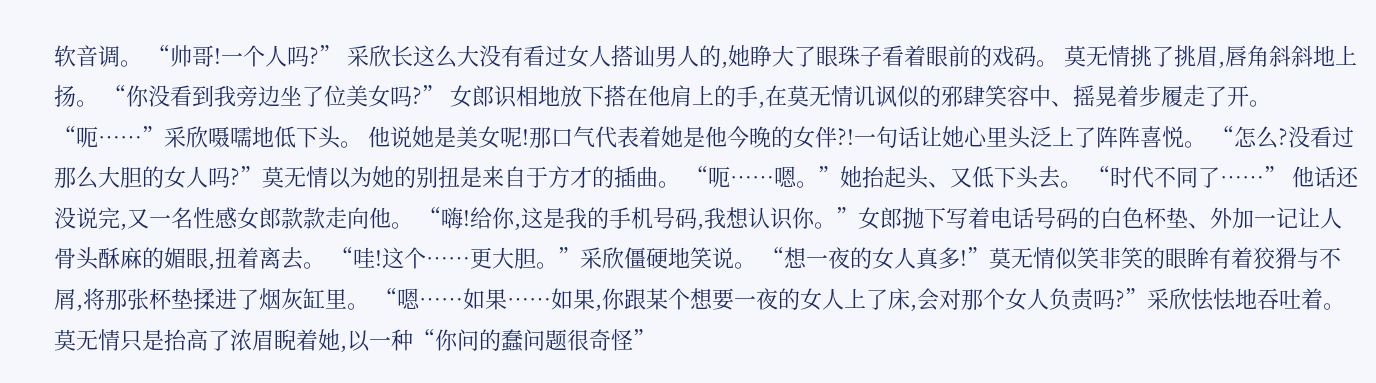软音调。 “帅哥!一个人吗?” 采欣长这么大没有看过女人搭讪男人的,她睁大了眼珠子看着眼前的戏码。 莫无情挑了挑眉,唇角斜斜地上扬。 “你没看到我旁边坐了位美女吗?” 女郎识相地放下搭在他肩上的手,在莫无情讥讽似的邪肆笑容中、摇晃着步履走了开。 “呃……”采欣嗫嚅地低下头。 他说她是美女呢!那口气代表着她是他今晚的女伴?!一句话让她心里头泛上了阵阵喜悦。 “怎么?没看过那么大胆的女人吗?”莫无情以为她的别扭是来自于方才的插曲。 “呃……嗯。”她抬起头、又低下头去。 “时代不同了……” 他话还没说完,又一名性感女郎款款走向他。 “嗨!给你,这是我的手机号码,我想认识你。”女郎抛下写着电话号码的白色杯垫、外加一记让人骨头酥麻的媚眼,扭着离去。 “哇!这个……更大胆。”采欣僵硬地笑说。 “想一夜的女人真多!”莫无情似笑非笑的眼眸有着狡猾与不屑,将那张杯垫揉进了烟灰缸里。 “嗯……如果……如果,你跟某个想要一夜的女人上了床,会对那个女人负责吗?”采欣怯怯地吞吐着。 莫无情只是抬高了浓眉睨着她,以一种“你问的蠢问题很奇怪”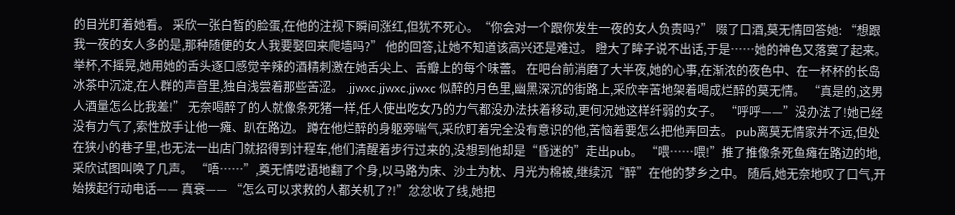的目光盯着她看。 采欣一张白皙的脸蛋,在他的注视下瞬间涨红,但犹不死心。“你会对一个跟你发生一夜的女人负责吗?” 啜了口酒,莫无情回答她: “想跟我一夜的女人多的是,那种随便的女人我要娶回来爬墙吗?” 他的回答,让她不知道该高兴还是难过。 瞪大了眸子说不出话,于是……她的神色又落寞了起来。 举杯,不摇晃,她用她的舌头逐口感觉辛辣的酒精刺激在她舌尖上、舌瓣上的每个味蕾。 在吧台前消磨了大半夜,她的心事,在渐浓的夜色中、在一杯杯的长岛冰茶中沉淀,在人群的声音里,独自浅尝着那些苦涩。 .jjwxc.jjwxc.jjwxc 似醉的月色里,幽黑深沉的街路上,采欣辛苦地架着喝成烂醉的莫无情。 “真是的,这男人酒量怎么比我差!” 无奈喝醉了的人就像条死猪一样,任人使出吃女乃的力气都没办法扶着移动,更何况她这样纤弱的女子。 “呼呼——”没办法了!她已经没有力气了,索性放手让他一瘫、趴在路边。 蹲在他烂醉的身躯旁喘气,采欣盯着完全没有意识的他,苦恼着要怎么把他弄回去。 pub离莫无情家并不远,但处在狭小的巷子里,也无法一出店门就招得到计程车,他们清醒着步行过来的,没想到他却是“昏迷的”走出pub。 “喂……喂!”推了推像条死鱼瘫在路边的地,采欣试图叫唤了几声。 “唔……”,奠无情呓语地翻了个身,以马路为床、沙土为枕、月光为棉被,继续沉“醉”在他的梦乡之中。 随后,她无奈地叹了口气,开始拨起行动电话—— 真衰—— “怎么可以求救的人都关机了?!”忿忿收了线,她把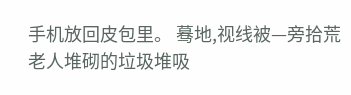手机放回皮包里。 蓦地,视线被—旁拾荒老人堆砌的垃圾堆吸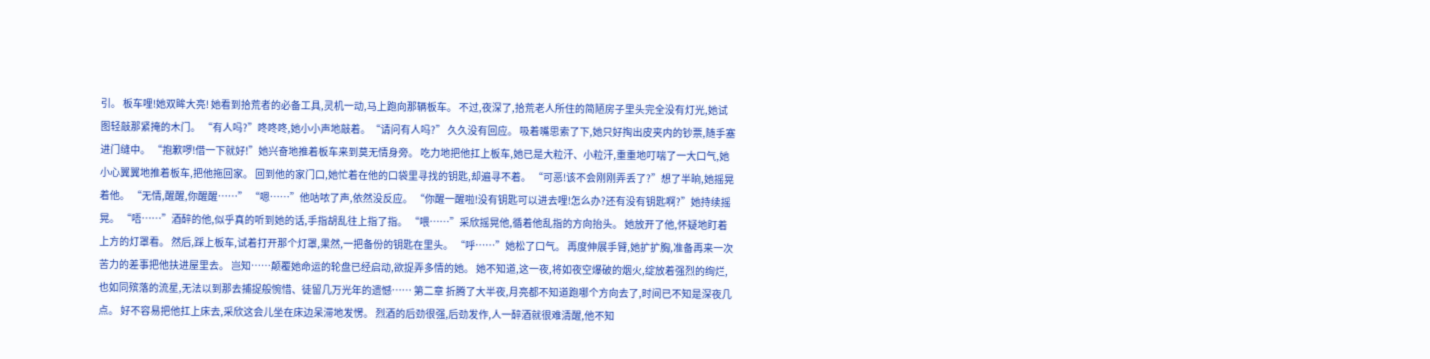引。 板车哩!她双眸大亮! 她看到拾荒者的必备工具,灵机一动,马上跑向那辆板车。 不过,夜深了,拾荒老人所住的简陋房子里头完全没有灯光,她试图轻敲那紧掩的木门。 “有人吗?”咚咚咚,她小小声地敲着。“请问有人吗?” 久久没有回应。 吸着嘴思索了下,她只好掏出皮夹内的钞票,随手塞进门缝中。 “抱歉啰!借一下就好!”她兴奋地推着板车来到莫无情身旁。 吃力地把他扛上板车,她已是大粒汗、小粒汗,重重地叮喘了一大口气,她小心翼翼地推着板车,把他拖回家。 回到他的家门口,她忙着在他的口袋里寻找的钥匙,却遍寻不着。 “可恶!该不会刚刚弄丢了?”想了半晌,她摇晃着他。 “无情,醒醒,你醒醒……” “嗯……”他咕哝了声,依然没反应。 “你醒一醒啦!没有钥匙可以进去哩!怎么办?还有没有钥匙啊?”她持续摇晃。 “唔……”酒醉的他,似乎真的听到她的话,手指胡乱往上指了指。 “喂……”采欣摇晃他,循着他乱指的方向抬头。 她放开了他,怀疑地盯着上方的灯罩看。 然后,踩上板车,试着打开那个灯罩,果然,一把备份的钥匙在里头。 “呼……”她松了口气。 再度伸展手臂,她扩扩胸,准备再来一次苦力的差事把他扶进屋里去。 岂知……颠覆她命运的轮盘已经启动,欲捉弄多情的她。 她不知道,这一夜,将如夜空爆破的烟火,绽放着强烈的绚烂,也如同殡落的流星,无法以到那去捕捉般惋惜、徒留几万光年的遗憾…… 第二章 折腾了大半夜,月亮都不知道跑哪个方向去了,时间已不知是深夜几点。 好不容易把他扛上床去,采欣这会儿坐在床边呆滞地发愣。 烈酒的后劲很强,后劲发作,人一醉酒就很难清醒,他不知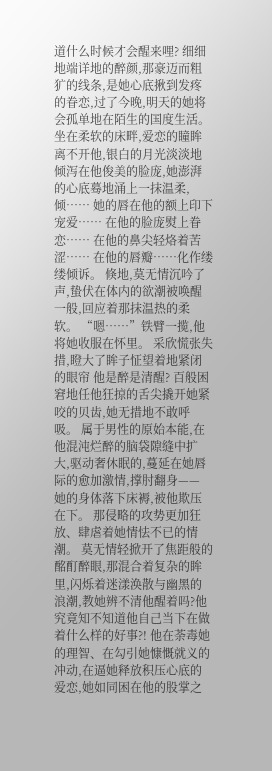道什么时候才会醒来哩? 细细地端详地的醉颜,那豪迈而粗犷的线条,是她心底揪到发疼的眷恋,过了今晚,明天的她将会孤单地在陌生的国度生活。 坐在柔软的床畔,爱恋的瞳眸离不开他,银白的月光淡淡地倾泻在他俊美的脸庞,她澎湃的心底蓦地涌上一抹温柔,倾…… 她的唇在他的额上印下宠爱…… 在他的脸庞熨上眷恋…… 在他的鼻尖轻烙着苦涩…… 在他的唇瓣……化作缕缕倾诉。 倏地,莫无情沉吟了声,蛰伏在体内的欲潮被唤醒一般,回应着那抹温热的柔软。 “嗯……”铁臂一揽,他将她收服在怀里。 采欣慌张失措,瞪大了眸子怔望着地紧闭的眼帘 他是醉是清醒? 百般困窘地任他狂掠的舌尖撬开她紧咬的贝齿,她无措地不敢呼吸。 属于男性的原始本能,在他混沌烂醉的脑袋隙缝中扩大,驱动奢休眠的,蔓延在她唇际的愈加激情,撑肘翻身—— 她的身体落下床褥,被他欺压在下。 那侵略的攻势更加狂放、肆虐着她情怯不已的情潮。 莫无情轻掀开了焦距般的酩酊醉眼,那混合着复杂的眸里,闪烁着迷漾涣散与幽黑的浪潮,教她辨不清他醒着吗?他究竟知不知道他自己当下在做着什么样的好事?! 他在荼毒她的理智、在勾引她慷慨就义的冲动,在逼她释放积压心底的爱恋,她如同困在他的股掌之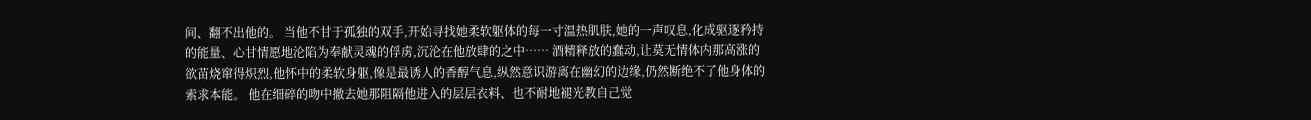间、翻不出他的。 当他不甘于孤独的双手,开始寻找她柔软躯体的每一寸温热肌肤,她的一声叹息,化成驱逐矜持的能量、心甘情愿地沦陷为奉献灵魂的俘虏,沉沦在他放肆的之中…… 酒精释放的蠢动,让莫无情体内那高涨的欲苗烧窜得炽烈,他怀中的柔软身躯,像是最诱人的香醇气息,纵然意识游离在幽幻的边缘,仍然断绝不了他身体的索求本能。 他在细碎的吻中撤去她那阻隔他进入的层层衣料、也不耐地褪光教自己觉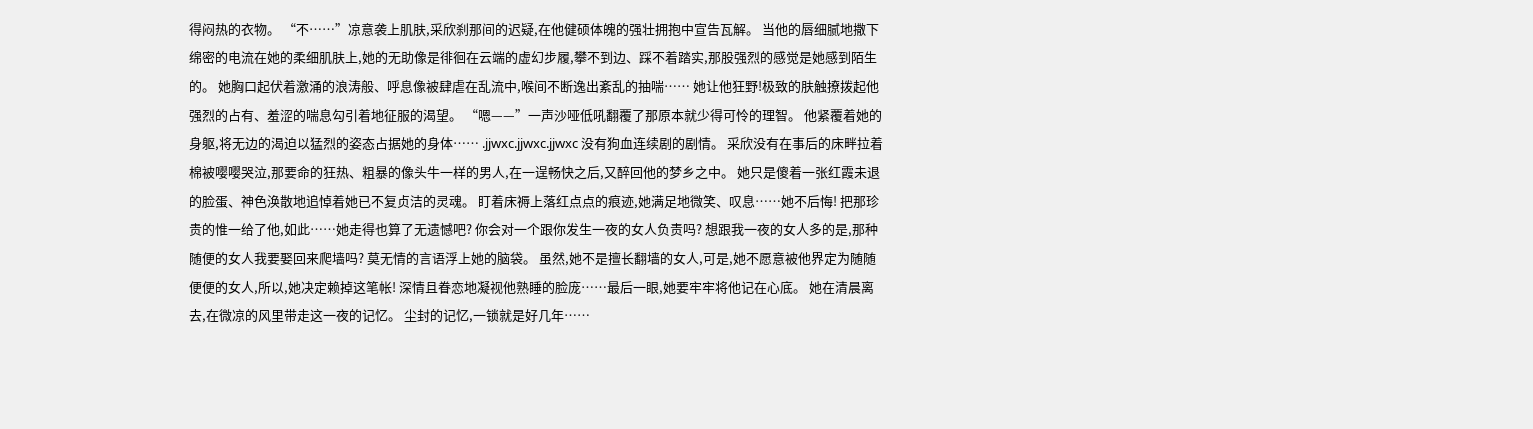得闷热的衣物。 “不……”凉意袭上肌肤,采欣刹那间的迟疑,在他健硕体魄的强壮拥抱中宣告瓦解。 当他的唇细腻地撒下绵密的电流在她的柔细肌肤上,她的无助像是徘徊在云端的虚幻步履,攀不到边、踩不着踏实,那股强烈的感觉是她感到陌生的。 她胸口起伏着激涌的浪涛般、呼息像被肆虐在乱流中,喉间不断逸出紊乱的抽喘…… 她让他狂野!极致的肤触撩拨起他强烈的占有、羞涩的喘息勾引着地征服的渴望。 “嗯——”一声沙哑低吼翻覆了那原本就少得可怜的理智。 他紧覆着她的身躯,将无边的渴迫以猛烈的姿态占据她的身体…… .jjwxc.jjwxc.jjwxc 没有狗血连续剧的剧情。 采欣没有在事后的床畔拉着棉被嘤嘤哭泣,那要命的狂热、粗暴的像头牛一样的男人,在一逞畅快之后,又醉回他的梦乡之中。 她只是傻着一张红霞未退的脸蛋、神色涣散地追悼着她已不复贞洁的灵魂。 盯着床褥上落红点点的痕迹,她满足地微笑、叹息……她不后悔! 把那珍贵的惟一给了他,如此……她走得也算了无遗憾吧? 你会对一个跟你发生一夜的女人负责吗? 想跟我一夜的女人多的是,那种随便的女人我要娶回来爬墙吗? 莫无情的言语浮上她的脑袋。 虽然,她不是擅长翻墙的女人,可是,她不愿意被他界定为随随便便的女人,所以,她决定赖掉这笔帐! 深情且眷恋地凝视他熟睡的脸庞……最后一眼,她要牢牢将他记在心底。 她在清晨离去,在微凉的风里带走这一夜的记忆。 尘封的记忆,一锁就是好几年……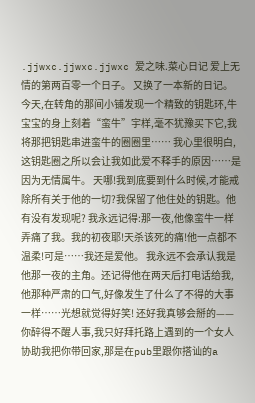.jjwxc.jjwxc.jjwxc 爱之味.菜心日记 爱上无情的第两百零一个日子。 又换了一本新的日记。 今天,在转角的那间小铺发现一个精致的钥匙环,牛宝宝的身上刻着“蛮牛”宇样,毫不犹豫买下它,我将那把钥匙串进蛮牛的圈圈里…… 我心里很明白,这钥匙圈之所以会让我如此爱不释手的原因……是因为无情属牛。 天哪!我到底要到什么时候,才能戒除所有关于他的一切?我保留了他住处的钥匙。他有没有发现呢? 我永远记得:那一夜,他像蛮牛一样弄痛了我。我的初夜耶!天杀该死的痛!他一点都不温柔!可是……我还是爱他。 我永远不会承认我是他那一夜的主角。还记得他在两天后打电话给我,他那种严肃的口气,好像发生了什么了不得的大事一样……光想就觉得好笑! 还好我真够会掰的——你醉得不醒人事,我只好拜托路上遇到的一个女人协助我把你带回家,那是在pub里跟你搭讪的a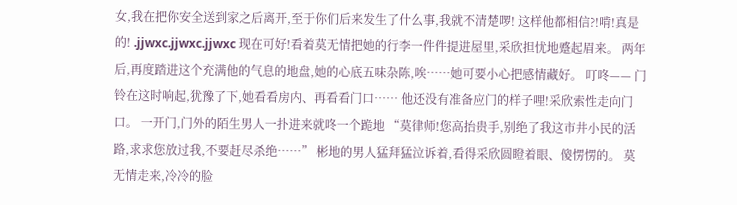女,我在把你安全送到家之后离开,至于你们后来发生了什么事,我就不清楚啰! 这样他都相信?!啃!真是的! .jjwxc.jjwxc.jjwxc 现在可好!看着莫无情把她的行李一件件提进屋里,采欣担忧地蹙起眉来。 两年后,再度踏进这个充满他的气息的地盘,她的心底五味杂陈,唉……她可要小心把感情藏好。 叮咚—— 门铃在这时响起,犹豫了下,她看看房内、再看看门口…… 他还没有准备应门的样子哩!采欣索性走向门口。 一开门,门外的陌生男人一扑进来就咚一个跪地 “莫律师!您高抬贵手,别绝了我这市井小民的活路,求求您放过我,不要赶尽杀绝……” 彬地的男人猛拜猛泣诉着,看得采欣圆瞪着眼、傻愣愣的。 莫无情走来,冷冷的脸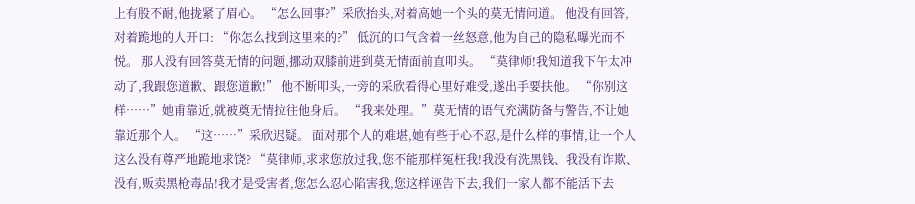上有股不耐,他拢紧了眉心。 “怎么回事?”采欣抬头,对着高她一个头的莫无情问道。 他没有回答,对着跪地的人开口: “你怎么找到这里来的?” 低沉的口气含着一丝怒意,他为自己的隐私曝光而不悦。 那人没有回答莫无情的问题,挪动双膝前进到莫无情面前直叩头。 “莫律师!我知道我下午太冲动了,我跟您道歉、跟您道歉!” 他不断叩头,一旁的采欣看得心里好难受,遂出手要扶他。 “你别这样……”她甫靠近,就被奠无情拉往他身后。 “我来处理。”莫无情的语气充满防备与警告,不让她靠近那个人。 “这……”采欣迟疑。 面对那个人的难堪,她有些于心不忍,是什么样的事情,让一个人这么没有尊严地跪地求饶? “莫律师,求求您放过我,您不能那样冤枉我!我没有洗黑钱、我没有诈欺、没有,贩卖黑枪毒品!我才是受害者,您怎么忍心陷害我,您这样诬告下去,我们一家人都不能活下去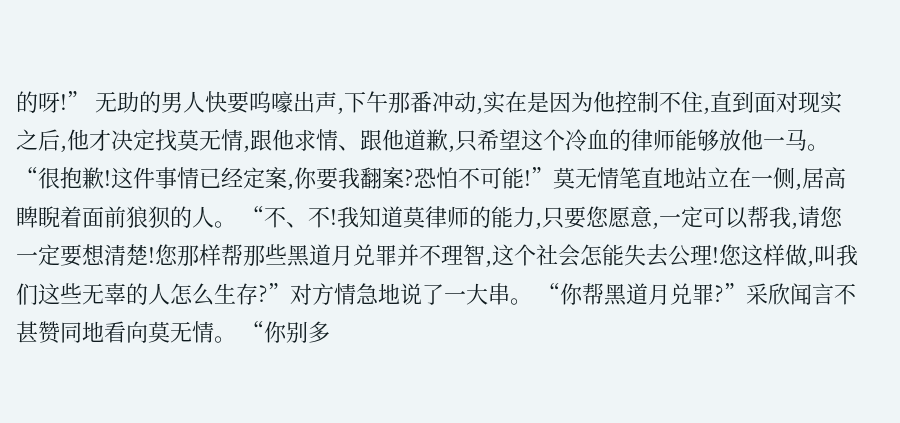的呀!” 无助的男人快要呜嚎出声,下午那番冲动,实在是因为他控制不住,直到面对现实之后,他才决定找莫无情,跟他求情、跟他道歉,只希望这个冷血的律师能够放他一马。 “很抱歉!这件事情已经定案,你要我翻案?恐怕不可能!”莫无情笔直地站立在一侧,居高睥睨着面前狼狈的人。 “不、不!我知道莫律师的能力,只要您愿意,一定可以帮我,请您一定要想清楚!您那样帮那些黑道月兑罪并不理智,这个社会怎能失去公理!您这样做,叫我们这些无辜的人怎么生存?”对方情急地说了一大串。 “你帮黑道月兑罪?”采欣闻言不甚赞同地看向莫无情。 “你别多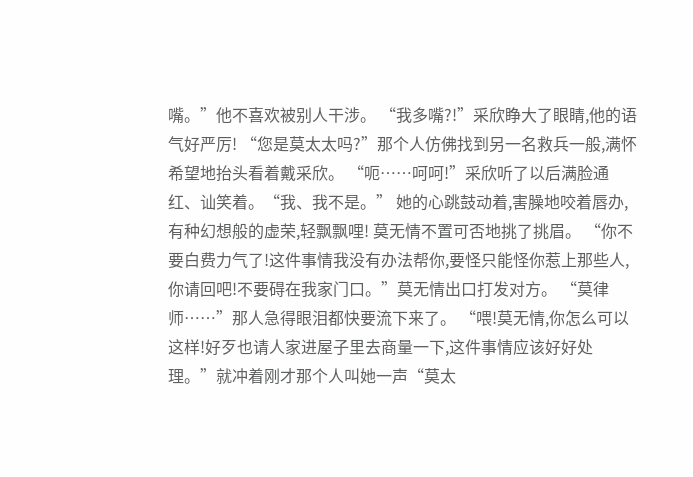嘴。”他不喜欢被别人干涉。 “我多嘴?!”采欣睁大了眼睛,他的语气好严厉! “您是莫太太吗?”那个人仿佛找到另一名救兵一般,满怀希望地抬头看着戴采欣。 “呃……呵呵!”采欣听了以后满脸通红、讪笑着。“我、我不是。” 她的心跳鼓动着,害臊地咬着唇办,有种幻想般的虚荣,轻飘飘哩! 莫无情不置可否地挑了挑眉。 “你不要白费力气了!这件事情我没有办法帮你,要怪只能怪你惹上那些人,你请回吧!不要碍在我家门口。”莫无情出口打发对方。 “莫律师……”那人急得眼泪都快要流下来了。 “喂!莫无情,你怎么可以这样!好歹也请人家进屋子里去商量一下,这件事情应该好好处理。”就冲着刚才那个人叫她一声“莫太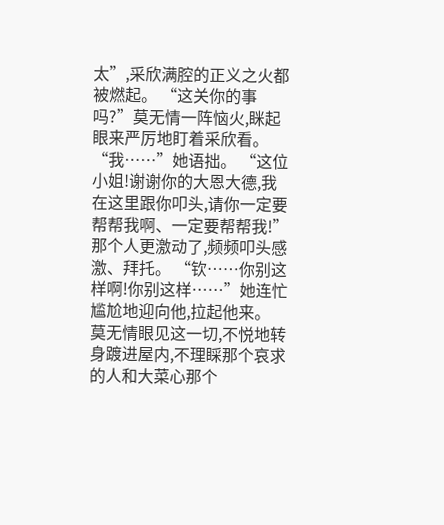太”,采欣满腔的正义之火都被燃起。 “这关你的事吗?”莫无情一阵恼火,眯起眼来严厉地盯着采欣看。 “我……”她语拙。 “这位小姐!谢谢你的大恩大德,我在这里跟你叩头,请你一定要帮帮我啊、一定要帮帮我!”那个人更激动了,频频叩头感激、拜托。 “钦……你别这样啊!你别这样……”她连忙尴尬地迎向他,拉起他来。 莫无情眼见这一切,不悦地转身踱进屋内,不理睬那个哀求的人和大菜心那个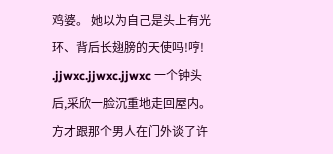鸡婆。 她以为自己是头上有光环、背后长翅膀的天使吗!哼! .jjwxc.jjwxc.jjwxc 一个钟头后,采欣一脸沉重地走回屋内。 方才跟那个男人在门外谈了许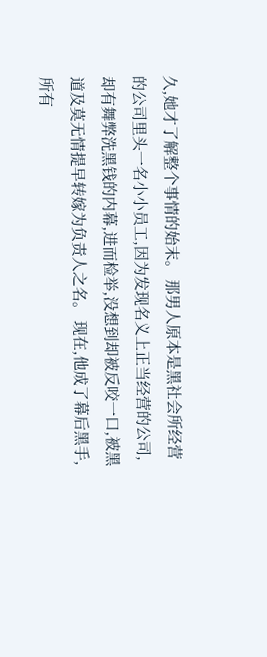久,她才了解整个事情的始末。 那男人原本是黑社会所经营的公司里头一名小小员工,因为发现名义上正当经营的公司,却有舞弊洗黑钱的内幕,进而检举,没想到却被反咬一口,被黑道及莫无情提早转嫁为负责人之名。 现在,他成了幕后黑手,所有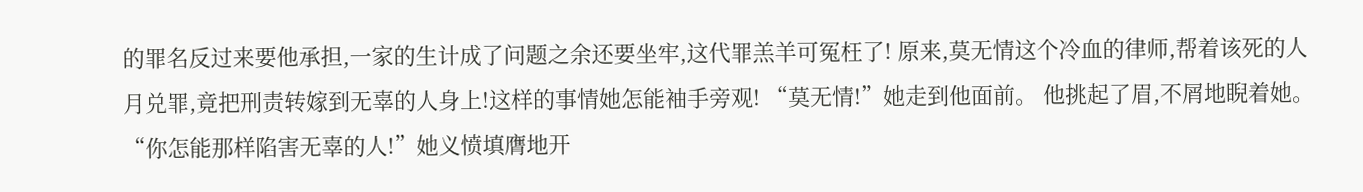的罪名反过来要他承担,一家的生计成了问题之余还要坐牢,这代罪羔羊可冤枉了! 原来,莫无情这个冷血的律师,帮着该死的人月兑罪,竟把刑责转嫁到无辜的人身上!这样的事情她怎能袖手旁观! “莫无情!”她走到他面前。 他挑起了眉,不屑地睨着她。 “你怎能那样陷害无辜的人!”她义愤填膺地开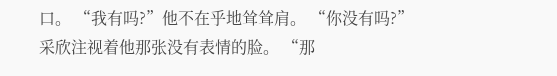口。 “我有吗?”他不在乎地耸耸肩。 “你没有吗?”采欣注视着他那张没有表情的脸。 “那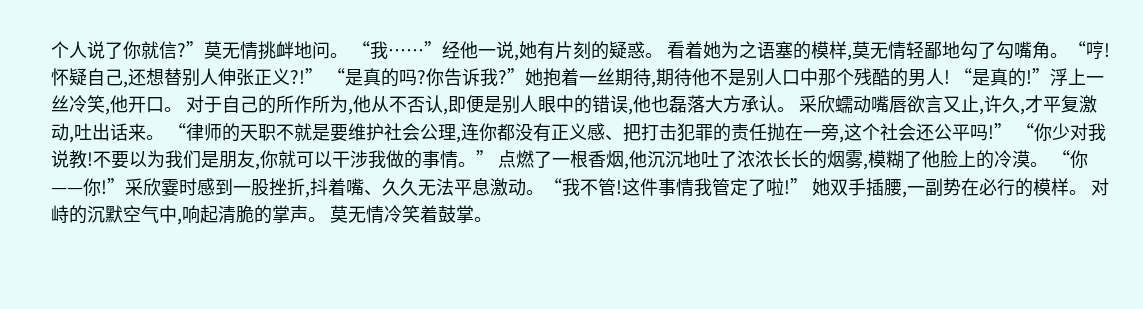个人说了你就信?”莫无情挑衅地问。 “我……”经他一说,她有片刻的疑惑。 看着她为之语塞的模样,莫无情轻鄙地勾了勾嘴角。“哼!怀疑自己,还想替别人伸张正义?!” “是真的吗?你告诉我?”她抱着一丝期待,期待他不是别人口中那个残酷的男人! “是真的!”浮上一丝冷笑,他开口。 对于自己的所作所为,他从不否认,即便是别人眼中的错误,他也磊落大方承认。 采欣蠕动嘴唇欲言又止,许久,才平复激动,吐出话来。 “律师的天职不就是要维护社会公理,连你都没有正义感、把打击犯罪的责任抛在一旁,这个社会还公平吗!” “你少对我说教!不要以为我们是朋友,你就可以干涉我做的事情。” 点燃了一根香烟,他沉沉地吐了浓浓长长的烟雾,模糊了他脸上的冷漠。 “你——你!”采欣霎时感到一股挫折,抖着嘴、久久无法平息激动。“我不管!这件事情我管定了啦!” 她双手插腰,一副势在必行的模样。 对峙的沉默空气中,响起清脆的掌声。 莫无情冷笑着鼓掌。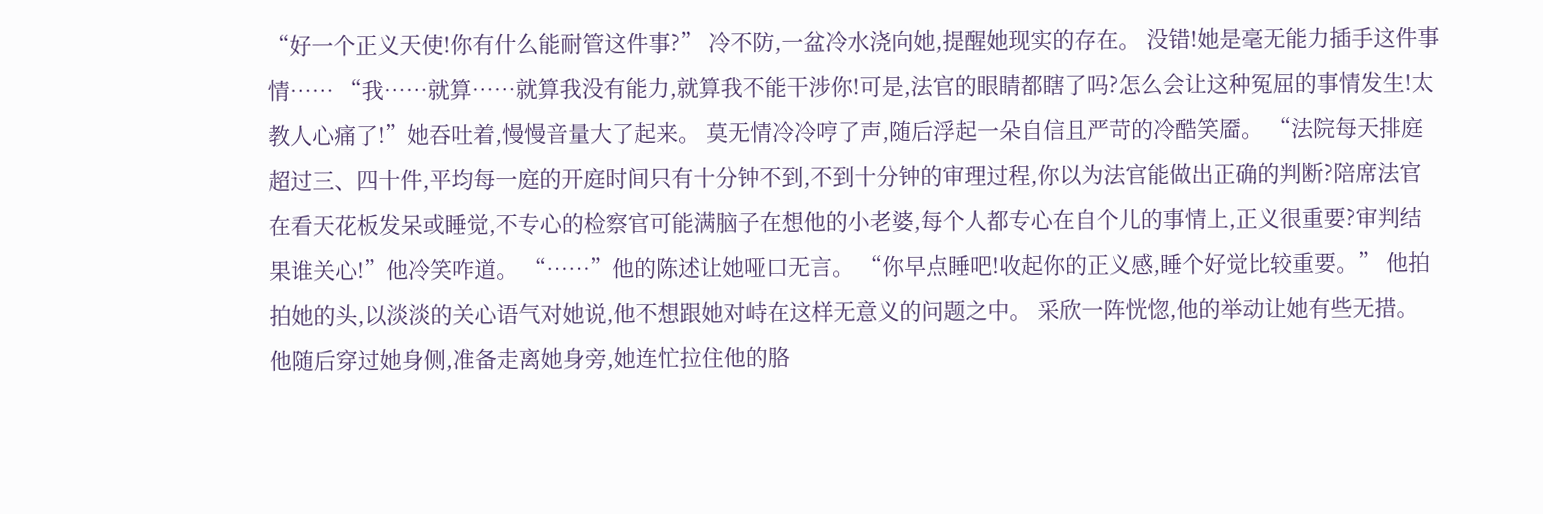“好一个正义天使!你有什么能耐管这件事?” 冷不防,一盆冷水浇向她,提醒她现实的存在。 没错!她是毫无能力插手这件事情…… “我……就算……就算我没有能力,就算我不能干涉你!可是,法官的眼睛都瞎了吗?怎么会让这种冤屈的事情发生!太教人心痛了!”她吞吐着,慢慢音量大了起来。 莫无情冷冷哼了声,随后浮起一朵自信且严苛的冷酷笑靥。 “法院每天排庭超过三、四十件,平均每一庭的开庭时间只有十分钟不到,不到十分钟的审理过程,你以为法官能做出正确的判断?陪席法官在看天花板发呆或睡觉,不专心的检察官可能满脑子在想他的小老婆,每个人都专心在自个儿的事情上,正义很重要?审判结果谁关心!”他冷笑咋道。 “……”他的陈述让她哑口无言。 “你早点睡吧!收起你的正义感,睡个好觉比较重要。” 他拍拍她的头,以淡淡的关心语气对她说,他不想跟她对峙在这样无意义的问题之中。 采欣一阵恍惚,他的举动让她有些无措。 他随后穿过她身侧,准备走离她身旁,她连忙拉住他的胳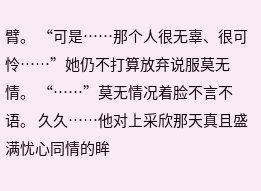臂。 “可是……那个人很无辜、很可怜……”她仍不打算放弃说服莫无情。 “……”莫无情况着脸不言不语。 久久……他对上采欣那天真且盛满忧心同情的眸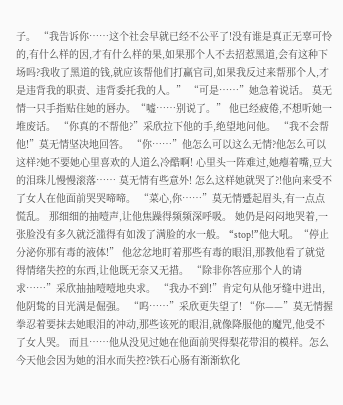子。 “我告诉你……这个社会早就已经不公平了!没有谁是真正无辜可怜的,有什么样的因,才有什么样的果,如果那个人不去招惹黑道,会有这种下场吗?我收了黑道的钱,就应该帮他们打赢官司,如果我反过来帮那个人,才是违背我的职责、违背委托我的人。” “可是……”她急着说话。 莫无情一只手指贴住她的唇办。“嘘……别说了。” 他已经疲倦,不想听她一堆废话。 “你真的不帮他?”采欣拉下他的手,绝望地问他。 “我不会帮他!”莫无情坚决地回答。 “你……”他怎么可以这么无情?他怎么可以这样?她不要她心里喜欢的人道么冷酷啊! 心里头一阵难过,她瘪着嘴,豆大的泪珠儿慢慢滚落…… 莫无情有些意外! 怎么这样她就哭了?!他向来受不了女人在他面前哭哭啼啼。 “菜心,你……”莫无情蹙起眉头,有一点点慌乱。 那细细的抽噎声,让他焦躁得频频深呼吸。 她仍是闷闷地哭着,一张脸没有多久就泛滥得有如泼了满脸的水一般。 “stop!”他大吼。“停止分泌你那有毒的液体!” 他忿忿地盯着那些有毒的眼泪,那教他看了就觉得情绪失控的东西,让他既无奈又无措。 “除非你答应那个人的请求……”采欣抽抽噎噎地央求。 “我办不到!”肯定句从他牙缝中进出,他阴鸷的目光满是倔强。 “呜……”采欣更失望了! “你——”莫无情握拳忍着要抹去她眼泪的冲动,那些该死的眼泪,就像降服他的魔咒,他受不了女人哭。 而且……他从没见过她在他面前哭得梨花带泪的模样。怎么今天他会因为她的泪水而失控?铁石心肠有渐渐软化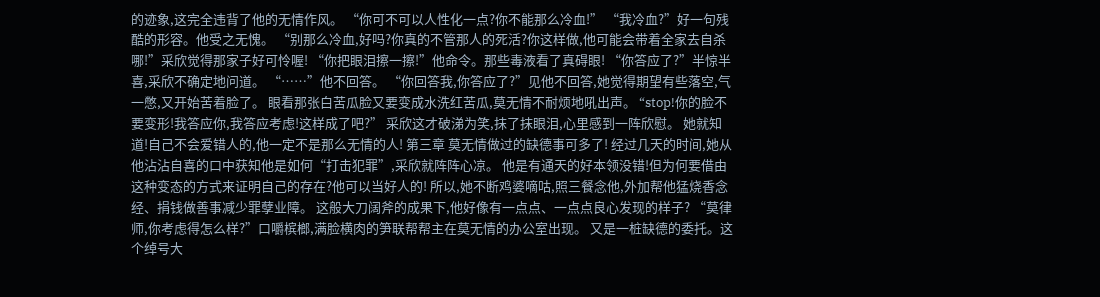的迹象,这完全违背了他的无情作风。 “你可不可以人性化一点?你不能那么冷血!” “我冷血?”好一句残酷的形容。他受之无愧。 “别那么冷血,好吗?你真的不管那人的死活?你这样做,他可能会带着全家去自杀哪!”采欣觉得那家子好可怜喔! “你把眼泪擦一擦!”他命令。那些毒液看了真碍眼! “你答应了?”半惊半喜,采欣不确定地问道。 “……”他不回答。 “你回答我,你答应了?”见他不回答,她觉得期望有些落空,气一憋,又开始苦着脸了。 眼看那张白苦瓜脸又要变成水洗红苦瓜,莫无情不耐烦地吼出声。 “stop!你的脸不要变形!我答应你,我答应考虑!这样成了吧?” 采欣这才破涕为笑,抹了抹眼泪,心里感到一阵欣慰。 她就知道!自己不会爱错人的,他一定不是那么无情的人! 第三章 莫无情做过的缺德事可多了! 经过几天的时间,她从他沾沾自喜的口中获知他是如何“打击犯罪”,采欣就阵阵心凉。 他是有通天的好本领没错!但为何要借由这种变态的方式来证明自己的存在?他可以当好人的! 所以,她不断鸡婆嘀咕,照三餐念他,外加帮他猛烧香念经、捐钱做善事减少罪孽业障。 这般大刀阔斧的成果下,他好像有一点点、一点点良心发现的样子? “莫律师,你考虑得怎么样?”口嚼槟榔,满脸横肉的笋联帮帮主在莫无情的办公室出现。 又是一桩缺德的委托。这个绰号大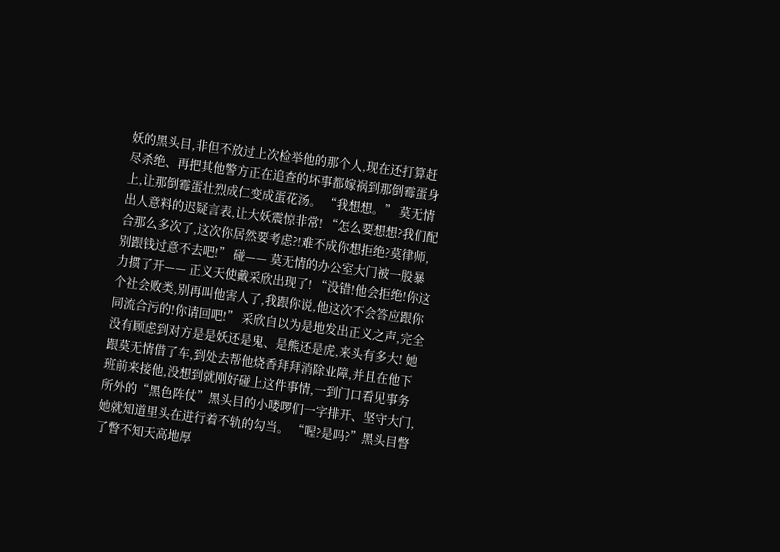妖的黑头目,非但不放过上次检举他的那个人,现在还打算赶尽杀绝、再把其他警方正在追查的坏事都嫁祸到那倒霉蛋身上,让那倒霉蛋壮烈成仁变成蛋花汤。 “我想想。” 莫无情出人意料的迟疑言表,让大妖震惊非常! “怎么要想想?我们配合那么多次了,这次你居然要考虑?!难不成你想拒绝?莫律师,别跟钱过意不去吧!” 碰—— 莫无情的办公室大门被一股暴力掼了开—— 正义天使戴采欣出现了! “没错!他会拒绝!你这个社会败类,别再叫他害人了,我跟你说,他这次不会答应跟你同流合污的!你请回吧!” 采欣自以为是地发出正义之声,完全没有顾虑到对方是是妖还是鬼、是熊还是虎,来头有多大! 她跟莫无情借了车,到处去帮他烧香拜拜消除业障,并且在他下班前来接他,没想到就刚好碰上这件事情,一到门口看见事务所外的“黑色阵仗”黑头目的小喽啰们一字排开、坚守大门,她就知道里头在进行着不轨的勾当。 “喔?是吗?”黑头目瞥了瞥不知天高地厚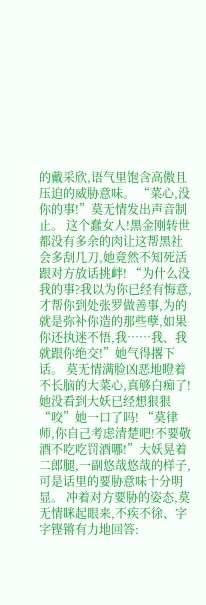的戴采欣,语气里饱含高傲且压迫的威胁意味。 “菜心,没你的事!”莫无情发出声音制止。 这个蠢女人!黑金刚转世都没有多余的肉让这帮黑社会多刮几刀,她竟然不知死活跟对方放话挑衅! “为什么没我的事?我以为你已经有悔意,才帮你到处张罗做善事,为的就是弥补你造的那些孽,如果你还执迷不悟,我……我、我就跟你绝交!”她气得撂下话。 莫无情满脸凶恶地瞪着不长脑的大菜心,真够白痴了!她没看到大妖已经想狠狠“咬”她一口了吗! “莫律师,你自己考虑清楚吧!不要敬酒不吃吃罚酒哪!”大妖晃着二郎腿,一副悠哉悠哉的样子,可是话里的要胁意味十分明显。 冲着对方要胁的姿态,莫无情眯起眼来,不疾不徐、字字铿锵有力地回答: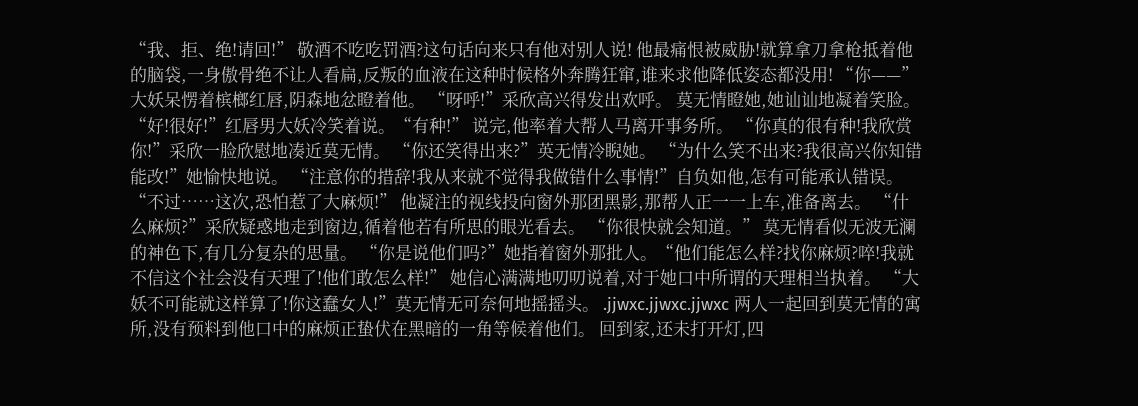“我、拒、绝!请回!” 敬酒不吃吃罚酒?这句话向来只有他对别人说! 他最痛恨被威胁!就算拿刀拿枪抵着他的脑袋,一身傲骨绝不让人看扁,反叛的血液在这种时候格外奔腾狂窜,谁来求他降低姿态都没用! “你——”大妖呆愣着槟榔红唇,阴森地忿瞪着他。 “呀呼!”采欣高兴得发出欢呼。 莫无情瞪她,她讪讪地凝着笑脸。 “好!很好!”红唇男大妖冷笑着说。“有种!” 说完,他率着大帮人马离开事务所。 “你真的很有种!我欣赏你!”采欣一脸欣慰地凑近莫无情。 “你还笑得出来?”英无情冷睨她。 “为什么笑不出来?我很高兴你知错能改!”她愉快地说。 “注意你的措辞!我从来就不觉得我做错什么事情!”自负如他,怎有可能承认错误。“不过……这次,恐怕惹了大麻烦!” 他凝注的视线投向窗外那团黑影,那帮人正一一上车,准备离去。 “什么麻烦?”采欣疑惑地走到窗边,循着他若有所思的眼光看去。 “你很快就会知道。” 莫无情看似无波无澜的神色下,有几分复杂的思量。 “你是说他们吗?”她指着窗外那批人。“他们能怎么样?找你麻烦?啐!我就不信这个社会没有天理了!他们敢怎么样!” 她信心满满地叨叨说着,对于她口中所谓的天理相当执着。 “大妖不可能就这样算了!你这蠢女人!”莫无情无可奈何地摇摇头。 .jjwxc.jjwxc.jjwxc 两人一起回到莫无情的寓所,没有预料到他口中的麻烦正蛰伏在黑暗的一角等候着他们。 回到家,还未打开灯,四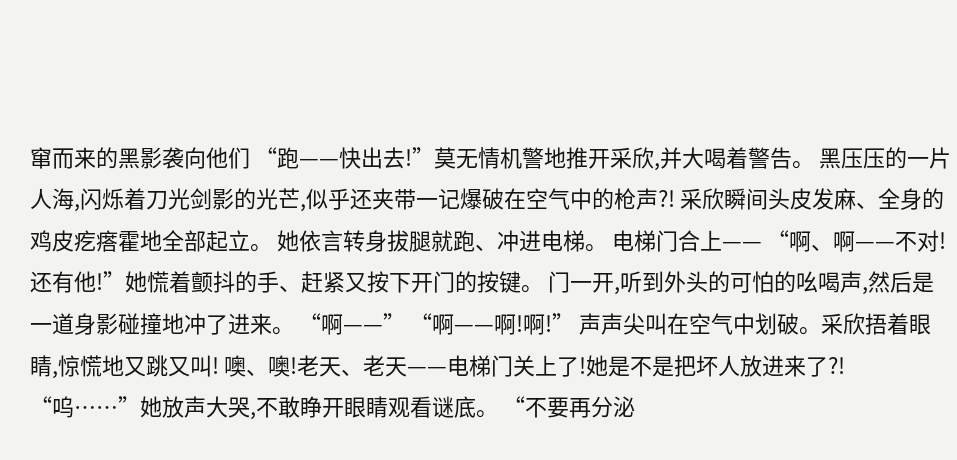窜而来的黑影袭向他们 “跑——快出去!”莫无情机警地推开采欣,并大喝着警告。 黑压压的一片人海,闪烁着刀光剑影的光芒,似乎还夹带一记爆破在空气中的枪声?! 采欣瞬间头皮发麻、全身的鸡皮疙瘩霍地全部起立。 她依言转身拔腿就跑、冲进电梯。 电梯门合上—— “啊、啊——不对!还有他!”她慌着颤抖的手、赶紧又按下开门的按键。 门一开,听到外头的可怕的吆喝声,然后是一道身影碰撞地冲了进来。 “啊——” “啊——啊!啊!” 声声尖叫在空气中划破。采欣捂着眼睛,惊慌地又跳又叫! 噢、噢!老天、老天——电梯门关上了!她是不是把坏人放进来了?! “呜……”她放声大哭,不敢睁开眼睛观看谜底。 “不要再分泌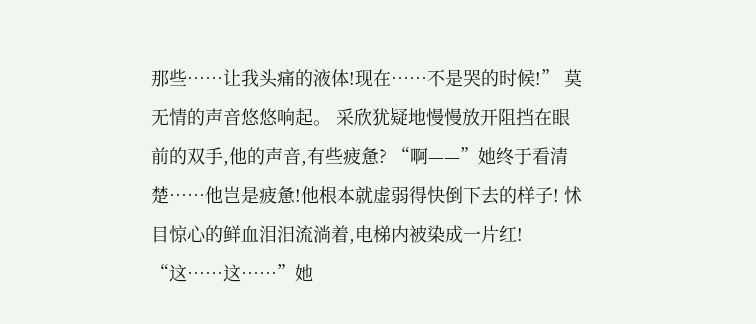那些……让我头痛的液体!现在……不是哭的时候!” 莫无情的声音悠悠响起。 采欣犹疑地慢慢放开阻挡在眼前的双手,他的声音,有些疲惫? “啊——”她终于看清楚……他岂是疲惫!他根本就虚弱得快倒下去的样子! 怵目惊心的鲜血泪汨流淌着,电梯内被染成一片红! “这……这……”她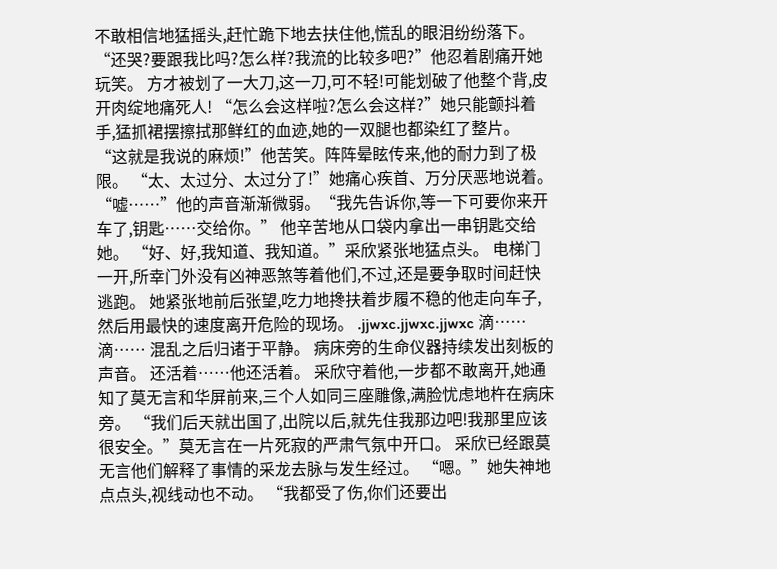不敢相信地猛摇头,赶忙跪下地去扶住他,慌乱的眼泪纷纷落下。 “还哭?要跟我比吗?怎么样?我流的比较多吧?”他忍着剧痛开她玩笑。 方才被划了一大刀,这一刀,可不轻!可能划破了他整个背,皮开肉绽地痛死人! “怎么会这样啦?怎么会这样?”她只能颤抖着手,猛抓裙摆擦拭那鲜红的血迹,她的一双腿也都染红了整片。 “这就是我说的麻烦!”他苦笑。阵阵晕眩传来,他的耐力到了极限。 “太、太过分、太过分了!”她痛心疾首、万分厌恶地说着。 “嘘……”他的声音渐渐微弱。“我先告诉你,等一下可要你来开车了,钥匙……交给你。” 他辛苦地从口袋内拿出一串钥匙交给她。 “好、好,我知道、我知道。”采欣紧张地猛点头。 电梯门一开,所幸门外没有凶神恶煞等着他们,不过,还是要争取时间赶快逃跑。 她紧张地前后张望,吃力地搀扶着步履不稳的他走向车子,然后用最快的速度离开危险的现场。 .jjwxc.jjwxc.jjwxc 滴…… 滴…… 混乱之后归诸于平静。 病床旁的生命仪器持续发出刻板的声音。 还活着……他还活着。 采欣守着他,一步都不敢离开,她通知了莫无言和华屏前来,三个人如同三座雕像,满脸忧虑地杵在病床旁。 “我们后天就出国了,出院以后,就先住我那边吧!我那里应该很安全。”莫无言在一片死寂的严肃气氛中开口。 采欣已经跟莫无言他们解释了事情的采龙去脉与发生经过。 “嗯。”她失神地点点头,视线动也不动。 “我都受了伤,你们还要出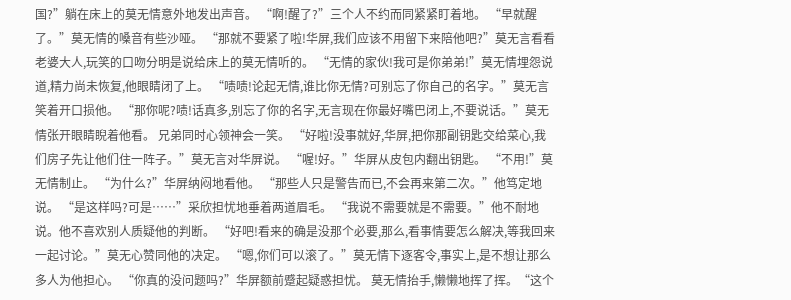国?”躺在床上的莫无情意外地发出声音。 “啊!醒了?”三个人不约而同紧紧盯着地。 “早就醒了。”莫无情的嗓音有些沙哑。 “那就不要紧了啦!华屏,我们应该不用留下来陪他吧?”莫无言看看老婆大人,玩笑的口吻分明是说给床上的莫无情听的。 “无情的家伙!我可是你弟弟!”莫无情埋怨说道,精力尚未恢复,他眼睛闭了上。 “啧啧!论起无情,谁比你无情?可别忘了你自己的名字。”莫无言笑着开口损他。 “那你呢?啧!话真多,别忘了你的名字,无言现在你最好嘴巴闭上,不要说话。”莫无情张开眼睛睨着他看。 兄弟同时心领神会一笑。 “好啦!没事就好,华屏,把你那副钥匙交给菜心,我们房子先让他们住一阵子。”莫无言对华屏说。 “喔!好。”华屏从皮包内翻出钥匙。 “不用!”莫无情制止。 “为什么?”华屏纳闷地看他。 “那些人只是警告而已,不会再来第二次。”他笃定地说。 “是这样吗?可是……”采欣担忧地垂着两道眉毛。 “我说不需要就是不需要。”他不耐地说。他不喜欢别人质疑他的判断。 “好吧!看来的确是没那个必要,那么,看事情要怎么解决,等我回来一起讨论。”莫无心赞同他的决定。 “嗯,你们可以滚了。”莫无情下逐客令,事实上,是不想让那么多人为他担心。 “你真的没问题吗?”华屏额前蹙起疑惑担忧。 莫无情抬手,懒懒地挥了挥。“这个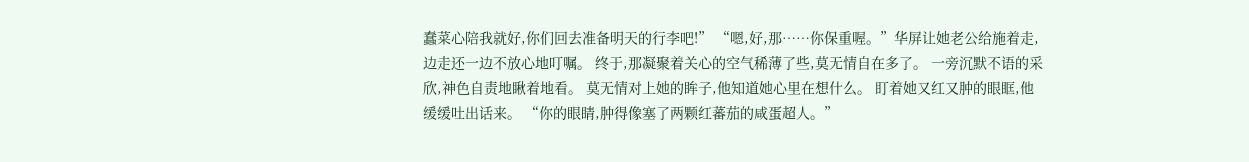蠢菜心陪我就好,你们回去准备明天的行李吧!” “嗯,好,那……你保重喔。”华屏让她老公给施着走,边走还一边不放心地叮嘱。 终于,那凝聚着关心的空气稀薄了些,莫无情自在多了。 一旁沉默不语的采欣,神色自责地瞅着地看。 莫无情对上她的眸子,他知道她心里在想什么。 盯着她又红又肿的眼眶,他缓缓吐出话来。 “你的眼睛,肿得像塞了两颗红蕃茄的咸蛋超人。”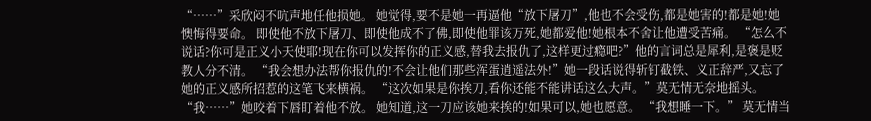“……”采欣闷不吭声地任他损她。 她觉得,要不是她一再逼他“放下屠刀”,他也不会受伤,都是她害的!都是她!她懊悔得要命。 即使他不放下屠刀、即使他成不了佛,即使他罪该万死,她都爱他!她根本不舍让他遭受苦痛。 “怎么不说话?你可是正义小天使耶!现在你可以发挥你的正义感,替我去报仇了,这样更过瘾吧?”他的言词总是犀利,是褒是贬教人分不清。 “我会想办法帮你报仇的!不会让他们那些浑蛋逍遥法外!”她一段话说得斩钉截铁、义正辞严,又忘了她的正义感所招惹的这笔飞来横祸。 “这次如果是你挨刀,看你还能不能讲话这么大声。”莫无情无奈地摇头。 “我……”她咬着下唇盯着他不放。 她知道,这一刀应该她来挨的!如果可以,她也愿意。 “我想睡一下。” 莫无情当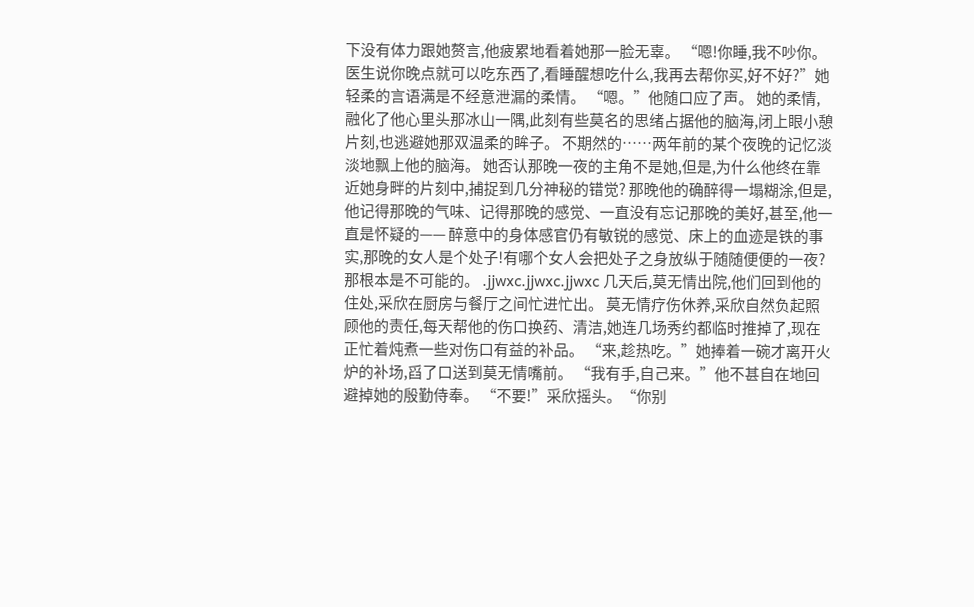下没有体力跟她赘言,他疲累地看着她那一脸无辜。 “嗯!你睡,我不吵你。医生说你晚点就可以吃东西了,看睡醒想吃什么,我再去帮你买,好不好?”她轻柔的言语满是不经意泄漏的柔情。 “嗯。”他随口应了声。 她的柔情,融化了他心里头那冰山一隅,此刻有些莫名的思绪占据他的脑海,闭上眼小憩片刻,也逃避她那双温柔的眸子。 不期然的……两年前的某个夜晚的记忆淡淡地飘上他的脑海。 她否认那晚一夜的主角不是她,但是,为什么他终在靠近她身畔的片刻中,捕捉到几分神秘的错觉? 那晚他的确醉得一塌糊涂,但是,他记得那晚的气味、记得那晚的感觉、一直没有忘记那晚的美好,甚至,他一直是怀疑的—— 醉意中的身体感官仍有敏锐的感觉、床上的血迹是铁的事实,那晚的女人是个处子!有哪个女人会把处子之身放纵于随随便便的一夜? 那根本是不可能的。 .jjwxc.jjwxc.jjwxc 几天后,莫无情出院,他们回到他的住处,采欣在厨房与餐厅之间忙进忙出。 莫无情疗伤休养,采欣自然负起照顾他的责任,每天帮他的伤口换药、清洁,她连几场秀约都临时推掉了,现在正忙着炖煮一些对伤口有益的补品。 “来,趁热吃。”她捧着一碗才离开火炉的补场,舀了口送到莫无情嘴前。 “我有手,自己来。”他不甚自在地回避掉她的殷勤侍奉。 “不要!”采欣摇头。“你别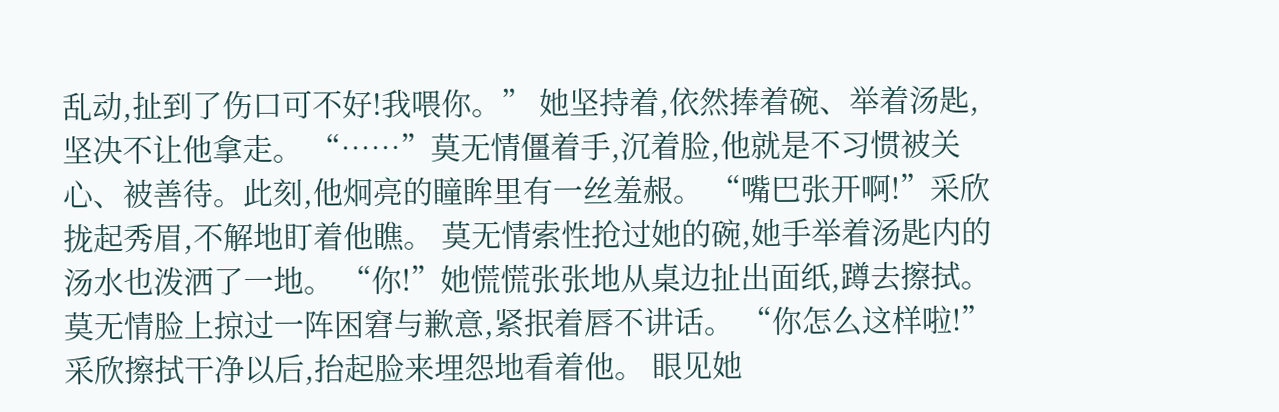乱动,扯到了伤口可不好!我喂你。” 她坚持着,依然捧着碗、举着汤匙,坚决不让他拿走。 “……”莫无情僵着手,沉着脸,他就是不习惯被关心、被善待。此刻,他炯亮的瞳眸里有一丝羞赧。 “嘴巴张开啊!”采欣拢起秀眉,不解地盯着他瞧。 莫无情索性抢过她的碗,她手举着汤匙内的汤水也泼洒了一地。 “你!”她慌慌张张地从桌边扯出面纸,蹲去擦拭。 莫无情脸上掠过一阵困窘与歉意,紧抿着唇不讲话。 “你怎么这样啦!”采欣擦拭干净以后,抬起脸来埋怨地看着他。 眼见她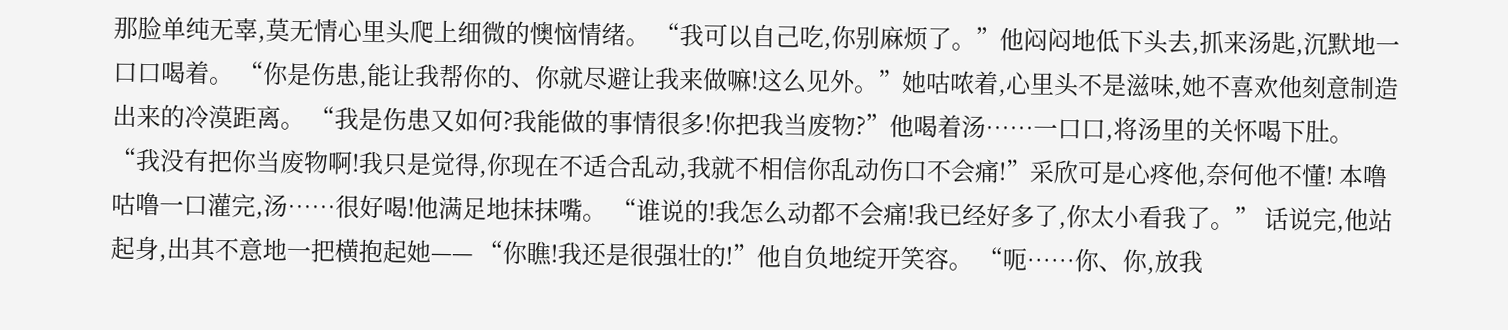那脸单纯无辜,莫无情心里头爬上细微的懊恼情绪。 “我可以自己吃,你别麻烦了。”他闷闷地低下头去,抓来汤匙,沉默地一口口喝着。 “你是伤患,能让我帮你的、你就尽避让我来做嘛!这么见外。”她咕哝着,心里头不是滋味,她不喜欢他刻意制造出来的冷漠距离。 “我是伤患又如何?我能做的事情很多!你把我当废物?”他喝着汤……一口口,将汤里的关怀喝下肚。 “我没有把你当废物啊!我只是觉得,你现在不适合乱动,我就不相信你乱动伤口不会痛!”采欣可是心疼他,奈何他不懂! 本噜咕噜一口灌完,汤……很好喝!他满足地抹抹嘴。 “谁说的!我怎么动都不会痛!我已经好多了,你太小看我了。” 话说完,他站起身,出其不意地一把横抱起她—— “你瞧!我还是很强壮的!”他自负地绽开笑容。 “呃……你、你,放我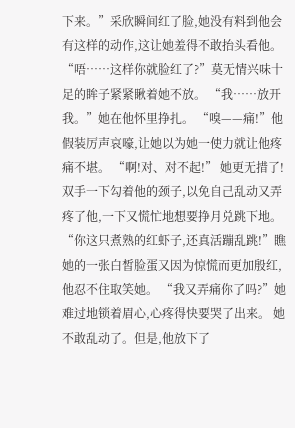下来。”采欣瞬间红了脸,她没有料到他会有这样的动作,这让她羞得不敢抬头看他。 “唔……这样你就脸红了?”莫无情兴味十足的眸子紧紧瞅着她不放。 “我……放开我。”她在他怀里挣扎。 “嗅——痛!”他假装厉声哀嚎,让她以为她一使力就让他疼痛不堪。 “啊!对、对不起!” 她更无措了!双手一下勾着他的颈子,以免自己乱动又弄疼了他,一下又慌忙地想要挣月兑跳下地。 “你这只煮熟的红虾子,还真活蹦乱跳!”瞧她的一张白皙脸蛋又因为惊慌而更加殷红,他忍不住取笑她。 “我又弄痛你了吗?”她难过地锁着眉心,心疼得快要哭了出来。 她不敢乱动了。但是,他放下了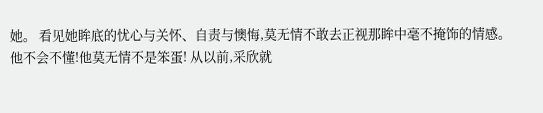她。 看见她眸底的忧心与关怀、自责与懊悔,莫无情不敢去正视那眸中毫不掩饰的情感。 他不会不懂!他莫无情不是笨蛋! 从以前,采欣就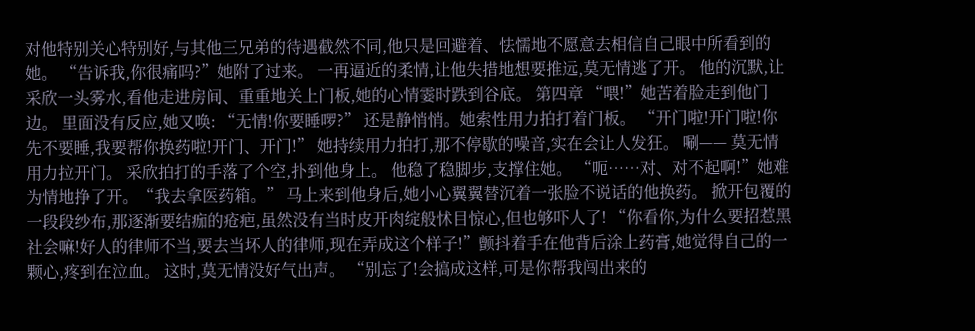对他特别关心特别好,与其他三兄弟的待遇截然不同,他只是回避着、怯懦地不愿意去相信自己眼中所看到的她。 “告诉我,你很痛吗?”她附了过来。 一再逼近的柔情,让他失措地想要推远,莫无情逃了开。 他的沉默,让采欣一头雾水,看他走进房间、重重地关上门板,她的心情霎时跌到谷底。 第四章 “喂!”她苦着脸走到他门边。 里面没有反应,她又唤: “无情!你要睡啰?” 还是静悄悄。她索性用力拍打着门板。 “开门啦!开门啦!你先不要睡,我要帮你换药啦!开门、开门!” 她持续用力拍打,那不停歇的噪音,实在会让人发狂。 唰—— 莫无情用力拉开门。 采欣拍打的手落了个空,扑到他身上。 他稳了稳脚步,支撑住她。 “呃……对、对不起啊!”她难为情地挣了开。“我去拿医药箱。” 马上来到他身后,她小心翼翼替沉着一张脸不说话的他换药。 掀开包覆的一段段纱布,那逐渐要结痂的疮疤,虽然没有当时皮开肉绽般怵目惊心,但也够吓人了! “你看你,为什么要招惹黑社会嘛!好人的律师不当,要去当坏人的律师,现在弄成这个样子!”颤抖着手在他背后涂上药膏,她觉得自己的一颗心,疼到在泣血。 这时,莫无情没好气出声。 “别忘了!会搞成这样,可是你帮我闯出来的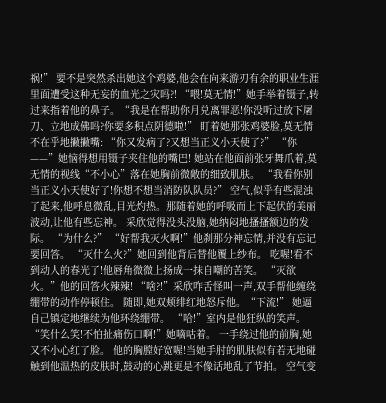祸!” 要不是突然杀出她这个鸡婆,他会在向来游刃有余的职业生涯里面遭受这种无妄的血光之灾吗?! “喂!莫无情!”她手举着镊子,转过来指着他的鼻子。“我是在帮助你月兑离罪恶!你没听过放下屠刀、立地成佛吗?你要多积点阴德啦!” 盯着她那张鸡婆脸,莫无情不在乎地撇撇嘴: “你又发病了?又想当正义小天使了?” “你——”她恼得想用镊子夹住他的嘴巴! 她站在他面前张牙舞爪着,莫无情的视线“不小心”落在她胸前微敞的细致肌肤。 “我看你别当正义小天使好了!你想不想当消防队队员?” 空气,似乎有些混浊了起来,他呼息微乱,目光灼热。那随着她的呼吸而上下起伏的美丽波动,让他有些忘神。 采欣觉得没头没脑,她纳闷地搔搔额边的发际。 “为什么?” “好帮我灭火啊!”他刹那分神忘情,并没有忘记要回答。 “灭什么火?”她回到他背后替他覆上纱布。 吃喔!看不到动人的春光了!他唇角微微上扬成一抹自嘲的苦笑。 “灭欲火。”他的回答火辣辣! “啥?!”采欣咋舌怪叫一声,双手帮他缠绕绷带的动作停顿住。 随即,她双颊绯红地怒斥他。“下流!” 她逼自己镇定地继续为他环绕绷带。 “哈!”室内是他狂纵的笑声。 “笑什么笑!不怕扯痛伤口啊!”她嘀咕着。 一手绕过他的前胸,她又不小心红了脸。 他的胸膛好宽喔!当她手肘的肌肤似有若无地碰触到他温热的皮肤时,鼓动的心跳更是不像话地乱了节拍。 空气变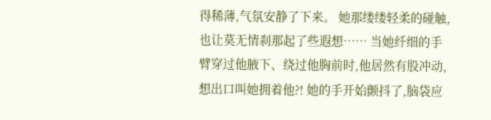得稀薄,气氛安静了下来。 她那缕缕轻柔的碰触,也让莫无情刹那起了些遐想…… 当她纤细的手臂穿过他腋下、绕过他胸前时,他居然有股冲动,想出口叫她拥着他?! 她的手开始颤抖了,脑袋应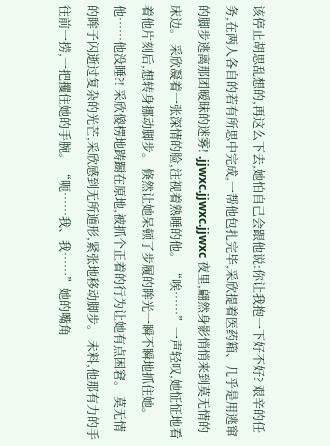该停止胡思乱想的,再这么下去,她怕自己会跟他说:你让我抱一下好不好? 艰辛的任务,在两人各自的若有所思中完成,一帮他包扎完毕,采欣提着医药箱、几乎是用逃窜的脚步逃离那团暧昧的迷雾! .jjwxc.jjwxc.jjwxc 夜里,翩然身影悄悄来到莫无情的床边。 采欣凝着一张深情的脸,注视着熟睡的他。 “唉……”一声轻叹,她怔怔地看着他片刻后,想转身挪动脚步。 倏然让她呆顿了步履的眸光一瞬不瞬地抓住她。 他……他没睡?! 采欣傻楞地踌蹰在原地,被抓个正着的行为让她有点困窘。 莫无情的眸子闪逝过复杂的光芒,采欣感到无所遁形,紧张地移动脚步。 未料,他那有力的手往前一捞,一把攫住她的手腕。 “呃……我、我……”她的嘴角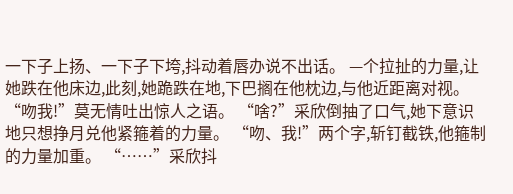一下子上扬、一下子下垮,抖动着唇办说不出话。 —个拉扯的力量,让她跌在他床边,此刻,她跪跌在地,下巴搁在他枕边,与他近距离对视。 “吻我!”莫无情吐出惊人之语。 “啥?”采欣倒抽了口气,她下意识地只想挣月兑他紧箍着的力量。 “吻、我!”两个字,斩钉截铁,他箍制的力量加重。 “……”采欣抖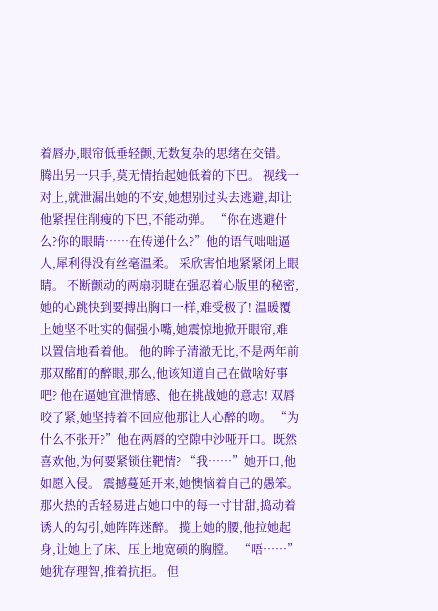着唇办,眼帘低垂轻颤,无数复杂的思绪在交错。 腾出另一只手,莫无情抬起她低着的下巴。 视线一对上,就泄漏出她的不安,她想别过头去逃避,却让他紧捏住削瘦的下巴,不能动弹。 “你在逃避什么?你的眼睛……在传递什么?”他的语气咄咄逼人,犀利得没有丝毫温柔。 采欣害怕地紧紧闭上眼睛。 不断颤动的两扇羽睫在强忍着心版里的秘密,她的心跳快到要搏出胸口一样,难受极了! 温暖覆上她坚不吐实的倔强小嘴,她震惊地掀开眼帘,难以置信地看着他。 他的眸子清澈无比,不是两年前那双酩酊的醉眼,那么,他该知道自己在做啥好事吧? 他在逼她宜泄情感、他在挑战她的意志! 双唇咬了紧,她坚持着不回应他那让人心醉的吻。 “为什么不张开?”他在两唇的空隙中沙哑开口。既然喜欢他,为何要紧锁住靶情? “我……”她开口,他如愿入侵。 震撼蔓延开来,她懊恼着自己的愚笨。 那火热的舌轻易进占她口中的每一寸甘甜,捣动着诱人的勾引,她阵阵迷醉。 揽上她的腰,他拉她起身,让她上了床、压上地宽硕的胸膛。 “唔……”她犹存理智,推着抗拒。 但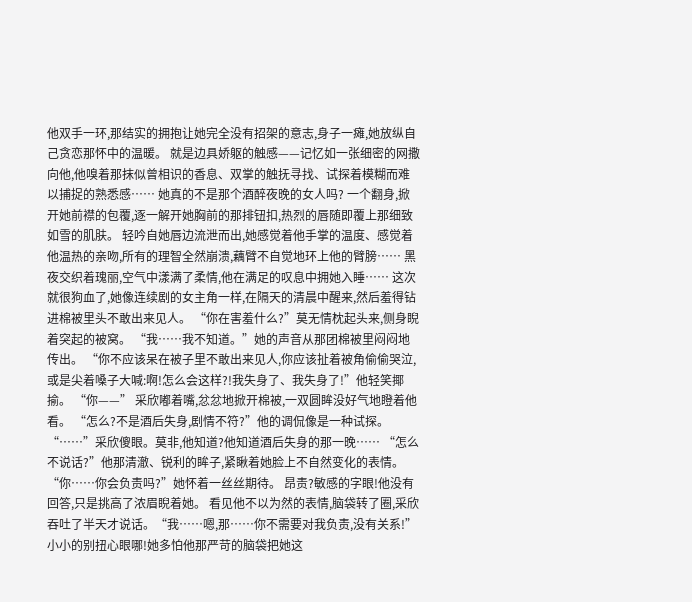他双手一环,那结实的拥抱让她完全没有招架的意志,身子一瘫,她放纵自己贪恋那怀中的温暖。 就是边具娇躯的触感——记忆如一张细密的网撒向他,他嗅着那抹似曾相识的香息、双掌的触抚寻找、试探着模糊而难以捕捉的熟悉感…… 她真的不是那个酒醉夜晚的女人吗? 一个翻身,掀开她前襟的包覆,逐一解开她胸前的那排钮扣,热烈的唇随即覆上那细致如雪的肌肤。 轻吟自她唇边流泄而出,她感觉着他手掌的温度、感觉着他温热的亲吻,所有的理智全然崩溃,藕臂不自觉地环上他的臂膀…… 黑夜交织着瑰丽,空气中漾满了柔情,他在满足的叹息中拥她入睡…… 这次就很狗血了,她像连续剧的女主角一样,在隔天的清晨中醒来,然后羞得钻进棉被里头不敢出来见人。 “你在害羞什么?”莫无情枕起头来,侧身睨着突起的被窝。 “我……我不知道。”她的声音从那团棉被里闷闷地传出。 “你不应该呆在被子里不敢出来见人,你应该扯着被角偷偷哭泣,或是尖着嗓子大喊:啊!怎么会这样?!我失身了、我失身了!”他轻笑揶揄。 “你——” 采欣嘟着嘴,忿忿地掀开棉被,一双圆眸没好气地瞪着他看。 “怎么?不是酒后失身,剧情不符?”他的调侃像是一种试探。 “……”采欣傻眼。莫非,他知道?他知道酒后失身的那一晚…… “怎么不说话?”他那清澈、锐利的眸子,紧瞅着她脸上不自然变化的表情。 “你……你会负责吗?”她怀着一丝丝期待。 昂责?敏感的字眼!他没有回答,只是挑高了浓眉睨着她。 看见他不以为然的表情,脑袋转了圈,采欣吞吐了半天才说话。“我……嗯,那……你不需要对我负责,没有关系!” 小小的别扭心眼哪!她多怕他那严苛的脑袋把她这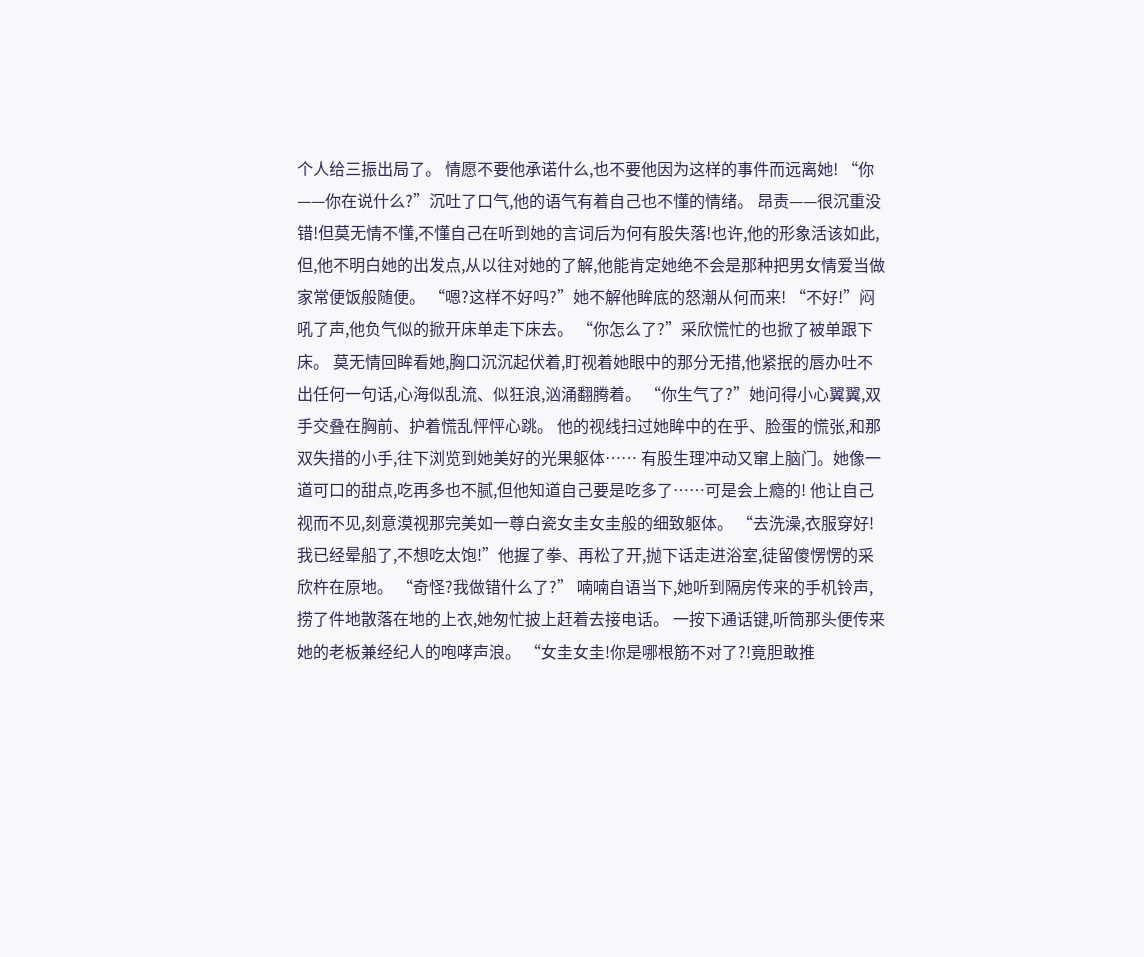个人给三振出局了。 情愿不要他承诺什么,也不要他因为这样的事件而远离她! “你——你在说什么?”沉吐了口气,他的语气有着自己也不懂的情绪。 昂责——很沉重没错!但莫无情不懂,不懂自己在听到她的言词后为何有股失落!也许,他的形象活该如此,但,他不明白她的出发点,从以往对她的了解,他能肯定她绝不会是那种把男女情爱当做家常便饭般随便。 “嗯?这样不好吗?”她不解他眸底的怒潮从何而来! “不好!”闷吼了声,他负气似的掀开床单走下床去。 “你怎么了?”采欣慌忙的也掀了被单跟下床。 莫无情回眸看她,胸口沉沉起伏着,盯视着她眼中的那分无措,他紧抿的唇办吐不出任何一句话,心海似乱流、似狂浪,汹涌翻腾着。 “你生气了?”她问得小心翼翼,双手交叠在胸前、护着慌乱怦怦心跳。 他的视线扫过她眸中的在乎、脸蛋的慌张,和那双失措的小手,往下浏览到她美好的光果躯体…… 有股生理冲动又窜上脑门。她像一道可口的甜点,吃再多也不腻,但他知道自己要是吃多了……可是会上瘾的! 他让自己视而不见,刻意漠视那完美如一尊白瓷女圭女圭般的细致躯体。 “去洗澡,衣服穿好!我已经晕船了,不想吃太饱!”他握了拳、再松了开,抛下话走进浴室,徒留傻愣愣的采欣杵在原地。 “奇怪?我做错什么了?” 喃喃自语当下,她听到隔房传来的手机铃声,捞了件地散落在地的上衣,她匆忙披上赶着去接电话。 一按下通话键,听筒那头便传来她的老板兼经纪人的咆哮声浪。 “女圭女圭!你是哪根筋不对了?!竟胆敢推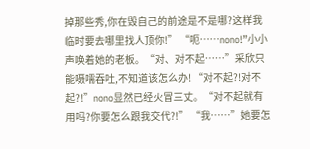掉那些秀,你在毁自己的前途是不是哪?这样我临时要去哪里找人顶你!” “呃……nono!”小小声唤着她的老板。“对、对不起……”采欣只能嗫嚅吞吐,不知道该怎么办! “对不起?!对不起?!”nono显然已经火冒三丈。“对不起就有用吗?你要怎么跟我交代?!” “我……”她要怎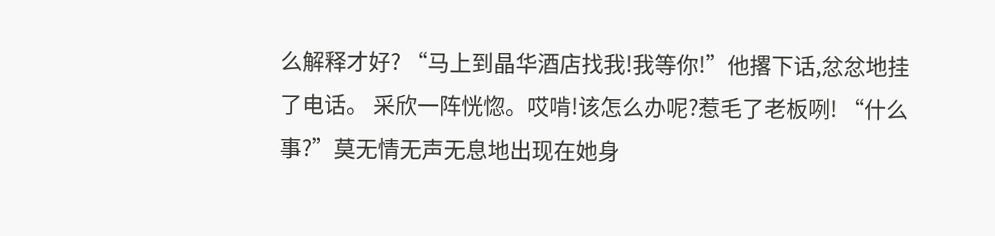么解释才好? “马上到晶华酒店找我!我等你!”他撂下话,忿忿地挂了电话。 采欣一阵恍惚。哎啃!该怎么办呢?惹毛了老板咧! “什么事?”莫无情无声无息地出现在她身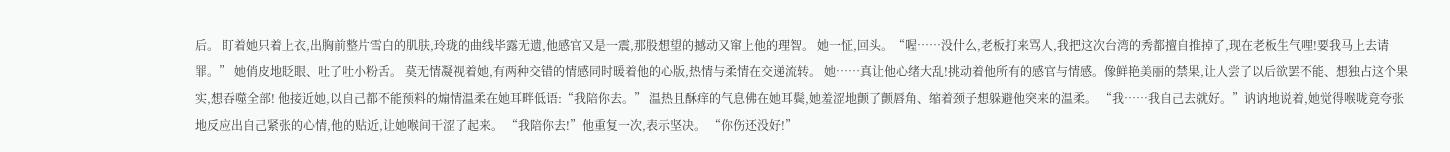后。 盯着她只着上衣,出胸前整片雪白的肌肤,玲珑的曲线毕露无遗,他感官又是一震,那股想望的撼动又窜上他的理智。 她一怔,回头。“喔……没什么,老板打来骂人,我把这次台湾的秀都擅自推掉了,现在老板生气哩!要我马上去请罪。” 她俏皮地眨眼、吐了吐小粉舌。 莫无情凝视着她,有两种交错的情感同时暖着他的心版,热情与柔情在交递流转。 她……真让他心绪大乱!挑动着他所有的感官与情感。像鲜艳美丽的禁果,让人尝了以后欲罢不能、想独占这个果实,想吞噬全部! 他接近她,以自己都不能预料的煽情温柔在她耳畔低语:“我陪你去。” 温热且酥痒的气息佛在她耳鬓,她羞涩地颤了颤唇角、缩着颈子想躲避他突来的温柔。 “我……我自己去就好。”讷讷地说着,她觉得喉咙竟夸张地反应出自己紧张的心情,他的贴近,让她喉间干涩了起来。 “我陪你去!”他重复一次,表示坚决。 “你伤还没好!”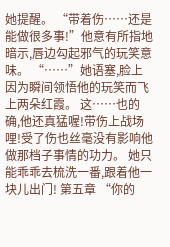她提醒。 “带着伤……还是能做很多事!”他意有所指地暗示,唇边勾起邪气的玩笑意味。 “……”她语塞,脸上因为瞬间领悟他的玩笑而飞上两朵红霞。 这……也的确,他还真猛喔!带伤上战场哩!受了伤也丝毫没有影响他做那档子事情的功力。 她只能乖乖去梳洗一番,跟着他一块儿出门! 第五章 “你的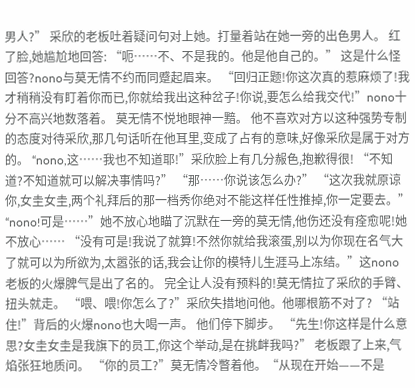男人?” 采欣的老板吐着疑问句对上她。打量着站在她一旁的出色男人。 红了脸,她尴尬地回答: “呃……不、不是我的。他是他自己的。” 这是什么怪回答?nono与莫无情不约而同蹙起眉来。 “回归正题!你这次真的惹麻烦了!我才稍稍没有盯着你而已,你就给我出这种岔子!你说,要怎么给我交代!”nono十分不高兴地数落着。 莫无情不悦地眼神一黯。 他不喜欢对方以这种强势专制的态度对待采欣,那几句话听在他耳里,变成了占有的意味,好像采欣是属于对方的。 “nono,这……我也不知道耶!”采欣脸上有几分赧色,抱歉得很! “不知道?不知道就可以解决事情吗?” “那……你说该怎么办?” “这次我就原谅你,女圭女圭,两个礼拜后的那一档秀你绝对不能这样任性推掉,你一定要去。” “nono!可是……”她不放心地瞄了沉默在一旁的莫无情,他伤还没有痊愈呢!她不放心…… “没有可是!我说了就算!不然你就给我滚蛋,别以为你现在名气大了就可以为所欲为,太嚣张的话,我会让你的模特儿生涯马上冻结。”这nono老板的火爆脾气是出了名的。 完全让人没有预料的!莫无情拉了采欣的手臂、扭头就走。 “喂、喂!你怎么了?”采欣失措地问他。他哪根筋不对了? “站住!”背后的火爆nono也大喝一声。 他们停下脚步。 “先生!你这样是什么意思?女圭女圭是我旗下的员工,你这个举动,是在挑衅我吗?” 老板跟了上来,气焰张狂地质问。 “你的员工?”莫无情冷瞥着他。“从现在开始——不是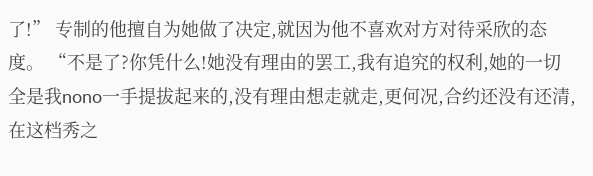了!” 专制的他擅自为她做了决定,就因为他不喜欢对方对待采欣的态度。 “不是了?你凭什么!她没有理由的罢工,我有追究的权利,她的一切全是我nono一手提拔起来的,没有理由想走就走,更何况,合约还没有还清,在这档秀之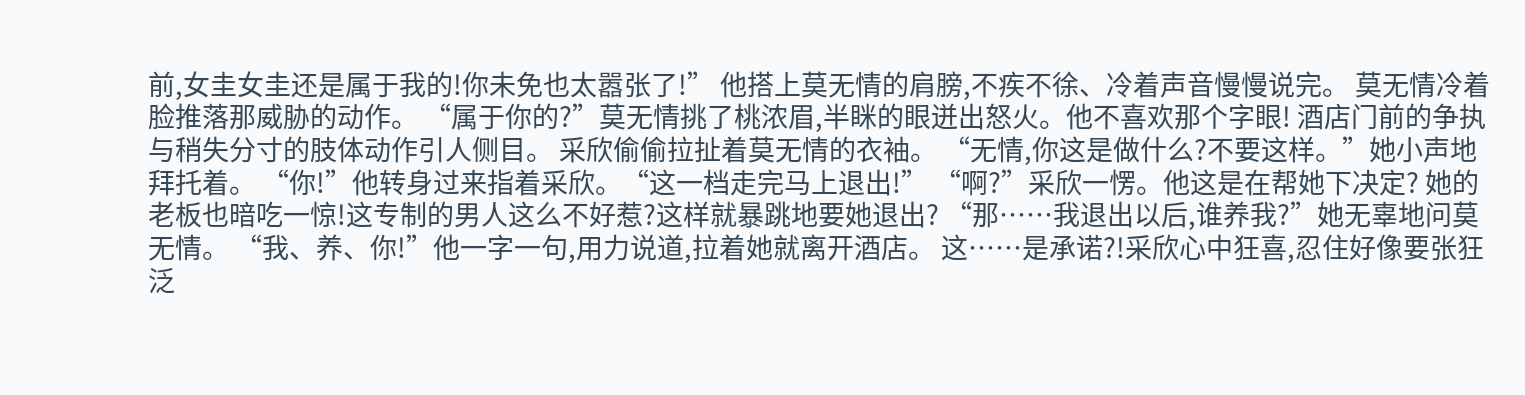前,女圭女圭还是属于我的!你未免也太嚣张了!” 他搭上莫无情的肩膀,不疾不徐、冷着声音慢慢说完。 莫无情冷着脸推落那威胁的动作。 “属于你的?”莫无情挑了桃浓眉,半眯的眼迸出怒火。他不喜欢那个字眼! 酒店门前的争执与稍失分寸的肢体动作引人侧目。 采欣偷偷拉扯着莫无情的衣袖。 “无情,你这是做什么?不要这样。”她小声地拜托着。 “你!”他转身过来指着采欣。“这一档走完马上退出!” “啊?”采欣一愣。他这是在帮她下决定? 她的老板也暗吃一惊!这专制的男人这么不好惹?这样就暴跳地要她退出? “那……我退出以后,谁养我?”她无辜地问莫无情。 “我、养、你!”他一字一句,用力说道,拉着她就离开酒店。 这……是承诺?!采欣心中狂喜,忍住好像要张狂泛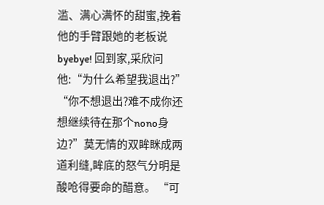滥、满心满怀的甜蜜,挽着他的手臂跟她的老板说byebye! 回到家,采欣问他:“为什么希望我退出?” “你不想退出?难不成你还想继续待在那个nono身边?”莫无情的双眸眯成两道利缝,眸底的怒气分明是酸呛得要命的醋意。 “可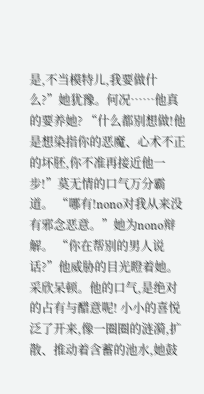是,不当模特儿,我要做什么?”她犹豫。何况……他真的要养她? “什么都别想做!他是想染指你的恶魔、心术不正的坏胚,你不准再接近他一步!”莫无情的口气万分霸道。 “哪有!nono对我从来没有邪念恶意。”她为nono辩解。 “你在帮别的男人说话?”他威胁的目光瞪着她。 采欣呆顿。他的口气,是绝对的占有与醋意呢! 小小的喜悦泛了开来,像一圈圈的涟漪,扩散、推动着含蓄的池水,她鼓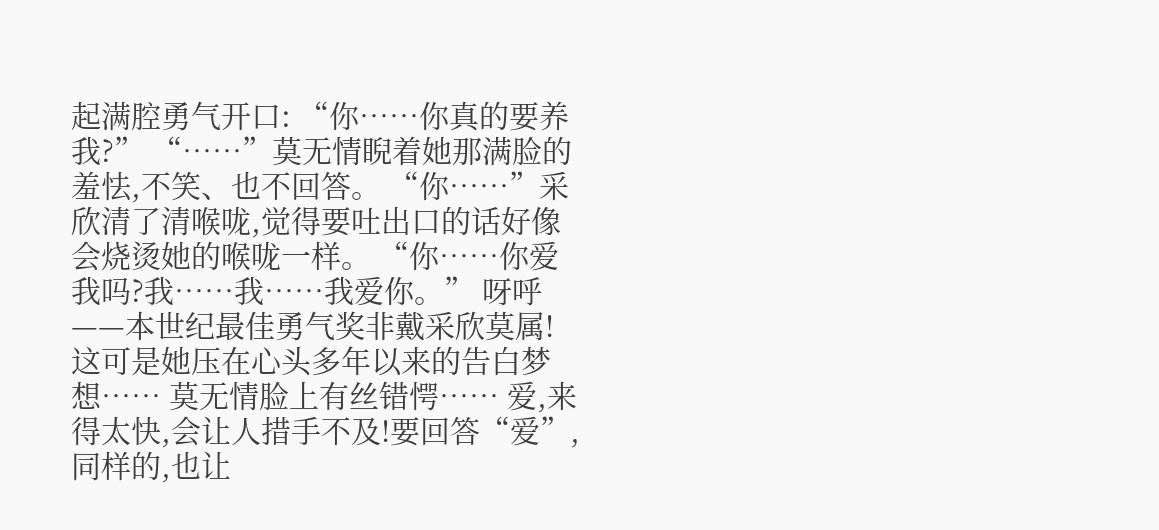起满腔勇气开口: “你……你真的要养我?” “……”莫无情睨着她那满脸的羞怯,不笑、也不回答。 “你……”采欣清了清喉咙,觉得要吐出口的话好像会烧烫她的喉咙一样。 “你……你爱我吗?我……我……我爱你。” 呀呼——本世纪最佳勇气奖非戴采欣莫属!这可是她压在心头多年以来的告白梦想…… 莫无情脸上有丝错愕…… 爱,来得太快,会让人措手不及!要回答“爱”,同样的,也让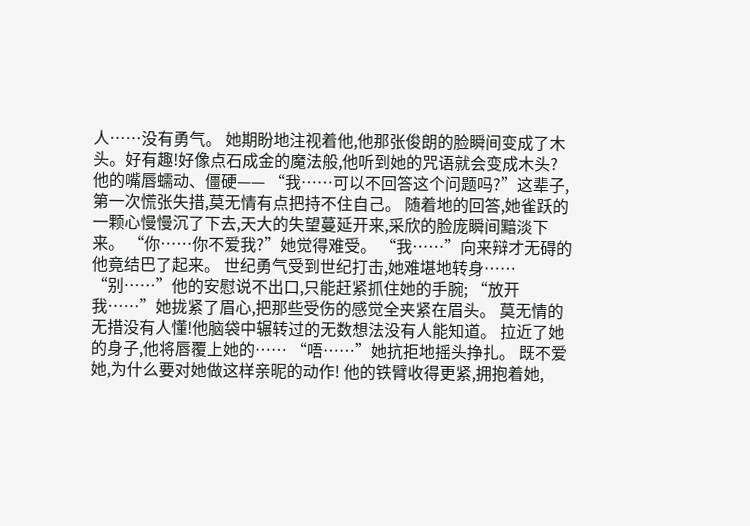人……没有勇气。 她期盼地注视着他,他那张俊朗的脸瞬间变成了木头。好有趣!好像点石成金的魔法般,他听到她的咒语就会变成木头? 他的嘴唇蠕动、僵硬—— “我……可以不回答这个问题吗?”这辈子,第一次慌张失措,莫无情有点把持不住自己。 随着地的回答,她雀跃的一颗心慢慢沉了下去,天大的失望蔓延开来,采欣的脸庞瞬间黯淡下来。 “你……你不爱我?”她觉得难受。 “我……”向来辩才无碍的他竟结巴了起来。 世纪勇气受到世纪打击,她难堪地转身…… “别……”他的安慰说不出口,只能赶紧抓住她的手腕; “放开我……”她拢紧了眉心,把那些受伤的感觉全夹紧在眉头。 莫无情的无措没有人懂!他脑袋中辗转过的无数想法没有人能知道。 拉近了她的身子,他将唇覆上她的…… “唔……”她抗拒地摇头挣扎。 既不爱她,为什么要对她做这样亲昵的动作! 他的铁臂收得更紧,拥抱着她,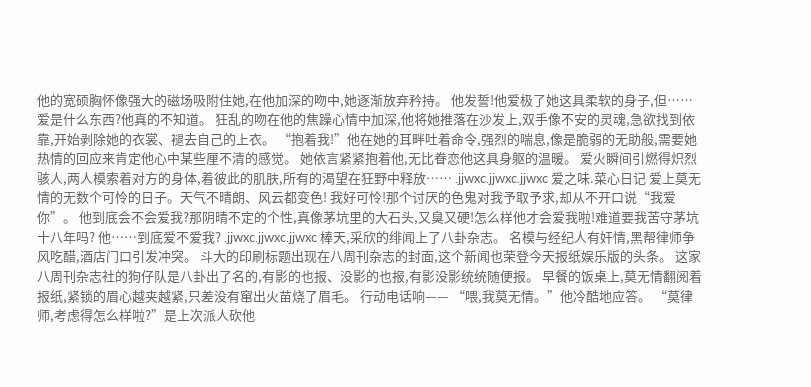他的宽硕胸怀像强大的磁场吸附住她,在他加深的吻中,她逐渐放弃矜持。 他发誓!他爱极了她这具柔软的身子,但……爱是什么东西?他真的不知道。 狂乱的吻在他的焦躁心情中加深,他将她推落在沙发上,双手像不安的灵魂,急欲找到依靠,开始剥除她的衣裳、褪去自己的上衣。 “抱着我!”他在她的耳畔吐着命令,强烈的喘息,像是脆弱的无助般,需要她热情的回应来肯定他心中某些厘不清的感觉。 她依言紧紧抱着他,无比眷恋他这具身躯的温暖。 爱火瞬间引燃得炽烈骇人,两人模索着对方的身体,着彼此的肌肤,所有的渴望在狂野中释放…… .jjwxc.jjwxc.jjwxc 爱之味.菜心日记 爱上莫无情的无数个可怜的日子。天气不晴朗、风云都变色! 我好可怜!那个讨厌的色鬼对我予取予求,却从不开口说“我爱你”。 他到底会不会爱我?那阴晴不定的个性,真像茅坑里的大石头,又臭又硬!怎么样他才会爱我啦!难道要我苦守茅坑十八年吗? 他……到底爱不爱我? .jjwxc.jjwxc.jjwxc 棒天,采欣的绯闻上了八卦杂志。 名模与经纪人有奸情,黑帮律师争风吃醋,酒店门口引发冲突。 斗大的印刷标题出现在八周刊杂志的封面,这个新闻也荣登今天报纸娱乐版的头条。 这家八周刊杂志社的狗仔队是八卦出了名的,有影的也报、没影的也报,有影没影统统随便报。 早餐的饭桌上,莫无情翻阅着报纸,紧锁的眉心越夹越紧,只差没有窜出火苗烧了眉毛。 行动电话响—— “喂,我莫无情。”他冷酷地应答。 “莫律师,考虑得怎么样啦?”是上次派人砍他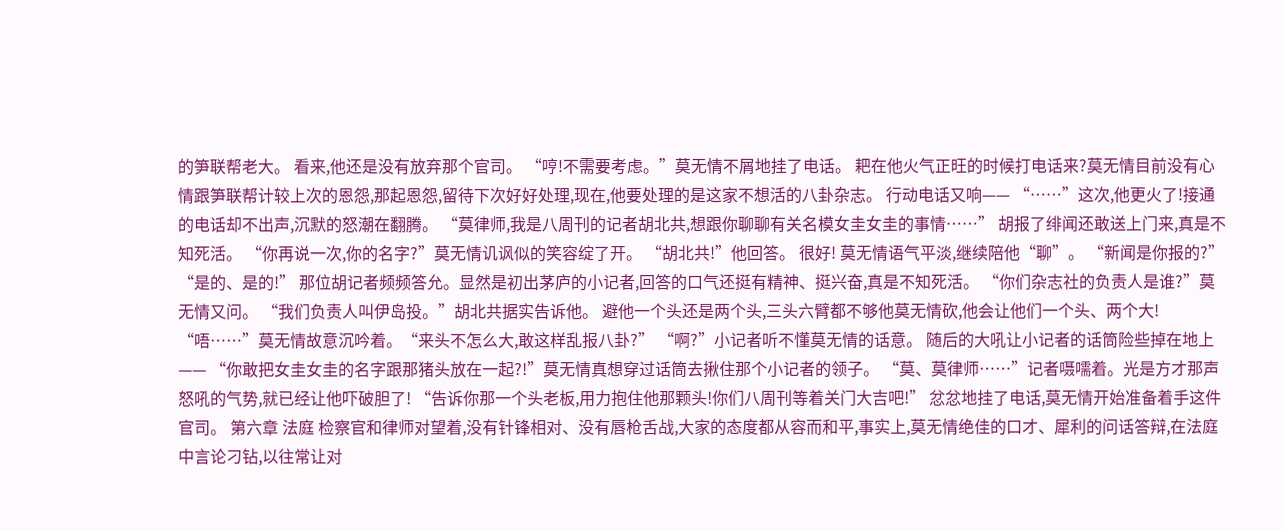的笋联帮老大。 看来,他还是没有放弃那个官司。 “哼!不需要考虑。”莫无情不屑地挂了电话。 耙在他火气正旺的时候打电话来?莫无情目前没有心情跟笋联帮计较上次的恩怨,那起恩怨,留待下次好好处理,现在,他要处理的是这家不想活的八卦杂志。 行动电话又响—— “……”这次,他更火了!接通的电话却不出声,沉默的怒潮在翻腾。 “莫律师,我是八周刊的记者胡北共,想跟你聊聊有关名模女圭女圭的事情……” 胡报了绯闻还敢送上门来,真是不知死活。 “你再说一次,你的名字?”莫无情讥讽似的笑容绽了开。 “胡北共!”他回答。 很好! 莫无情语气平淡,继续陪他“聊”。 “新闻是你报的?” “是的、是的!” 那位胡记者频频答允。显然是初出茅庐的小记者,回答的口气还挺有精神、挺兴奋,真是不知死活。 “你们杂志社的负责人是谁?”莫无情又问。 “我们负责人叫伊岛投。”胡北共据实告诉他。 避他一个头还是两个头,三头六臂都不够他莫无情砍,他会让他们一个头、两个大! “唔……”莫无情故意沉吟着。“来头不怎么大,敢这样乱报八卦?” “啊?”小记者听不懂莫无情的话意。 随后的大吼让小记者的话筒险些掉在地上—— “你敢把女圭女圭的名字跟那猪头放在一起?!”莫无情真想穿过话筒去揪住那个小记者的领子。 “莫、莫律师……”记者嗫嚅着。光是方才那声怒吼的气势,就已经让他吓破胆了! “告诉你那一个头老板,用力抱住他那颗头!你们八周刊等着关门大吉吧!” 忿忿地挂了电话,莫无情开始准备着手这件官司。 第六章 法庭 检察官和律师对望着,没有针锋相对、没有唇枪舌战,大家的态度都从容而和平,事实上,莫无情绝佳的口才、犀利的问话答辩,在法庭中言论刁钻,以往常让对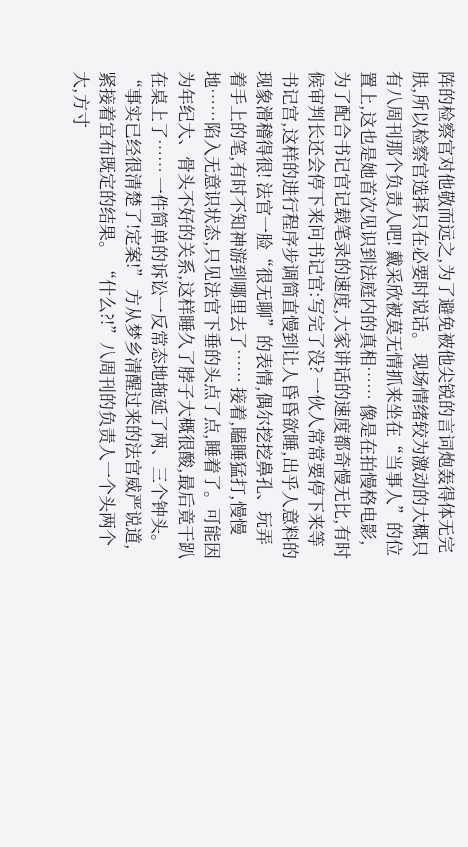阵的检察官对他敬而远之,为了避免被他尖锐的言词炮轰得体无完肤,所以检察官选择只在必要时说话。 现场情绪较为激动的大概只有八周刊那个负责人吧! 戴采欣被莫无情抓来坐在“当事人”的位置上,这也是她首次见识到法庭内的真相…… 像是在拍慢格电影,为了配合书记官记载笔录的速度,大家讲话的速度都奇慢无比,有时候审判长还会停下来问书记官:写完了没? 一伙人常常要停下来等书记宫,这样的进行程序步调简直慢到让人昏昏欲睡,出乎人意料的现象滑稽得很! 法官一脸“很无聊”的表情,偶尔挖挖鼻孔、玩弄着手上的笔,有时不知神游到哪里去了…… 接着,瞌睡猛打,慢慢地……陷入无意识状态,只见法官下垂的头点了点,睡着了。可能因为年纪大、骨头不好的关系,这样睡久了脖子大概很酸,最后竟干趴在桌上了…… 一件简单的诉讼一反常态地拖延了两、三个钟头。 “事实已经很清楚了!定案!” 方从梦乡清醒过来的法官威严说道,紧接着宜布既定的结果。 “什么?!”八周刊的负责人一个头两个大,方寸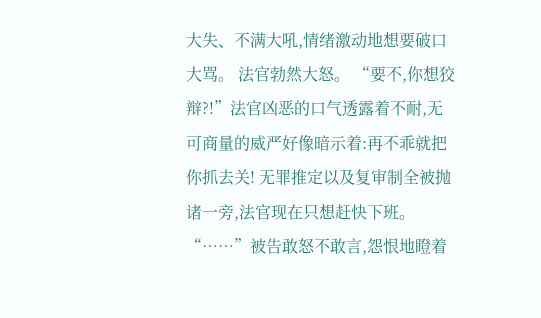大失、不满大吼,情绪激动地想要破口大骂。 法官勃然大怒。 “要不,你想狡辩?!”法官凶恶的口气透露着不耐,无可商量的威严好像暗示着:再不乖就把你抓去关! 无罪推定以及复审制全被抛诸一旁,法官现在只想赶快下班。 “……”被告敢怒不敢言,怨恨地瞪着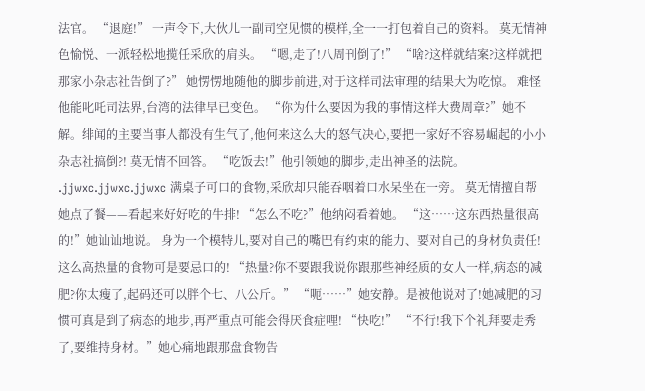法官。 “退庭!” 一声令下,大伙儿一副司空见惯的模样,全一一打包着自己的资料。 莫无情神色愉悦、一派轻松地揽任采欣的肩头。 “嗯,走了!八周刊倒了!” “啥?这样就结案?这样就把那家小杂志社告倒了?” 她愣愣地随他的脚步前进,对于这样司法审理的结果大为吃惊。 难怪他能叱吒司法界,台湾的法律早已变色。 “你为什么要因为我的事情这样大费周章?”她不解。绯闻的主要当事人都没有生气了,他何来这么大的怒气决心,要把一家好不容易崛起的小小杂志社搞倒?! 莫无情不回答。 “吃饭去!”他引领她的脚步,走出神圣的法院。 .jjwxc.jjwxc.jjwxc 满桌子可口的食物,采欣却只能吞咽着口水呆坐在一旁。 莫无情擅自帮她点了餐——看起来好好吃的牛排! “怎么不吃?”他纳闷看着她。 “这……这东西热量很高的!”她讪讪地说。 身为一个模特儿,要对自己的嘴巴有约束的能力、要对自己的身材负责任!这么高热量的食物可是要忌口的! “热量?你不要跟我说你跟那些神经质的女人一样,病态的减肥?你太瘦了,起码还可以胖个七、八公斤。” “呃……”她安静。是被他说对了!她减肥的习惯可真是到了病态的地步,再严重点可能会得厌食症哩! “快吃!” “不行!我下个礼拜要走秀了,要维持身材。”她心痛地跟那盘食物告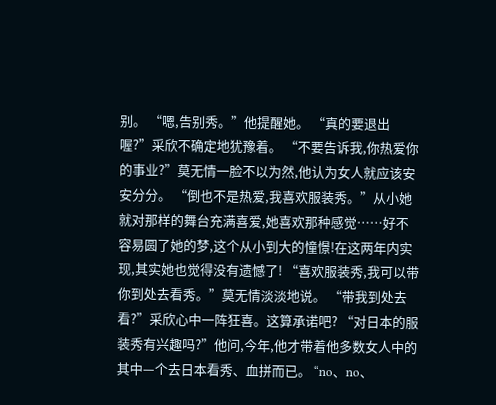别。 “嗯,告别秀。”他提醒她。 “真的要退出喔?”采欣不确定地犹豫着。 “不要告诉我,你热爱你的事业?”莫无情一脸不以为然,他认为女人就应该安安分分。 “倒也不是热爱,我喜欢服装秀。”从小她就对那样的舞台充满喜爱,她喜欢那种感觉……好不容易圆了她的梦,这个从小到大的憧憬!在这两年内实现,其实她也觉得没有遗憾了! “喜欢服装秀,我可以带你到处去看秀。”莫无情淡淡地说。 “带我到处去看?”采欣心中一阵狂喜。这算承诺吧? “对日本的服装秀有兴趣吗?”他问,今年,他才带着他多数女人中的其中—个去日本看秀、血拼而已。 “no、no、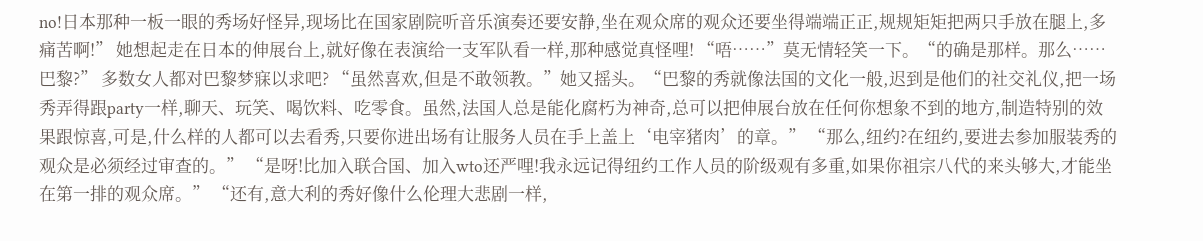no!日本那种一板一眼的秀场好怪异,现场比在国家剧院听音乐演奏还要安静,坐在观众席的观众还要坐得端端正正,规规矩矩把两只手放在腿上,多痛苦啊!” 她想起走在日本的伸展台上,就好像在表演给一支军队看一样,那种感觉真怪哩! “唔……”莫无情轻笑一下。“的确是那样。那么……巴黎?” 多数女人都对巴黎梦寐以求吧? “虽然喜欢,但是不敢领教。”她又摇头。“巴黎的秀就像法国的文化一般,迟到是他们的社交礼仪,把一场秀弄得跟party一样,聊天、玩笑、喝饮料、吃零食。虽然,法国人总是能化腐朽为神奇,总可以把伸展台放在任何你想象不到的地方,制造特别的效果跟惊喜,可是,什么样的人都可以去看秀,只要你进出场有让服务人员在手上盖上‘电宰猪肉’的章。” “那么,纽约?在纽约,要进去参加服装秀的观众是必须经过审查的。” “是呀!比加入联合国、加入wto还严哩!我永远记得纽约工作人员的阶级观有多重,如果你祖宗八代的来头够大,才能坐在第一排的观众席。” “还有,意大利的秀好像什么伦理大悲剧一样,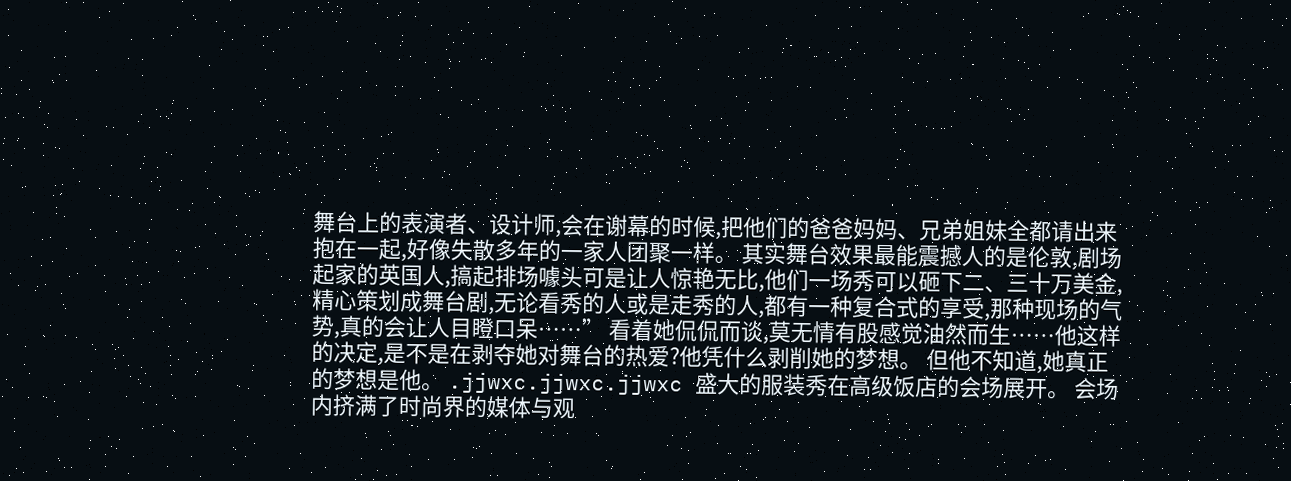舞台上的表演者、设计师,会在谢幕的时候,把他们的爸爸妈妈、兄弟姐妹全都请出来抱在一起,好像失散多年的一家人团聚一样。 其实舞台效果最能震撼人的是伦敦,剧场起家的英国人,搞起排场噱头可是让人惊艳无比,他们一场秀可以砸下二、三十万美金,精心策划成舞台剧,无论看秀的人或是走秀的人,都有一种复合式的享受,那种现场的气势,真的会让人目瞪口呆……” 看着她侃侃而谈,莫无情有股感觉油然而生……他这样的决定,是不是在剥夺她对舞台的热爱?他凭什么剥削她的梦想。 但他不知道,她真正的梦想是他。 .jjwxc.jjwxc.jjwxc 盛大的服装秀在高级饭店的会场展开。 会场内挤满了时尚界的媒体与观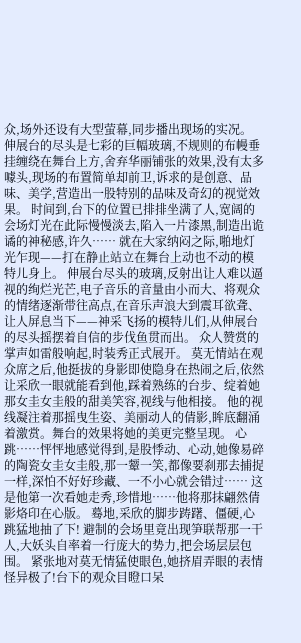众,场外还设有大型萤幕,同步播出现场的实况。 伸展台的尽头是七彩的巨幅玻璃,不规则的布幔垂挂缠绕在舞台上方,舍弃华丽铺张的效果,没有太多噱头,现场的布置简单却前卫,诉求的是创意、品味、美学,营造出一股特别的品味及奇幻的视觉效果。 时间到,台下的位置已排排坐满了人,宽阔的会场灯光在此际慢慢淡去,陷入一片漆黑,制造出诡谲的神秘感,许久…… 就在大家纳闷之际,啪地灯光乍现——打在静止站立在舞台上动也不动的模特儿身上。 伸展台尽头的玻璃,反射出让人难以逼视的绚烂光芒,电子音乐的音量由小而大、将观众的情绪逐渐带往高点,在音乐声浪大到震耳欲聋、让人屏息当下——神采飞扬的模特儿们,从伸展台的尽头摇摆着自信的步伐鱼贯而出。 众人赞赏的掌声如雷般响起,时装秀正式展开。 莫无情站在观众席之后,他挺拔的身影即使隐身在热闹之后,依然让采欣一眼就能看到他,踩着熟练的台步、绽着她那女圭女圭般的甜美笑容,视线与他相接。 他的视线凝注着那摇曳生姿、美丽动人的倩影,眸底翻涌着激赏。舞台的效果将她的美更完整呈现。 心跳……怦怦地感觉得到,是股悸动、心动,她像易碎的陶瓷女圭女圭般,那一颦一笑,都像要刹那去捕捉一样,深怕不好好珍藏、一不小心就会错过…… 这是他第一次看她走秀,珍惜地……他将那抹翩然倩影烙印在心版。 蓦地,采欣的脚步踌躇、僵硬,心跳猛地抽了下! 避制的会场里竟出现笋联帮那一干人,大妖头自率着一行庞大的势力,把会场层层包围。 紧张地对莫无情猛使眼色,她挤眉弄眼的表情怪异极了!台下的观众目瞪口呆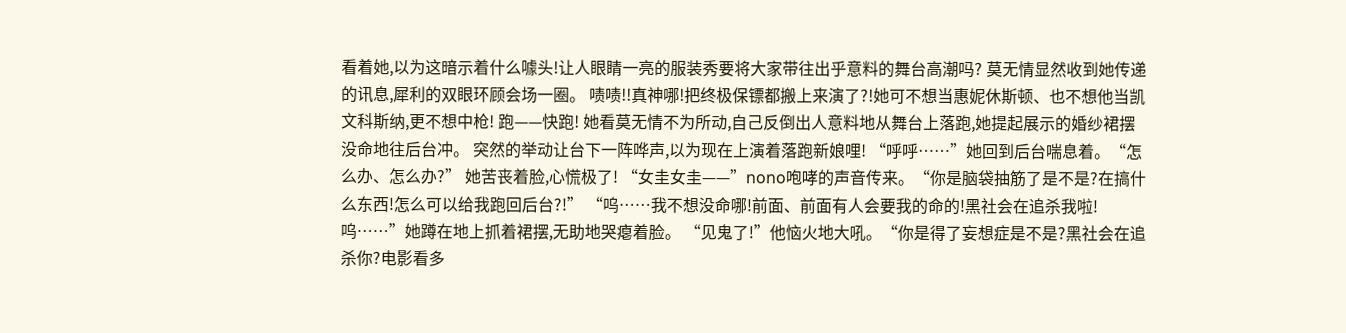看着她,以为这暗示着什么噱头!让人眼睛一亮的服装秀要将大家带往出乎意料的舞台高潮吗? 莫无情显然收到她传递的讯息,犀利的双眼环顾会场一圈。 啧啧!!真神哪!把终极保镖都搬上来演了?!她可不想当惠妮休斯顿、也不想他当凯文科斯纳,更不想中枪! 跑——快跑! 她看莫无情不为所动,自己反倒出人意料地从舞台上落跑,她提起展示的婚纱裙摆没命地往后台冲。 突然的举动让台下一阵哗声,以为现在上演着落跑新娘哩! “呼呼……”她回到后台喘息着。“怎么办、怎么办?” 她苦丧着脸,心慌极了! “女圭女圭——”nono咆哮的声音传来。“你是脑袋抽筋了是不是?在搞什么东西!怎么可以给我跑回后台?!” “呜……我不想没命哪!前面、前面有人会要我的命的!黑社会在追杀我啦!呜……”她蹲在地上抓着裙摆,无助地哭瘪着脸。 “见鬼了!”他恼火地大吼。“你是得了妄想症是不是?黑社会在追杀你?电影看多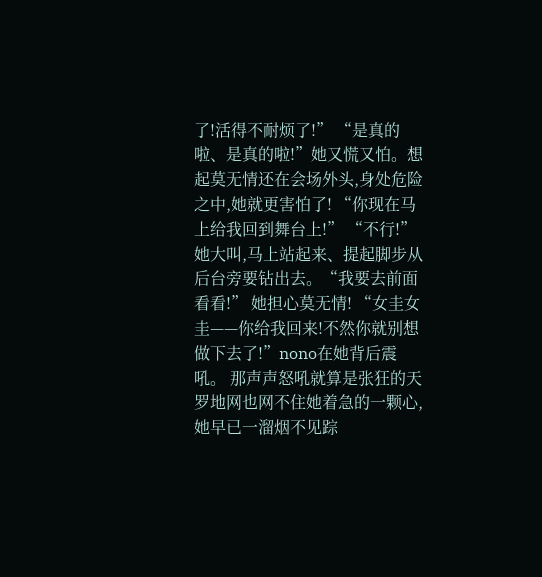了!活得不耐烦了!” “是真的啦、是真的啦!”她又慌又怕。想起莫无情还在会场外头,身处危险之中,她就更害怕了! “你现在马上给我回到舞台上!” “不行!”她大叫,马上站起来、提起脚步从后台旁要钻出去。“我要去前面看看!” 她担心莫无情! “女圭女圭——你给我回来!不然你就别想做下去了!”nono在她背后震吼。 那声声怒吼就算是张狂的天罗地网也网不住她着急的一颗心,她早已一溜烟不见踪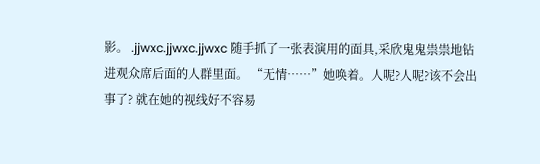影。 .jjwxc.jjwxc.jjwxc 随手抓了一张表演用的面具,采欣鬼鬼祟祟地钻进观众席后面的人群里面。 “无情……”她唤着。人呢?人呢?该不会出事了? 就在她的视线好不容易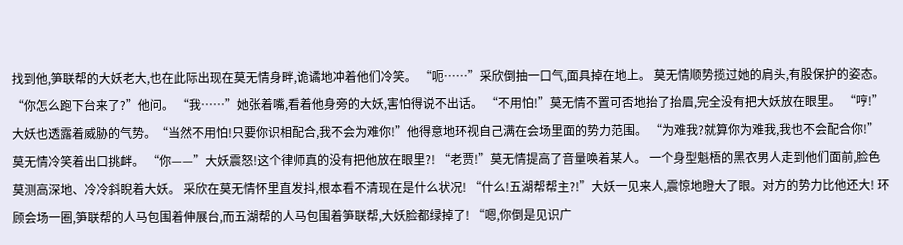找到他,笋联帮的大妖老大,也在此际出现在莫无情身畔,诡谲地冲着他们冷笑。 “呃……”采欣倒抽一口气,面具掉在地上。 莫无情顺势揽过她的肩头,有股保护的姿态。 “你怎么跑下台来了?”他问。 “我……”她张着嘴,看着他身旁的大妖,害怕得说不出话。 “不用怕!”莫无情不置可否地抬了抬眉,完全没有把大妖放在眼里。 “哼!”大妖也透露着威胁的气势。“当然不用怕!只要你识相配合,我不会为难你!”他得意地环视自己满在会场里面的势力范围。 “为难我?就算你为难我,我也不会配合你!”莫无情冷笑着出口挑衅。 “你——”大妖震怒!这个律师真的没有把他放在眼里?! “老贾!”莫无情提高了音量唤着某人。 一个身型魁梧的黑衣男人走到他们面前,脸色莫测高深地、冷冷斜睨着大妖。 采欣在莫无情怀里直发抖,根本看不清现在是什么状况! “什么!五湖帮帮主?!”大妖一见来人,震惊地瞪大了眼。对方的势力比他还大! 环顾会场一圈,笋联帮的人马包围着伸展台,而五湖帮的人马包围着笋联帮,大妖脸都绿掉了! “嗯,你倒是见识广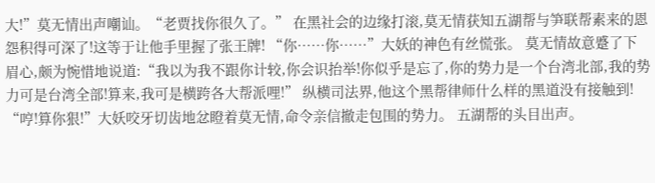大!”莫无情出声嘲讪。“老贾找你很久了。” 在黑社会的边缘打滚,莫无情获知五湖帮与笋联帮素来的恩怨积得可深了!这等于让他手里握了张王牌! “你……你……”大妖的神色有丝慌张。 莫无情故意蹙了下眉心,颇为惋惜地说道:“我以为我不跟你计较,你会识抬举!你似乎是忘了,你的势力是一个台湾北部,我的势力可是台湾全部!算来,我可是横跨各大帮派哩!” 纵横司法界,他这个黑帮律师什么样的黑道没有接触到! “哼!算你狠!”大妖咬牙切齿地忿瞪着莫无情,命令亲信撤走包围的势力。 五湖帮的头目出声。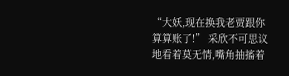“大妖,现在换我老贾跟你算算账了!” 采欣不可思议地看着莫无情,嘴角抽搐着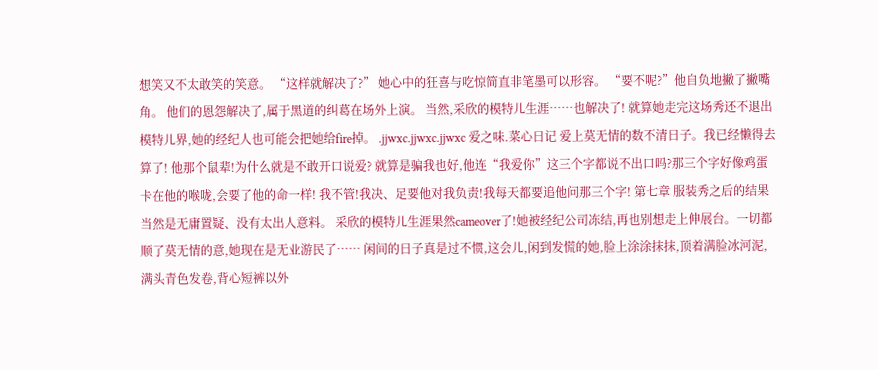想笑又不太敢笑的笑意。 “这样就解决了?” 她心中的狂喜与吃惊简直非笔墨可以形容。 “要不呢?”他自负地撇了撇嘴角。 他们的恩怨解决了,属于黑道的纠葛在场外上演。 当然,采欣的模特儿生涯……也解决了! 就算她走完这场秀还不退出模特儿界,她的经纪人也可能会把她给fire掉。 .jjwxc.jjwxc.jjwxc 爱之味.菜心日记 爱上莫无情的数不清日子。我已经懒得去算了! 他那个鼠辈!为什么就是不敢开口说爱? 就算是骗我也好,他连“我爱你”这三个字都说不出口吗?那三个字好像鸡蛋卡在他的喉咙,会要了他的命一样! 我不管!我决、足要他对我负责!我每天都要追他问那三个字! 第七章 服装秀之后的结果当然是无庸置疑、没有太出人意料。 采欣的模特儿生涯果然cameover了!她被经纪公司冻结,再也别想走上伸展台。一切都顺了莫无情的意,她现在是无业游民了…… 闲间的日子真是过不惯,这会儿,闲到发慌的她,脸上涂涂抹抹,顶着满脸冰河泥,满头青色发卷,背心短裤以外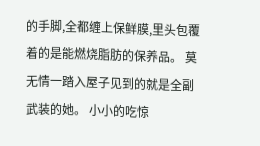的手脚,全都缠上保鲜膜,里头包覆着的是能燃烧脂肪的保养品。 莫无情一踏入屋子见到的就是全副武装的她。 小小的吃惊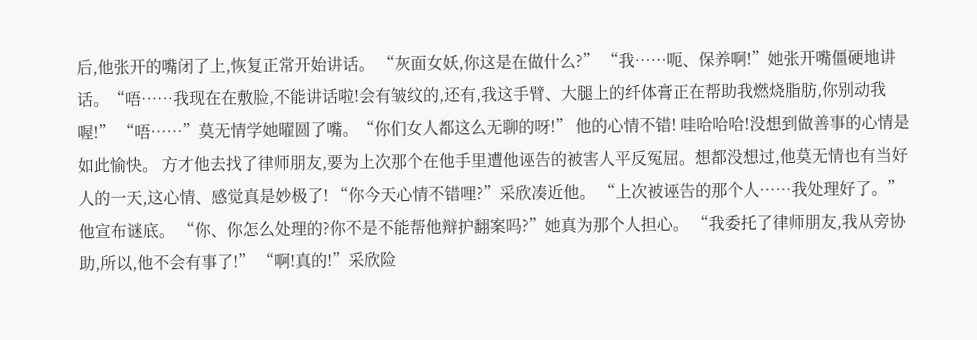后,他张开的嘴闭了上,恢复正常开始讲话。 “灰面女妖,你这是在做什么?” “我……呃、保养啊!”她张开嘴僵硬地讲话。“唔……我现在在敷脸,不能讲话啦!会有皱纹的,还有,我这手臂、大腿上的纤体膏正在帮助我燃烧脂肪,你别动我喔!” “唔……”莫无情学她曜圆了嘴。“你们女人都这么无聊的呀!” 他的心情不错! 哇哈哈哈!没想到做善事的心情是如此愉快。 方才他去找了律师朋友,要为上次那个在他手里遭他诬告的被害人平反冤屈。想都没想过,他莫无情也有当好人的一天,这心情、感觉真是妙极了! “你今天心情不错哩?”采欣凑近他。 “上次被诬告的那个人……我处理好了。”他宣布谜底。 “你、你怎么处理的?你不是不能帮他辩护翻案吗?”她真为那个人担心。 “我委托了律师朋友,我从旁协助,所以,他不会有事了!” “啊!真的!”采欣险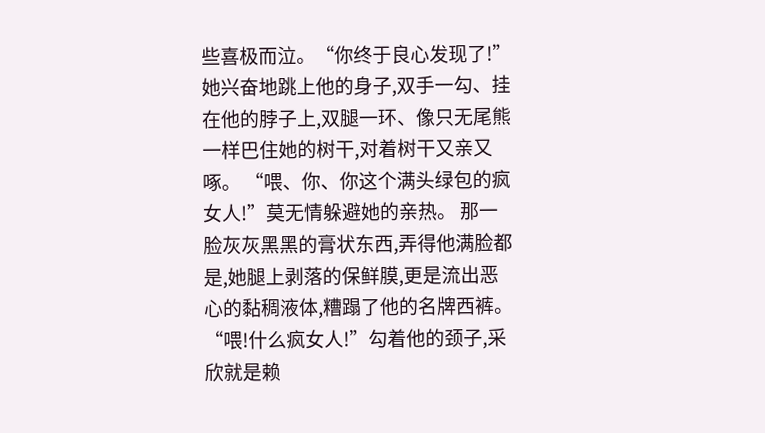些喜极而泣。“你终于良心发现了!” 她兴奋地跳上他的身子,双手一勾、挂在他的脖子上,双腿一环、像只无尾熊一样巴住她的树干,对着树干又亲又啄。 “喂、你、你这个满头绿包的疯女人!”莫无情躲避她的亲热。 那一脸灰灰黑黑的膏状东西,弄得他满脸都是,她腿上剥落的保鲜膜,更是流出恶心的黏稠液体,糟蹋了他的名牌西裤。 “喂!什么疯女人!”勾着他的颈子,采欣就是赖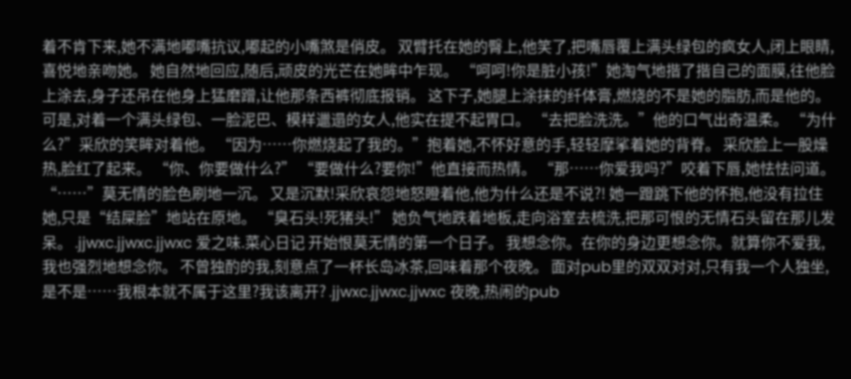着不肯下来,她不满地嘟嘴抗议,嘟起的小嘴煞是俏皮。 双臂托在她的臀上,他笑了,把嘴唇覆上满头绿包的疯女人,闭上眼睛,喜悦地亲吻她。 她自然地回应,随后,顽皮的光芒在她眸中乍现。 “呵呵!你是脏小孩!”她淘气地揩了揩自己的面膜,往他脸上涂去,身子还吊在他身上猛磨蹭,让他那条西裤彻底报销。 这下子,她腿上涂抹的纤体膏,燃烧的不是她的脂肪,而是他的。 可是,对着一个满头绿包、一脸泥巴、模样邋遢的女人,他实在提不起胃口。 “去把脸洗洗。”他的口气出奇温柔。 “为什么?”采欣的笑眸对着他。 “因为……你燃烧起了我的。”抱着她,不怀好意的手,轻轻摩挲着她的背脊。 采欣脸上一股燥热,脸红了起来。 “你、你要做什么?” “要做什么?要你!”他直接而热情。 “那……你爱我吗?”咬着下唇,她怯怯问道。 “……”莫无情的脸色刷地一沉。 又是沉默!采欣哀怨地怒瞪着他,他为什么还是不说?! 她一蹬跳下他的怀抱,他没有拉住她,只是“结屎脸”地站在原地。 “臭石头!死猪头!” 她负气地跌着地板,走向浴室去梳洗,把那可恨的无情石头留在那儿发呆。 .jjwxc.jjwxc.jjwxc 爱之味.菜心日记 开始恨莫无情的第一个日子。 我想念你。在你的身边更想念你。就算你不爱我,我也强烈地想念你。 不曾独酌的我,刻意点了一杯长岛冰茶,回味着那个夜晚。 面对pub里的双双对对,只有我一个人独坐,是不是……我根本就不属于这里?我该离开? .jjwxc.jjwxc.jjwxc 夜晚,热闹的pub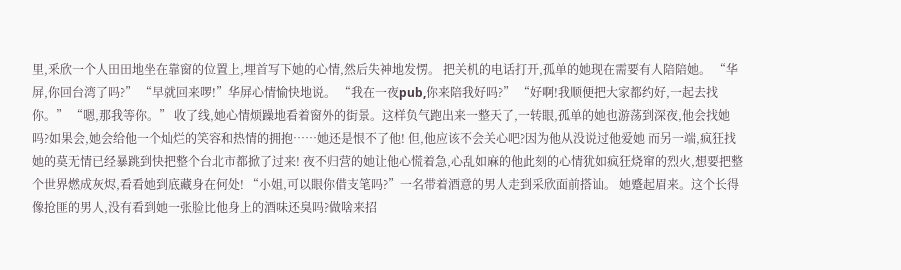里,釆欣一个人田田地坐在靠窗的位置上,埋首写下她的心情,然后失神地发愣。 把关机的电话打开,孤单的她现在需要有人陪陪她。 “华屏,你回台湾了吗?” “早就回来啰!”华屏心情愉快地说。 “我在一夜pub,你来陪我好吗?” “好啊!我顺便把大家都约好,一起去找你。” “嗯,那我等你。” 收了线,她心情烦躁地看着窗外的街景。这样负气跑出来一整天了,一转眼,孤单的她也游荡到深夜,他会找她吗?如果会,她会给他一个灿烂的笑容和热情的拥抱……她还是恨不了他! 但,他应该不会关心吧?因为他从没说过他爱她 而另一端,疯狂找她的莫无情已经暴跳到快把整个台北市都掀了过来! 夜不归营的她让他心慌着急,心乱如麻的他此刻的心情犹如疯狂烧窜的烈火,想要把整个世界燃成灰烬,看看她到底藏身在何处! “小姐,可以眼你借支笔吗?”一名带着酒意的男人走到采欣面前搭讪。 她蹙起眉来。这个长得像抢匪的男人,没有看到她一张脸比他身上的酒味还臭吗?做啥来招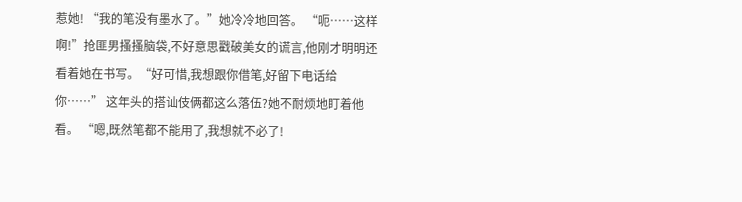惹她! “我的笔没有墨水了。”她冷冷地回答。 “呃……这样啊!”抢匪男搔搔脑袋,不好意思戳破美女的谎言,他刚才明明还看着她在书写。“好可惜,我想跟你借笔,好留下电话给你……” 这年头的搭讪伎俩都这么落伍?她不耐烦地盯着他看。 “嗯,既然笔都不能用了,我想就不必了!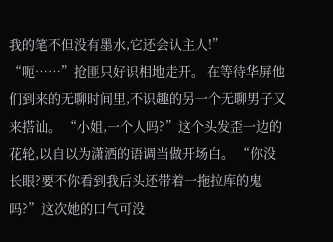我的笔不但没有墨水,它还会认主人!” “呃……”抢匪只好识相地走开。 在等待华屏他们到来的无聊时间里,不识趣的另一个无聊男子又来搭讪。 “小姐,一个人吗?”这个头发歪一边的花轮,以自以为潇洒的语调当做开场白。 “你没长眼?要不你看到我后头还带着一拖拉库的鬼吗?”这次她的口气可没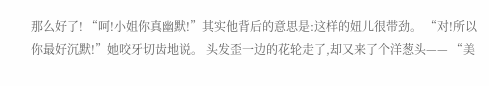那么好了! “呵!小姐你真幽默!”其实他背后的意思是:这样的妞儿很带劲。 “对!所以你最好沉默!”她咬牙切齿地说。 头发歪一边的花轮走了,却又来了个洋葱头—— “美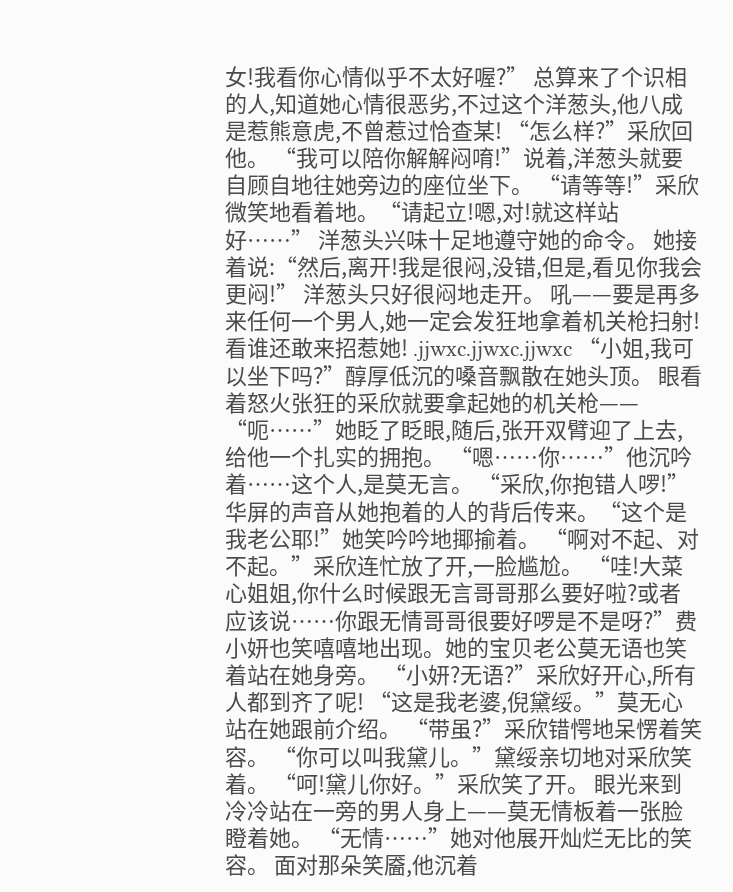女!我看你心情似乎不太好喔?” 总算来了个识相的人,知道她心情很恶劣,不过这个洋葱头,他八成是惹熊意虎,不曾惹过恰查某! “怎么样?”采欣回他。 “我可以陪你解解闷唷!”说着,洋葱头就要自顾自地往她旁边的座位坐下。 “请等等!”采欣微笑地看着地。“请起立!嗯,对!就这样站好……” 洋葱头兴味十足地遵守她的命令。 她接着说:“然后,离开!我是很闷,没错,但是,看见你我会更闷!” 洋葱头只好很闷地走开。 吼——要是再多来任何一个男人,她一定会发狂地拿着机关枪扫射!看谁还敢来招惹她! .jjwxc.jjwxc.jjwxc “小姐,我可以坐下吗?”醇厚低沉的嗓音飘散在她头顶。 眼看着怒火张狂的采欣就要拿起她的机关枪—— “呃……”她眨了眨眼,随后,张开双臂迎了上去,给他一个扎实的拥抱。 “嗯……你……”他沉吟着……这个人,是莫无言。 “采欣,你抱错人啰!”华屏的声音从她抱着的人的背后传来。“这个是我老公耶!”她笑吟吟地揶揄着。 “啊对不起、对不起。”采欣连忙放了开,一脸尴尬。 “哇!大菜心姐姐,你什么时候跟无言哥哥那么要好啦?或者应该说……你跟无情哥哥很要好啰是不是呀?”费小妍也笑嘻嘻地出现。她的宝贝老公莫无语也笑着站在她身旁。 “小妍?无语?”采欣好开心,所有人都到齐了呢! “这是我老婆,倪黛绥。”莫无心站在她跟前介绍。 “带虽?”采欣错愕地呆愣着笑容。 “你可以叫我黛儿。”黛绥亲切地对采欣笑着。 “呵!黛儿你好。”采欣笑了开。 眼光来到冷冷站在一旁的男人身上——莫无情板着一张脸瞪着她。 “无情……”她对他展开灿烂无比的笑容。 面对那朵笑靥,他沉着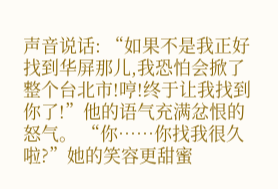声音说话: “如果不是我正好找到华屏那儿,我恐怕会掀了整个台北市!哼!终于让我找到你了!”他的语气充满忿恨的怒气。 “你……你找我很久啦?”她的笑容更甜蜜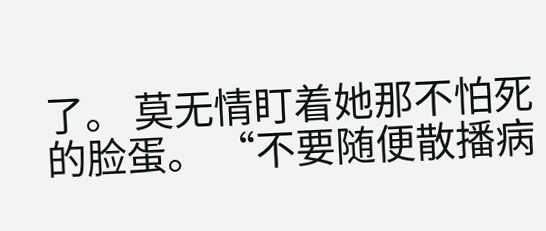了。 莫无情盯着她那不怕死的脸蛋。 “不要随便散播病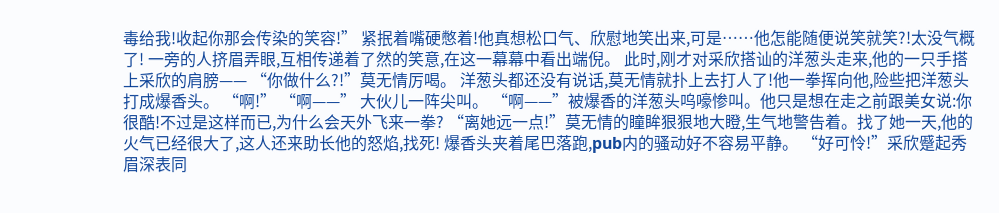毒给我!收起你那会传染的笑容!” 紧抿着嘴硬憋着!他真想松口气、欣慰地笑出来,可是……他怎能随便说笑就笑?!太没气概了! 一旁的人挤眉弄眼,互相传递着了然的笑意,在这一幕幕中看出端倪。 此时,刚才对采欣搭讪的洋葱头走来,他的一只手搭上采欣的肩膀—— “你做什么?!”莫无情厉喝。 洋葱头都还没有说话,莫无情就扑上去打人了!他一拳挥向他,险些把洋葱头打成爆香头。 “啊!” “啊——” 大伙儿一阵尖叫。 “啊——”被爆香的洋葱头呜嚎惨叫。他只是想在走之前跟美女说:你很酷!不过是这样而已,为什么会天外飞来一拳? “离她远一点!”莫无情的瞳眸狠狠地大瞪,生气地警告着。找了她一天,他的火气已经很大了,这人还来助长他的怒焰,找死! 爆香头夹着尾巴落跑,pub内的骚动好不容易平静。 “好可怜!”采欣蹙起秀眉深表同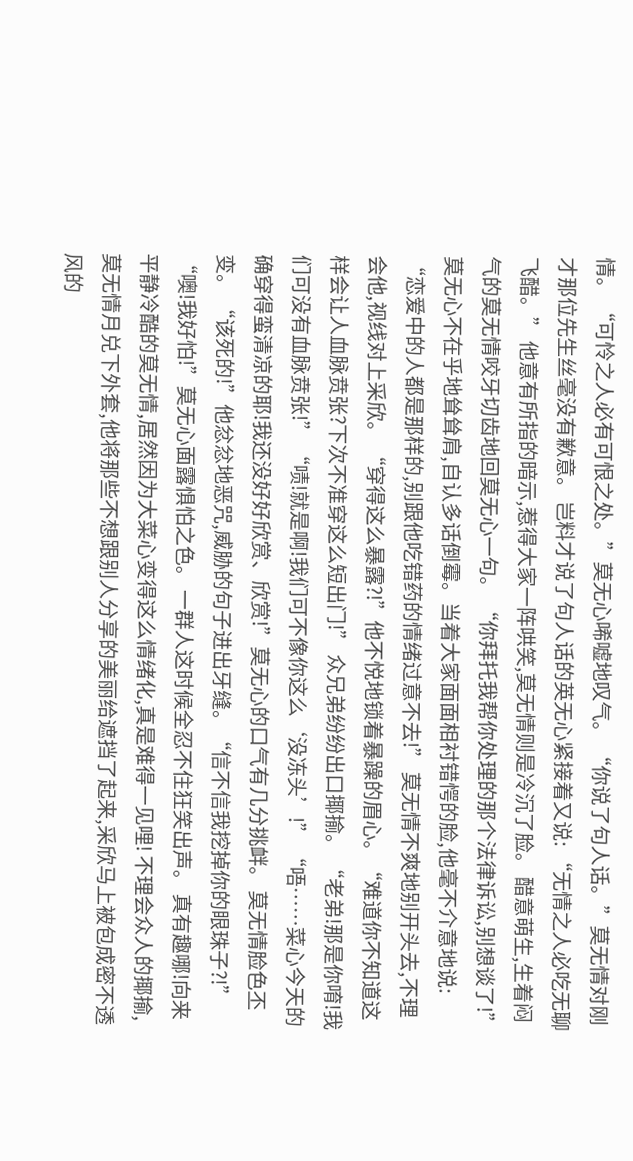情。 “可怜之人必有可恨之处。”莫无心唏嘘地叹气。 “你说了句人话。”莫无情对刚才那位先生丝毫没有歉意。 岂料才说了句人话的英无心紧接着又说: “无情之人必吃无聊飞醋。” 他意有所指的暗示,惹得大家一阵哄笑,莫无情则是冷沉了脸。 醋意萌生,生着闷气的莫无情咬牙切齿地回莫无心一句。 “你拜托我帮你处理的那个法律诉讼,别想谈了!” 莫无心不在乎地耸耸肩,自认多话倒霉。当着大家面面相衬错愕的脸,他毫不介意地说: “恋爱中的人都是那样的,别跟他吃错药的情绪过意不去!” 莫无情不爽地别开头去,不理会他,视线对上采欣。 “穿得这么暴露?!”他不悦地锁着暴躁的眉心。“难道你不知道这样会让人血脉贲张?下次不准穿这么短出门!” 众兄弟纷纷出口揶揄。 “老弟!那是你唷!我们可没有血脉贲张!” “啧!就是啊!我们可不像你这么‘没冻头’!” “唔……菜心今天的确穿得蛮清凉的耶!我还没好好欣赏、欣赏!”莫无心的口气有几分挑衅。 莫无情脸色丕变。 “该死的!”他忿忿地恶咒,威胁的句子进出牙缝。“信不信我挖掉你的眼珠子?!” “噢!我好怕!”莫无心面露惧怕之色。 一群人这时候全忍不住狂笑出声。 真有趣哪!向来平静冷酷的莫无情,居然因为大菜心变得这么情绪化,真是难得一见哩! 不理会众人的揶揄,莫无情月兑下外套,他将那些不想跟别人分享的美丽给遮挡了起来,采欣马上被包成密不透风的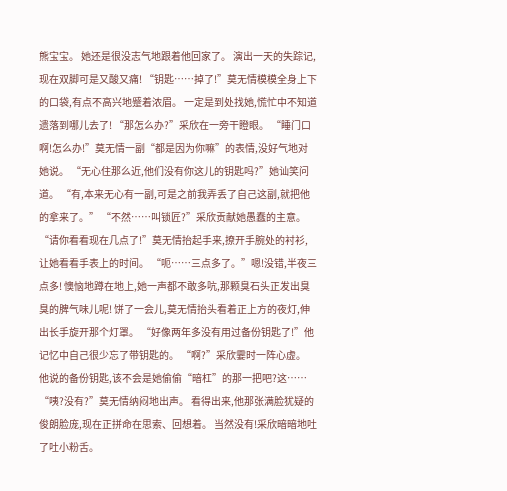熊宝宝。 她还是很没志气地跟着他回家了。 演出一天的失踪记,现在双脚可是又酸又痛! “钥匙……掉了!”莫无情模模全身上下的口袋,有点不高兴地蹙着浓眉。 一定是到处找她,慌忙中不知道遗落到哪儿去了! “那怎么办?”采欣在一旁干瞪眼。 “睡门口啊!怎么办!”莫无情一副“都是因为你嘛”的表情,没好气地对她说。 “无心住那么近,他们没有你这儿的钥匙吗?”她讪笑问道。 “有,本来无心有一副,可是之前我弄丢了自己这副,就把他的拿来了。” “不然……叫锁匠?”采欣贡献她愚蠢的主意。 “请你看看现在几点了!”莫无情抬起手来,撩开手腕处的衬衫,让她看看手表上的时间。 “呃……三点多了。”嗯!没错,半夜三点多! 懊恼地蹲在地上,她一声都不敢多吭,那颗臭石头正发出臭臭的脾气味儿呢! 饼了一会儿,莫无情抬头看着正上方的夜灯,伸出长手旋开那个灯罩。 “好像两年多没有用过备份钥匙了!”他记忆中自己很少忘了带钥匙的。 “啊?”采欣霎时一阵心虚。 他说的备份钥匙,该不会是她偷偷“暗杠”的那一把吧?这…… “咦?没有?”莫无情纳闷地出声。 看得出来,他那张满脸犹疑的俊朗脸庞,现在正拼命在思索、回想着。 当然没有!采欣暗暗地吐了吐小粉舌。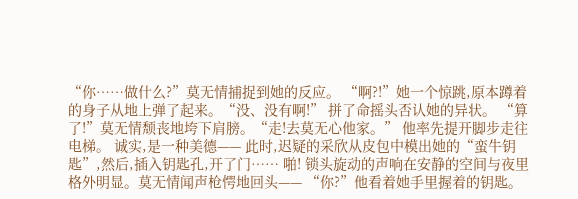“你……做什么?”莫无情捕捉到她的反应。 “啊?!”她一个惊跳,原本蹲着的身子从地上弹了起来。“没、没有啊!” 拼了命摇头否认她的异状。 “算了!”莫无情颓丧地垮下肩膀。“走!去莫无心他家。” 他率先提开脚步走往电梯。 诚实,是一种美德—— 此时,迟疑的采欣从皮包中模出她的“蛮牛钥匙”,然后,插入钥匙孔,开了门…… 啪! 锁头旋动的声响在安静的空间与夜里格外明显。莫无情闻声枪愕地回头—— “你?”他看着她手里握着的钥匙。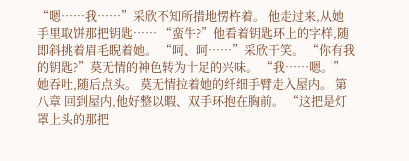“嗯……我……”采欣不知所措地愣杵着。 他走过来,从她手里取饼那把钥匙…… “蛮牛?”他看着钥匙环上的字样,随即斜挑着眉毛睨着她。 “呵、呵……”采欣干笑。 “你有我的钥匙?”莫无情的神色转为十足的兴味。 “我……嗯。”她吞吐,随后点头。 莫无情拉着她的纤细手臂走入屋内。 第八章 回到屋内,他好整以暇、双手环抱在胸前。 “这把是灯罩上头的那把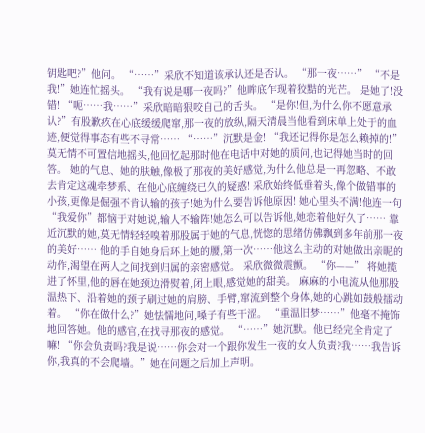钥匙吧?”他问。 “……”采欣不知道该承认还是否认。 “那一夜……” “不是我!”她连忙摇头。 “我有说是哪一夜吗?”他眸底乍现着狡黠的光芒。 是她了!没错! “呃……我……”采欣暗暗狠咬自己的舌头。 “是你!但,为什么你不愿意承认?”有股歉疚在心底缓缓爬窜,那一夜的放纵,隔天清晨当他看到床单上处于的血迹,便觉得事态有些不寻常…… “……”沉默是金! “我还记得你是怎么赖掉的!”莫无情不可置信地摇头,他回忆起那时他在电话中对她的质问,也记得她当时的回答。 她的气息、她的肤触,像极了那夜的美好感觉,为什么他总是一再忽略、不敢去肯定这魂牵梦系、在他心底缠绕已久的疑惑! 采欣始终低垂着头,像个做错事的小孩,更像是倔强不肯认输的孩子!她为什么要告诉他原因! 她心里头不满!他连一句“我爱你”都恼于对她说,输人不输阵!她怎么可以告诉他,她恋着他好久了…… 靠近沉默的她,莫无情轻轻嗅着那股属于她的气息,恍惚的思绪仿佛飘到多年前那一夜的美好…… 他的手自她身后环上她的腰,第一次……他这么主动的对她做出亲昵的动作,渴望在两人之间找到归属的亲密感觉。 采欣微微震颤。 “你——” 将她揽进了怀里,他的唇在她颈边滑熨着,闭上眼,感觉她的甜美。 麻麻的小电流从他那股温热下、沿着她的颈子刷过她的肩膀、手臂,窜流到整个身体,她的心跳如鼓般擂动着。 “你在做什么?”她怯懦地问,嗓子有些干涩。 “重温旧梦……”他毫不掩饰地回答她。他的感官,在找寻那夜的感觉。 “……”她沉默。他已经完全肯定了嘛! “你会负责吗?我是说……你会对一个跟你发生一夜的女人负责?我……我告诉你,我真的不会爬墙。”她在问题之后加上声明。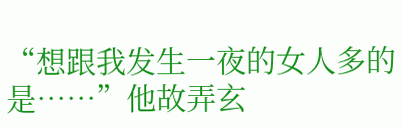“想跟我发生一夜的女人多的是……”他故弄玄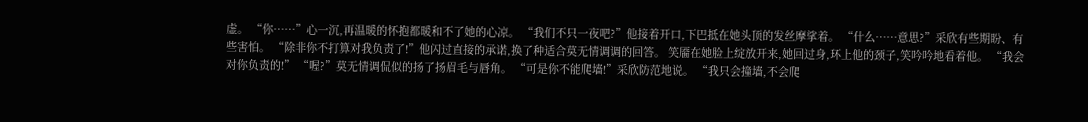虚。 “你……”心一沉,再温暖的怀抱都暖和不了她的心凉。 “我们不只一夜吧?”他接着开口,下巴抵在她头顶的发丝摩挲着。 “什么……意思?”采欣有些期盼、有些害怕。 “除非你不打算对我负责了!”他闪过直接的承诺,换了种适合莫无情调调的回答。 笑靥在她脸上绽放开来,她回过身,环上他的颈子,笑吟吟地看着他。 “我会对你负责的!” “喔?”莫无情调侃似的扬了扬眉毛与唇角。 “可是你不能爬墙!”采欣防范地说。 “我只会撞墙,不会爬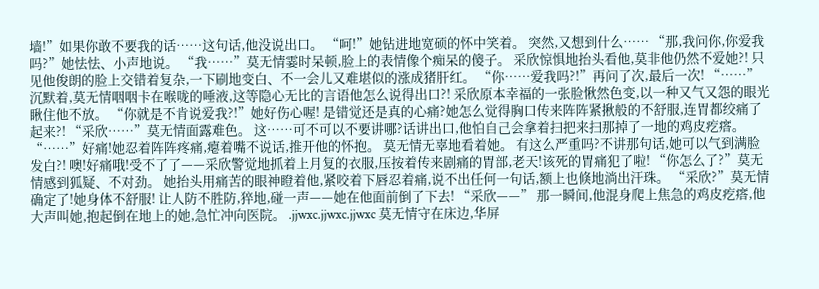墙!”如果你敢不要我的话……这句话,他没说出口。 “呵!”她钻进地宽硕的怀中笑着。 突然,又想到什么…… “那,我问你,你爱我吗?”她怯怯、小声地说。 “我……”莫无情霎时呆顿,脸上的表情像个痴呆的傻子。 采欣惊惧地抬头看他,莫非他仍然不爱她?! 只见他俊朗的脸上交错着复杂,一下刷地变白、不一会儿又难堪似的涨成猪肝红。 “你……爱我吗?!”再问了次,最后一次! “……”沉默着,莫无情咽咽卡在喉咙的唾液,这等隐心无比的言语他怎么说得出口?! 采欣原本幸福的一张脸愀然色变,以一种又气又怨的眼光瞅住他不放。 “你就是不肯说爱我?!”她好伤心喔! 是错觉还是真的心痛?她怎么觉得胸口传来阵阵紧揪般的不舒服,连胃都绞痛了起来?! “采欣……”莫无情面露难色。 这……可不可以不要讲哪?话讲出口,他怕自己会拿着扫把来扫那掉了一地的鸡皮疙瘩。 “……”好痛!她忍着阵阵疼痛,瘪着嘴不说话,推开他的怀抱。 莫无情无辜地看着她。 有这么严重吗?不讲那句话,她可以气到满脸发白?! 噢!好痛哦!受不了了——采欣警觉地抓着上月复的衣服,压按着传来剧痛的胃部,老天!该死的胃痛犯了啦! “你怎么了?”莫无情感到狐疑、不对劲。 她抬头用痛苦的眼神瞪着他,紧咬着下唇忍着痛,说不出任何一句话,额上也倏地淌出汗珠。 “采欣?”莫无情确定了!她身体不舒服! 让人防不胜防,猝地,碰一声——她在他面前倒了下去! “采欣——” 那一瞬间,他混身爬上焦急的鸡皮疙瘩,他大声叫她,抱起倒在地上的她,急忙冲向医院。 .jjwxc.jjwxc.jjwxc 莫无情守在床边,华屏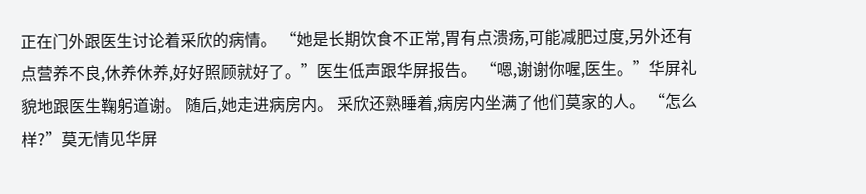正在门外跟医生讨论着采欣的病情。 “她是长期饮食不正常,胃有点溃疡,可能减肥过度,另外还有点营养不良,休养休养,好好照顾就好了。”医生低声跟华屏报告。 “嗯,谢谢你喔,医生。”华屏礼貌地跟医生鞠躬道谢。 随后,她走进病房内。 采欣还熟睡着,病房内坐满了他们莫家的人。 “怎么样?”莫无情见华屏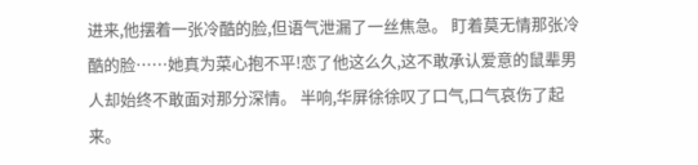进来,他摆着一张冷酷的脸,但语气泄漏了一丝焦急。 盯着莫无情那张冷酷的脸……她真为菜心抱不平!恋了他这么久,这不敢承认爱意的鼠辈男人却始终不敢面对那分深情。 半响,华屏徐徐叹了口气,口气哀伤了起来。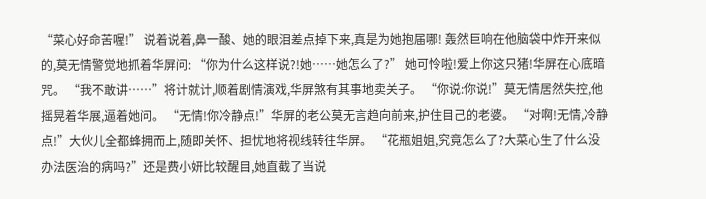“菜心好命苦喔!” 说着说着,鼻一酸、她的眼泪差点掉下来,真是为她抱届哪! 轰然巨响在他脑袋中炸开来似的,莫无情警觉地抓着华屏问: “你为什么这样说?!她……她怎么了?” 她可怜啦!爱上你这只猪!华屏在心底暗咒。 “我不敢讲……”将计就计,顺着剧情演戏,华屏煞有其事地卖关子。 “你说:你说!”莫无情居然失控,他摇晃着华展,逼着她问。 “无情!你冷静点!”华屏的老公莫无言趋向前来,护住目己的老婆。 “对啊!无情,冷静点!”大伙儿全都蜂拥而上,随即关怀、担忧地将视线转往华屏。 “花瓶姐姐,究竟怎么了?大菜心生了什么没办法医治的病吗?”还是费小妍比较醒目,她直截了当说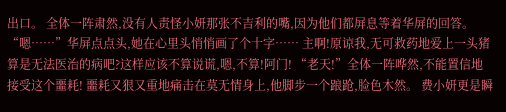出口。 全体一阵肃然,没有人责怪小妍那张不吉利的嘴,因为他们都屏息等着华屏的回答。 “嗯……”华屏点点头,她在心里头悄悄画了个十字…… 主啊!原谅我,无可救药地爱上一头猪算是无法医治的病吧?这样应该不算说谎,嗯,不算!阿门! “老天!”全体一阵哗然,不能置信地接受这个噩耗! 噩耗又狠又重地痛击在莫无情身上,他脚步一个踉跄,脸色木然。 费小妍更是瞬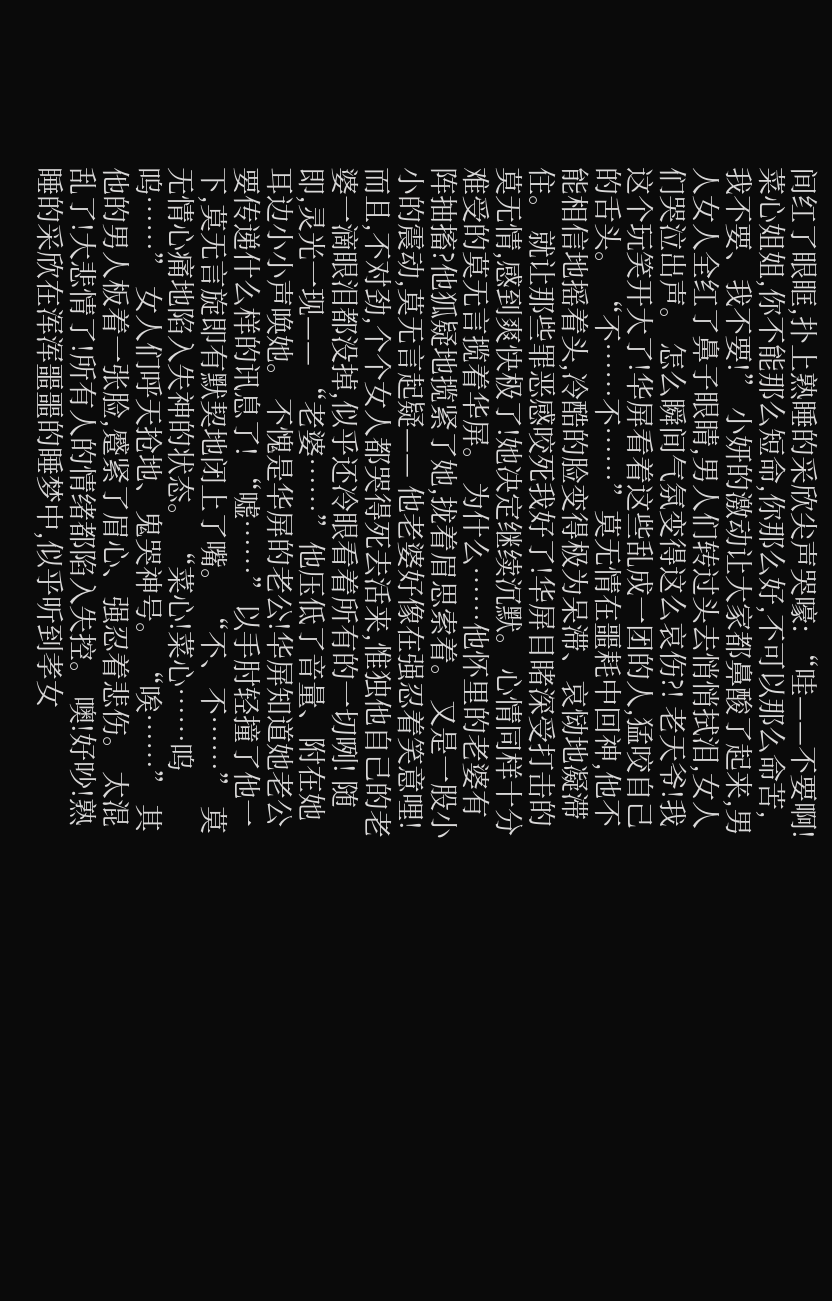间红了眼眶,扑上熟睡的采欣尖声哭嚎: “哇——不要啊!菜心姐姐,你不能那么短命,你那么好,不可以那么命苦,我不要、我不要!” 小妍的激动让大家都鼻酸了起来,男人女人全红了鼻子眼睛,男人们转过头去悄悄拭泪,女人们哭泣出声。 怎么瞬间气氛变得这么哀伤?! 老天爷!我这个玩笑开大了!华屏看着这些乱成一团的人,猛咬自己的舌头。 “不……不……”莫无情在噩耗中回神,他不能相信地摇着头,冷酷的脸变得极为呆滞、哀恸地凝滞住。 就让那些罪恶感咬死我好了!华屏目睹深受打击的莫无情,感到爽快极了!她决定继续沉默。 心情同样十分难受的莫无言揽着华屏。 为什么……他怀里的老婆有阵抽搐?他狐疑地揽紧了她,拢着眉思索着。 又是一股小小的震动,莫无言起疑—— 他老婆好像在强忍着笑意哩!而且,不对劲,个个女人都哭得死去活来,惟独他自己的老婆一滴眼泪都没掉,似乎还冷眼看着所有的一切咧! 随即,灵光一现—— “老婆……”他压低了音量、附在她耳边小小声唤她。 不愧是华屏的老公!华屏知道她老公要传递什么样的讯息了! “嘘……”以手肘轻撞了他一下,莫无言旋即有默契地闭上了嘴。 “不、不……” 莫无情心痛地陷入失神的状态。 “菜心!菜心……呜呜……” 女人们呼天抢地、鬼哭神号。 “唉……” 其他的男人板着一张脸,蹙紧了眉心、强忍着悲伤。 太混乱了!大悲情了!所有人的情绪都陷入失控。 噢!好吵!熟睡的采欣在浑浑噩噩的睡梦中,似乎听到孝女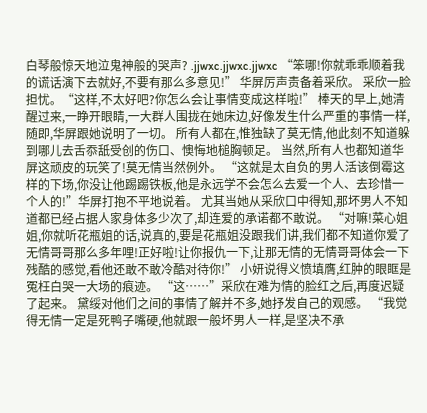白琴般惊天地泣鬼神般的哭声? .jjwxc.jjwxc.jjwxc “笨哪!你就乖乖顺着我的谎话演下去就好,不要有那么多意见!” 华屏厉声责备着采欣。 采欣一脸担忧。“这样,不太好吧?你怎么会让事情变成这样啦!” 棒天的早上,她清醒过来,一睁开眼睛,一大群人围拢在她床边,好像发生什么严重的事情一样,随即,华屏跟她说明了一切。 所有人都在,惟独缺了莫无情,他此刻不知道躲到哪儿去舌忝舐受创的伤口、懊悔地槌胸顿足。 当然,所有人也都知道华屏这顽皮的玩笑了!莫无情当然例外。 “这就是太自负的男人活该倒霉这样的下场,你没让他踢踢铁板,他是永远学不会怎么去爱一个人、去珍惜一个人的!”华屏打抱不平地说着。 尤其当她从采欣口中得知,那坏男人不知道都已经占据人家身体多少次了,却连爱的承诺都不敢说。 “对嘛!菜心姐姐,你就听花瓶姐的话,说真的,要是花瓶姐没跟我们讲,我们都不知道你爱了无情哥哥那么多年哩!正好啦!让你报仇一下,让那无情的无情哥哥体会一下残酷的感觉,看他还敢不敢冷酷对待你!” 小妍说得义愤填膺,红肿的眼眶是冤枉白哭一大场的痕迹。 “这……”采欣在难为情的脸红之后,再度迟疑了起来。 黛绥对他们之间的事情了解并不多,她抒发自己的观感。 “我觉得无情一定是死鸭子嘴硬,他就跟一般坏男人一样,是坚决不承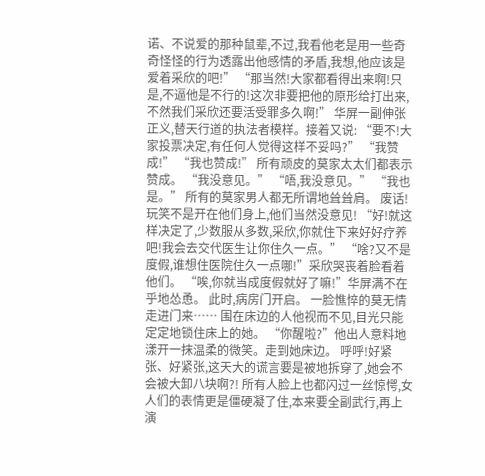诺、不说爱的那种鼠辈,不过,我看他老是用一些奇奇怪怪的行为透露出他感情的矛盾,我想,他应该是爱着采欣的吧!” “那当然!大家都看得出来啊!只是,不逼他是不行的!这次非要把他的原形给打出来,不然我们采欣还要活受罪多久啊!” 华屏一副伸张正义,替天行道的执法者模样。接着又说: “要不!大家投票决定,有任何人觉得这样不妥吗?” “我赞成!” “我也赞成!” 所有顽皮的莫家太太们都表示赞成。 “我没意见。” “唔,我没意见。” “我也是。” 所有的莫家男人都无所谓地耸耸肩。 废话!玩笑不是开在他们身上,他们当然没意见! “好!就这样决定了,少数服从多数,采欣,你就住下来好好疗养吧!我会去交代医生让你住久一点。” “啥?又不是度假,谁想住医院住久一点哪!”采欣哭丧着脸看着他们。 “唉,你就当成度假就好了嘛!”华屏满不在乎地怂恿。 此时,病房门开启。 一脸憔悴的莫无情走进门来…… 围在床边的人他视而不见,目光只能定定地锁住床上的她。 “你醒啦?”他出人意料地漾开一抹温柔的微笑。走到她床边。 呼呼!好紧张、好紧张,这天大的谎言要是被地拆穿了,她会不会被大卸八块啊?! 所有人脸上也都闪过一丝惊愕,女人们的表情更是僵硬凝了住,本来要全副武行,再上演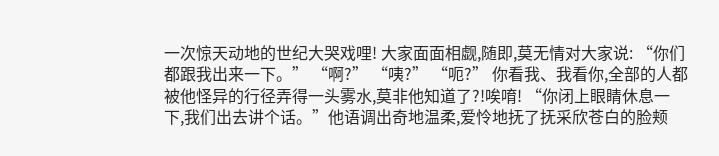一次惊天动地的世纪大哭戏哩! 大家面面相觑,随即,莫无情对大家说: “你们都跟我出来一下。” “啊?” “咦?” “呃?” 你看我、我看你,全部的人都被他怪异的行径弄得一头雾水,莫非他知道了?!唉唷! “你闭上眼睛休息一下,我们出去讲个话。”他语调出奇地温柔,爱怜地抚了抚采欣苍白的脸颊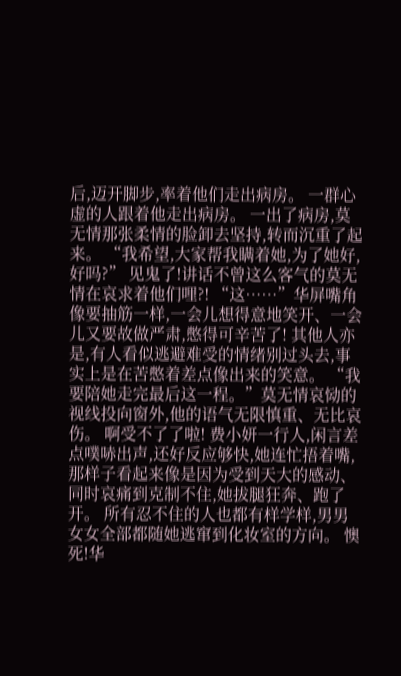后,迈开脚步,率着他们走出病房。 一群心虚的人跟着他走出病房。 一出了病房,莫无情那张柔情的脸卸去坚持,转而沉重了起来。 “我希望,大家帮我瞒着她,为了她好,好吗?” 见鬼了!讲话不曾这么客气的莫无情在哀求着他们哩?! “这……”华屏嘴角像要抽筋一样,一会儿想得意地笑开、一会儿又要故做严肃,憋得可辛苦了! 其他人亦是,有人看似逃避难受的情绪别过头去,事实上是在苦憋着差点像出来的笑意。 “我要陪她走完最后这一程。”莫无情哀恸的视线投向窗外,他的语气无限慎重、无比哀伤。 啊受不了了啦! 费小妍一行人,闲言差点噗哧出声,还好反应够快,她连忙捂着嘴,那样子看起来像是因为受到天大的感动、同时哀痛到克制不住,她拔腿狂奔、跑了开。 所有忍不住的人也都有样学样,男男女女全部都随她逃窜到化妆室的方向。 懊死!华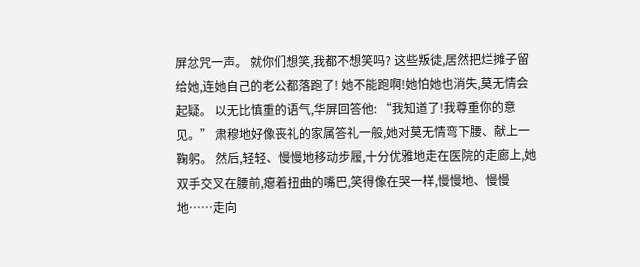屏忿咒一声。 就你们想笑,我都不想笑吗? 这些叛徒,居然把烂摊子留给她,连她自己的老公都落跑了! 她不能跑啊!她怕她也消失,莫无情会起疑。 以无比慎重的语气,华屏回答他: “我知道了!我尊重你的意见。” 肃穆地好像丧礼的家属答礼一般,她对莫无情弯下腰、献上一鞠躬。 然后,轻轻、慢慢地移动步履,十分优雅地走在医院的走廊上,她双手交叉在腰前,瘪着扭曲的嘴巴,笑得像在哭一样,慢慢地、慢慢地……走向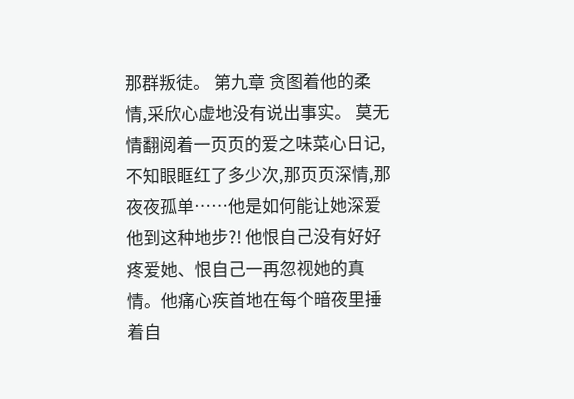那群叛徒。 第九章 贪图着他的柔情,采欣心虚地没有说出事实。 莫无情翻阅着一页页的爱之味菜心日记,不知眼眶红了多少次,那页页深情,那夜夜孤单……他是如何能让她深爱他到这种地步?! 他恨自己没有好好疼爱她、恨自己一再忽视她的真情。他痛心疾首地在每个暗夜里捶着自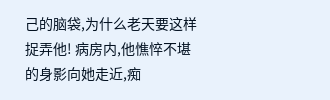己的脑袋,为什么老天要这样捉弄他! 病房内,他憔悴不堪的身影向她走近,痴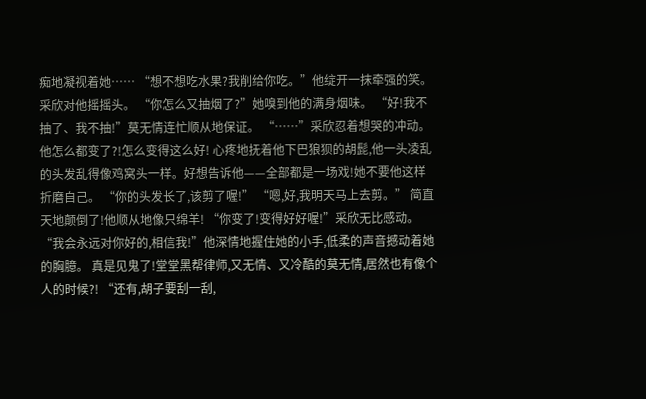痴地凝视着她…… “想不想吃水果?我削给你吃。”他绽开一抹牵强的笑。 采欣对他摇摇头。 “你怎么又抽烟了?”她嗅到他的满身烟味。 “好!我不抽了、我不抽!”莫无情连忙顺从地保证。 “……”采欣忍着想哭的冲动。他怎么都变了?!怎么变得这么好! 心疼地抚着他下巴狼狈的胡髭,他一头凌乱的头发乱得像鸡窝头一样。好想告诉他——全部都是一场戏!她不要他这样折磨自己。 “你的头发长了,该剪了喔!” “嗯,好,我明天马上去剪。” 简直天地颠倒了!他顺从地像只绵羊! “你变了!变得好好喔!”采欣无比感动。 “我会永远对你好的,相信我!”他深情地握住她的小手,低柔的声音撼动着她的胸臆。 真是见鬼了!堂堂黑帮律师,又无情、又冷酷的莫无情,居然也有像个人的时候?! “还有,胡子要刮一刮,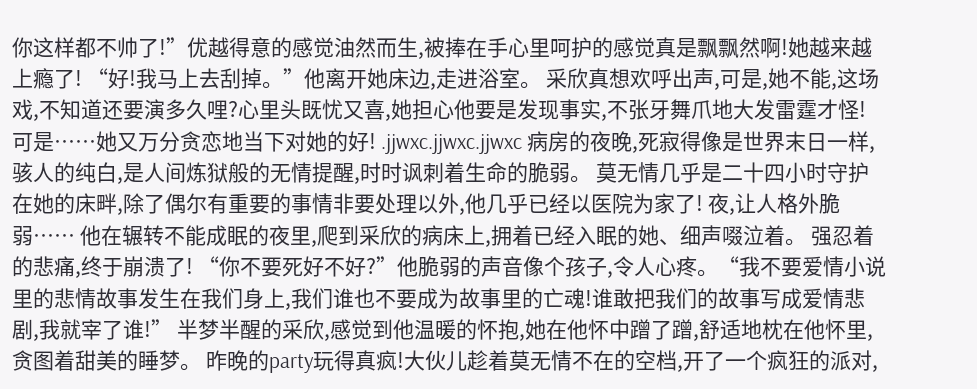你这样都不帅了!”优越得意的感觉油然而生,被捧在手心里呵护的感觉真是飘飘然啊!她越来越上瘾了! “好!我马上去刮掉。”他离开她床边,走进浴室。 采欣真想欢呼出声,可是,她不能,这场戏,不知道还要演多久哩?心里头既忧又喜,她担心他要是发现事实,不张牙舞爪地大发雷霆才怪! 可是……她又万分贪恋地当下对她的好! .jjwxc.jjwxc.jjwxc 病房的夜晚,死寂得像是世界末日一样,骇人的纯白,是人间炼狱般的无情提醒,时时讽刺着生命的脆弱。 莫无情几乎是二十四小时守护在她的床畔,除了偶尔有重要的事情非要处理以外,他几乎已经以医院为家了! 夜,让人格外脆弱…… 他在辗转不能成眠的夜里,爬到采欣的病床上,拥着已经入眠的她、细声啜泣着。 强忍着的悲痛,终于崩溃了! “你不要死好不好?”他脆弱的声音像个孩子,令人心疼。“我不要爱情小说里的悲情故事发生在我们身上,我们谁也不要成为故事里的亡魂!谁敢把我们的故事写成爱情悲剧,我就宰了谁!” 半梦半醒的采欣,感觉到他温暖的怀抱,她在他怀中蹭了蹭,舒适地枕在他怀里,贪图着甜美的睡梦。 昨晚的party玩得真疯!大伙儿趁着莫无情不在的空档,开了一个疯狂的派对,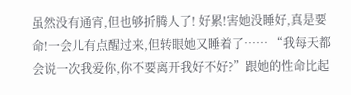虽然没有通宵,但也够折腾人了! 好累!害她没睡好,真是要命!一会儿有点醒过来,但转眼她又睡着了…… “我每天都会说一次我爱你,你不要离开我好不好?”跟她的性命比起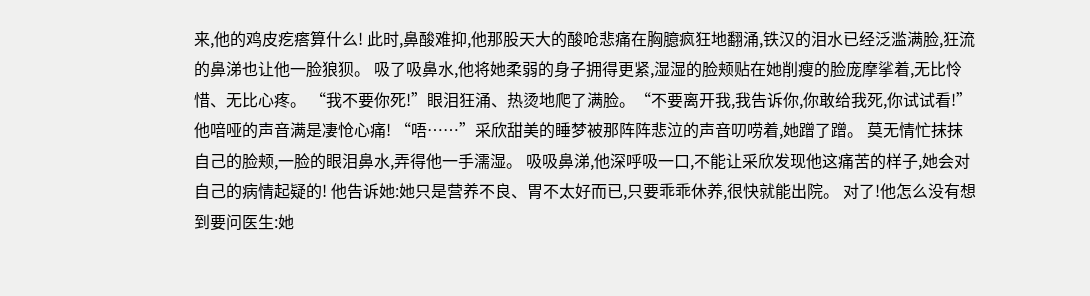来,他的鸡皮疙瘩算什么! 此时,鼻酸难抑,他那股天大的酸呛悲痛在胸臆疯狂地翻涌,铁汉的泪水已经泛滥满脸,狂流的鼻涕也让他一脸狼狈。 吸了吸鼻水,他将她柔弱的身子拥得更紧,湿湿的脸颊贴在她削瘦的脸庞摩挲着,无比怜惜、无比心疼。 “我不要你死!”眼泪狂涌、热烫地爬了满脸。“不要离开我,我告诉你,你敢给我死,你试试看!” 他喑哑的声音满是凄怆心痛! “唔……”采欣甜美的睡梦被那阵阵悲泣的声音叨唠着,她蹭了蹭。 莫无情忙抹抹自己的脸颊,一脸的眼泪鼻水,弄得他一手濡湿。 吸吸鼻涕,他深呼吸一口,不能让采欣发现他这痛苦的样子,她会对自己的病情起疑的! 他告诉她:她只是营养不良、胃不太好而已,只要乖乖休养,很快就能出院。 对了!他怎么没有想到要问医生:她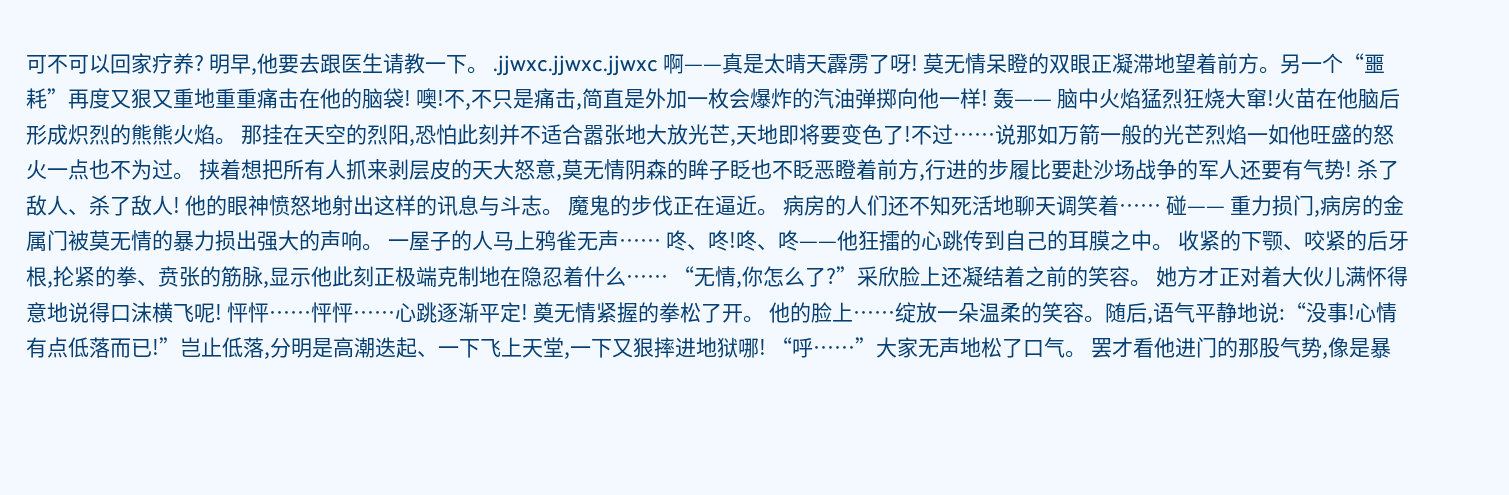可不可以回家疗养? 明早,他要去跟医生请教一下。 .jjwxc.jjwxc.jjwxc 啊——真是太晴天霹雳了呀! 莫无情呆瞪的双眼正凝滞地望着前方。另一个“噩耗”再度又狠又重地重重痛击在他的脑袋! 噢!不,不只是痛击,简直是外加一枚会爆炸的汽油弹掷向他一样! 轰—— 脑中火焰猛烈狂烧大窜!火苗在他脑后形成炽烈的熊熊火焰。 那挂在天空的烈阳,恐怕此刻并不适合嚣张地大放光芒,天地即将要变色了!不过……说那如万箭一般的光芒烈焰一如他旺盛的怒火一点也不为过。 挟着想把所有人抓来剥层皮的天大怒意,莫无情阴森的眸子眨也不眨恶瞪着前方,行进的步履比要赴沙场战争的军人还要有气势! 杀了敌人、杀了敌人! 他的眼神愤怒地射出这样的讯息与斗志。 魔鬼的步伐正在逼近。 病房的人们还不知死活地聊天调笑着…… 碰—— 重力损门,病房的金属门被莫无情的暴力损出强大的声响。 一屋子的人马上鸦雀无声…… 咚、咚!咚、咚——他狂擂的心跳传到自己的耳膜之中。 收紧的下颚、咬紧的后牙根,抡紧的拳、贲张的筋脉,显示他此刻正极端克制地在隐忍着什么…… “无情,你怎么了?”采欣脸上还凝结着之前的笑容。 她方才正对着大伙儿满怀得意地说得口沫横飞呢! 怦怦……怦怦……心跳逐渐平定! 奠无情紧握的拳松了开。 他的脸上……绽放一朵温柔的笑容。随后,语气平静地说:“没事!心情有点低落而已!”岂止低落,分明是高潮迭起、一下飞上天堂,一下又狠摔进地狱哪! “呼……”大家无声地松了口气。 罢才看他进门的那股气势,像是暴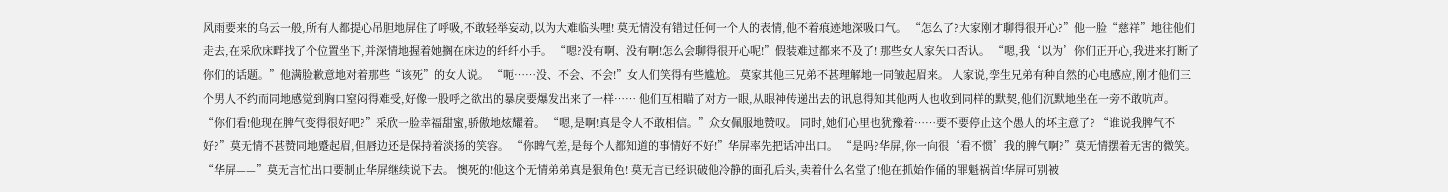风雨要来的乌云一般,所有人都提心吊胆地屏住了呼吸,不敢轻举妄动,以为大难临头哩! 莫无情没有错过任何一个人的表情,他不着痕迹地深吸口气。 “怎么了?大家刚才聊得很开心?”他一脸“慈祥”地往他们走去,在采欣床畔找了个位置坐下,并深情地握着她搁在床边的纤纤小手。 “嗯?没有啊、没有啊!怎么会聊得很开心呢!”假装难过都来不及了! 那些女人家矢口否认。 “嗯,我‘以为’你们正开心,我进来打断了你们的话题。”他满脸歉意地对着那些“该死”的女人说。 “呃……没、不会、不会!”女人们笑得有些尴尬。 莫家其他三兄弟不甚理解地一同皱起眉来。 人家说,孪生兄弟有种自然的心电感应,刚才他们三个男人不约而同地感觉到胸口窒闷得难受,好像一股呼之欲出的暴戾要爆发出来了一样…… 他们互相瞄了对方一眼,从眼神传递出去的讯息得知其他两人也收到同样的默契,他们沉默地坐在一旁不敢吭声。 “你们看!他现在脾气变得很好吧?”采欣一脸幸福甜蜜,骄傲地炫耀着。 “嗯,是啊!真是令人不敢相信。”众女佩服地赞叹。 同时,她们心里也犹豫着……要不要停止这个愚人的坏主意了? “谁说我脾气不好?”莫无情不甚赞同地蹙起眉,但唇边还是保持着淡扬的笑容。 “你睥气差,是每个人都知道的事情好不好!”华屏率先把话冲出口。 “是吗?华屏,你一向很‘看不惯’我的脾气啊?”莫无情摆着无害的微笑。 “华屏——”莫无言忙出口要制止华屏继续说下去。 懊死的!他这个无情弟弟真是狠角色! 莫无言已经识破他冷静的面孔后头,卖着什么名堂了!他在抓始作俑的罪魁祸首!华屏可别被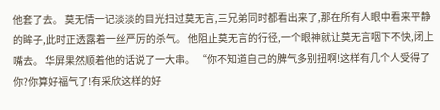他套了去。 莫无情一记淡淡的目光扫过莫无言,三兄弟同时都看出来了,那在所有人眼中看来平静的眸子,此时正透露着一丝严厉的杀气。 他阻止莫无言的行径,一个眼神就让莫无言咽下不快,闭上嘴去。 华屏果然顺着他的话说了一大串。 “你不知道自己的脾气多别扭啊!这样有几个人受得了你?你算好福气了!有采欣这样的好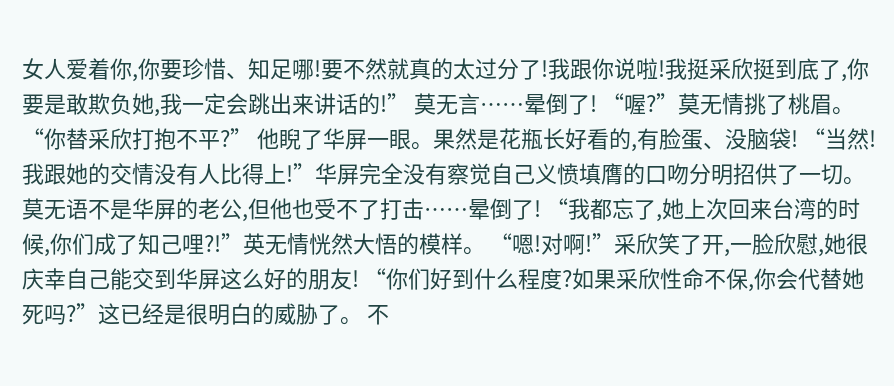女人爱着你,你要珍惜、知足哪!要不然就真的太过分了!我跟你说啦!我挺采欣挺到底了,你要是敢欺负她,我一定会跳出来讲话的!” 莫无言……晕倒了! “喔?”莫无情挑了桃眉。“你替采欣打抱不平?” 他睨了华屏一眼。果然是花瓶长好看的,有脸蛋、没脑袋! “当然!我跟她的交情没有人比得上!”华屏完全没有察觉自己义愤填膺的口吻分明招供了一切。 莫无语不是华屏的老公,但他也受不了打击……晕倒了! “我都忘了,她上次回来台湾的时候,你们成了知己哩?!”英无情恍然大悟的模样。 “嗯!对啊!”采欣笑了开,一脸欣慰,她很庆幸自己能交到华屏这么好的朋友! “你们好到什么程度?如果采欣性命不保,你会代替她死吗?”这已经是很明白的威胁了。 不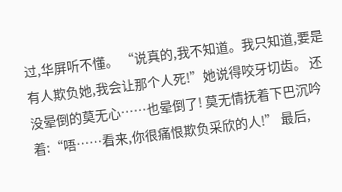过,华屏听不懂。 “说真的,我不知道。我只知道,要是有人欺负她,我会让那个人死!”她说得咬牙切齿。 还没晕倒的莫无心……也晕倒了! 莫无情抚着下巴沉吟着:“唔……看来,你很痛恨欺负采欣的人!” 最后,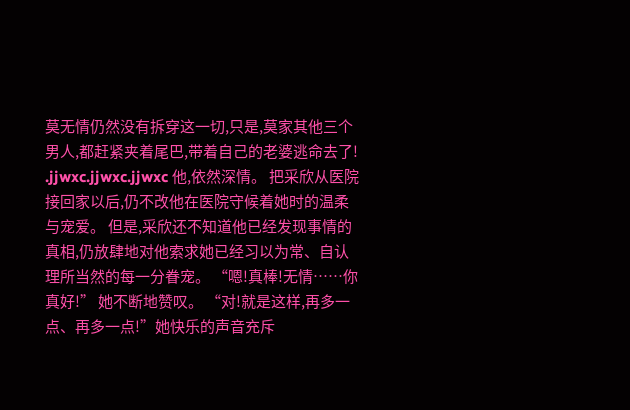莫无情仍然没有拆穿这一切,只是,莫家其他三个男人,都赶紧夹着尾巴,带着自己的老婆逃命去了! .jjwxc.jjwxc.jjwxc 他,依然深情。 把采欣从医院接回家以后,仍不改他在医院守候着她时的温柔与宠爱。 但是,采欣还不知道他已经发现事情的真相,仍放肆地对他索求她已经习以为常、自认理所当然的每一分眷宠。 “嗯!真棒!无情……你真好!” 她不断地赞叹。 “对!就是这样,再多一点、再多一点!”她快乐的声音充斥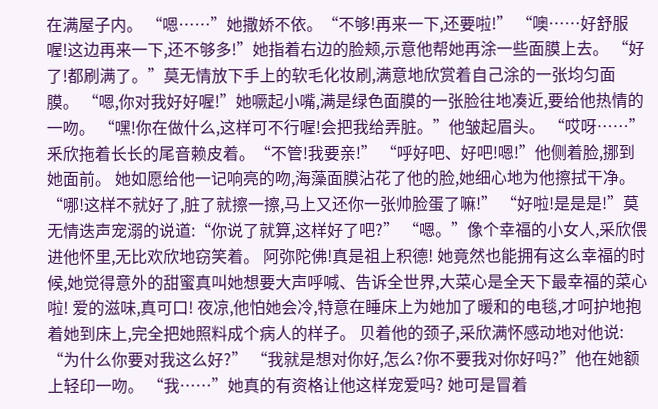在满屋子内。 “嗯……”她撒娇不依。“不够!再来一下,还要啦!” “噢……好舒服喔!这边再来一下,还不够多!”她指着右边的脸颊,示意他帮她再涂一些面膜上去。 “好了!都刷满了。”莫无情放下手上的软毛化妆刷,满意地欣赏着自己涂的一张均匀面膜。 “嗯,你对我好好喔!”她噘起小嘴,满是绿色面膜的一张脸往地凑近,要给他热情的一吻。 “嘿!你在做什么,这样可不行喔!会把我给弄脏。”他皱起眉头。 “哎呀……”釆欣拖着长长的尾音赖皮着。“不管!我要亲!” “呼好吧、好吧!嗯!”他侧着脸,挪到她面前。 她如愿给他一记响亮的吻,海藻面膜沾花了他的脸,她细心地为他擦拭干净。 “哪!这样不就好了,脏了就擦一擦,马上又还你一张帅脸蛋了嘛!” “好啦!是是是!”莫无情迭声宠溺的说道:“你说了就算,这样好了吧?” “嗯。”像个幸福的小女人,采欣偎进他怀里,无比欢欣地窃笑着。 阿弥陀佛!真是祖上积德! 她竟然也能拥有这么幸福的时候,她觉得意外的甜蜜真叫她想要大声呼喊、告诉全世界,大菜心是全天下最幸福的菜心啦! 爱的滋味,真可口! 夜凉,他怕她会冷,特意在睡床上为她加了暖和的电毯,才呵护地抱着她到床上,完全把她照料成个病人的样子。 贝着他的颈子,采欣满怀感动地对他说: “为什么你要对我这么好?” “我就是想对你好,怎么?你不要我对你好吗?”他在她额上轻印一吻。 “我……”她真的有资格让他这样宠爱吗? 她可是冒着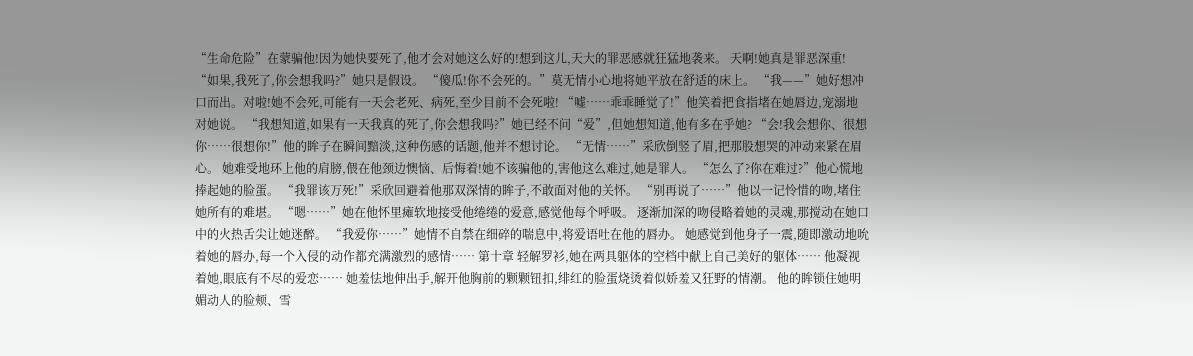“生命危险”在蒙骗他!因为她快要死了,他才会对她这么好的!想到这儿,天大的罪恶感就狂猛地袭来。 天啊!她真是罪恶深重! “如果,我死了,你会想我吗?”她只是假设。 “傻瓜!你不会死的。”莫无情小心地将她平放在舒适的床上。 “我——”她好想冲口而出。对啦!她不会死,可能有一天会老死、病死,至少目前不会死啦! “嘘……乖乖睡觉了!”他笑着把食指堵在她唇边,宠溺地对她说。 “我想知道,如果有一天我真的死了,你会想我吗?”她已经不问“爱”,但她想知道,他有多在乎她? “会!我会想你、很想你……很想你!”他的眸子在瞬间黯淡,这种伤感的话题,他并不想讨论。 “无情……”采欣倒竖了眉,把那股想哭的冲动来紧在眉心。 她难受地环上他的肩膀,偎在他颈边懊恼、后悔着!她不该骗他的,害他这么难过,她是罪人。 “怎么了?你在难过?”他心慌地捧起她的脸蛋。 “我罪该万死!”采欣回避着他那双深情的眸子,不敢面对他的关怀。 “别再说了……”他以一记怜惜的吻,堵住她所有的难堪。 “嗯……”她在他怀里瘫软地接受他绻绻的爱意,感觉他每个呼吸。 逐渐加深的吻侵略着她的灵魂,那搅动在她口中的火热舌尖让她迷醉。 “我爱你……”她情不自禁在细碎的喘息中,将爱语吐在他的唇办。 她感觉到他身子一震,随即激动地吮着她的唇办,每一个入侵的动作都充满激烈的感情…… 第十章 轻解罗衫,她在两具躯体的空档中献上自己美好的躯体…… 他凝视着她,眼底有不尽的爱恋…… 她羞怯地伸出手,解开他胸前的颗颗钮扣,绯红的脸蛋烧烫着似娇羞又狂野的情潮。 他的眸锁住她明媚动人的脸颊、雪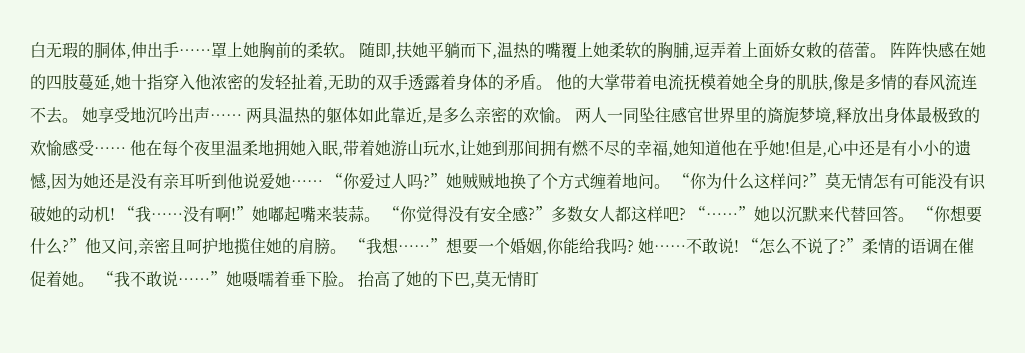白无瑕的胴体,伸出手……罩上她胸前的柔软。 随即,扶她平躺而下,温热的嘴覆上她柔软的胸脯,逗弄着上面娇女敕的蓓蕾。 阵阵快感在她的四肢蔓延,她十指穿入他浓密的发轻扯着,无助的双手透露着身体的矛盾。 他的大掌带着电流抚模着她全身的肌肤,像是多情的春风流连不去。 她享受地沉吟出声…… 两具温热的躯体如此靠近,是多么亲密的欢愉。 两人一同坠往感官世界里的旖旎梦境,释放出身体最极致的欢愉感受…… 他在每个夜里温柔地拥她入眠,带着她游山玩水,让她到那间拥有燃不尽的幸福,她知道他在乎她!但是,心中还是有小小的遗憾,因为她还是没有亲耳听到他说爱她…… “你爱过人吗?”她贼贼地换了个方式缠着地问。 “你为什么这样问?”莫无情怎有可能没有识破她的动机! “我……没有啊!”她嘟起嘴来装蒜。 “你觉得没有安全感?”多数女人都这样吧? “……”她以沉默来代替回答。 “你想要什么?”他又问,亲密且呵护地揽住她的肩膀。 “我想……”想要一个婚姻,你能给我吗? 她……不敢说! “怎么不说了?”柔情的语调在催促着她。 “我不敢说……”她嗫嚅着垂下脸。 抬高了她的下巴,莫无情盯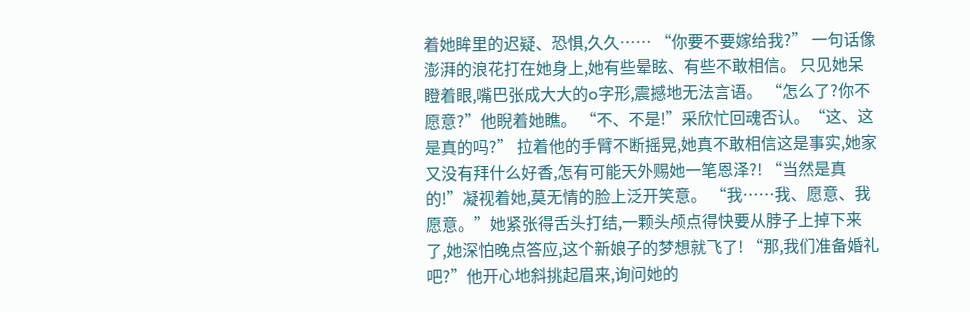着她眸里的迟疑、恐惧,久久…… “你要不要嫁给我?” 一句话像澎湃的浪花打在她身上,她有些晕眩、有些不敢相信。 只见她呆瞪着眼,嘴巴张成大大的o字形,震撼地无法言语。 “怎么了?你不愿意?”他睨着她瞧。 “不、不是!”采欣忙回魂否认。“这、这是真的吗?” 拉着他的手臂不断摇晃,她真不敢相信这是事实,她家又没有拜什么好香,怎有可能天外赐她一笔恩泽?! “当然是真的!”凝视着她,莫无情的脸上泛开笑意。 “我……我、愿意、我愿意。”她紧张得舌头打结,一颗头颅点得快要从脖子上掉下来了,她深怕晚点答应,这个新娘子的梦想就飞了! “那,我们准备婚礼吧?”他开心地斜挑起眉来,询问她的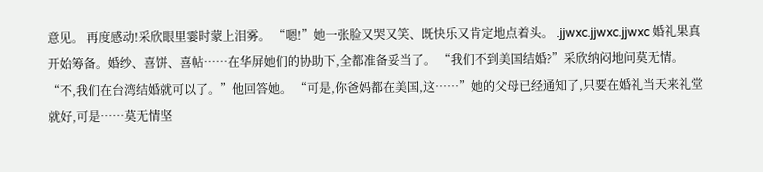意见。 再度感动!采欣眼里霎时蒙上泪雾。 “嗯!”她一张脸又哭又笑、既快乐又肯定地点着头。 .jjwxc.jjwxc.jjwxc 婚礼果真开始筹备。婚纱、喜饼、喜帖……在华屏她们的协助下,全都准备妥当了。 “我们不到美国结婚?”采欣纳闷地问莫无情。 “不,我们在台湾结婚就可以了。”他回答她。 “可是,你爸妈都在美国,这……”她的父母已经通知了,只要在婚礼当天来礼堂就好,可是……莫无情坚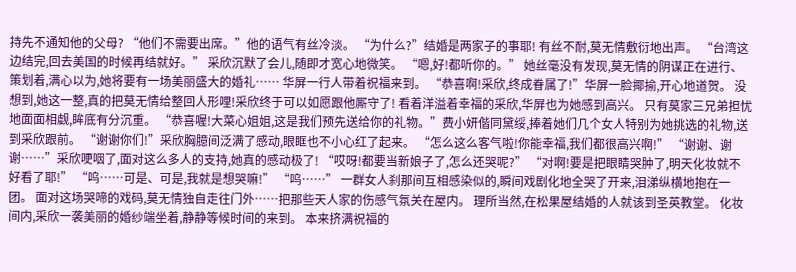持先不通知他的父母? “他们不需要出席。”他的语气有丝冷淡。 “为什么?”结婚是两家子的事耶! 有丝不耐,莫无情敷衍地出声。 “台湾这边结完,回去美国的时候再结就好。” 采欣沉默了会儿,随即才宽心地微笑。 “嗯,好!都听你的。” 她丝毫没有发现,莫无情的阴谋正在进行、策划着,满心以为,她将要有一场美丽盛大的婚礼…… 华屏一行人带着祝福来到。 “恭喜啊!采欣,终成眷属了!”华屏一脸揶揄,开心地道贺。 没想到,她这一整,真的把莫无情给整回人形哩!采欣终于可以如愿跟他厮守了! 看着洋溢着幸福的采欣,华屏也为她感到高兴。 只有莫家三兄弟担忧地面面相觑,眸底有分沉重。 “恭喜喔!大菜心姐姐,这是我们预先送给你的礼物。”费小妍偕同黛绥,捧着她们几个女人特别为她挑选的礼物,送到采欣跟前。 “谢谢你们!”采欣胸臆间泛满了感动,眼眶也不小心红了起来。 “怎么这么客气啦!你能幸福,我们都很高兴啊!” “谢谢、谢谢……”采欣哽咽了,面对这么多人的支持,她真的感动极了! “哎呀!都要当新娘子了,怎么还哭呢?” “对啊!要是把眼睛哭肿了,明天化妆就不好看了耶!” “呜……可是、可是,我就是想哭嘛!” “呜……” 一群女人刹那间互相感染似的,瞬间戏剧化地全哭了开来,泪涕纵横地抱在一团。 面对这场哭啼的戏码,莫无情独自走往门外……把那些天人家的伤感气氛关在屋内。 理所当然,在松果屋结婚的人就该到圣英教堂。 化妆间内,采欣一袭美丽的婚纱端坐着,静静等候时间的来到。 本来挤满祝福的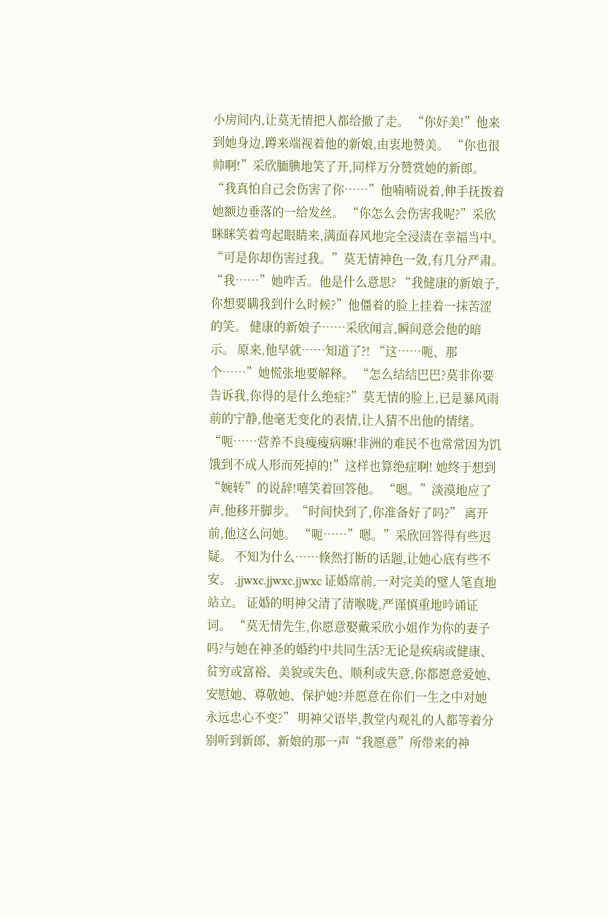小房间内,让莫无情把人都给撤了走。 “你好美!”他来到她身边,蹲来端视着他的新娘,由衷地赞美。 “你也很帅啊!”采欣腼腆地笑了开,同样万分赞赏她的新郎。 “我真怕自己会伤害了你……”他喃喃说着,伸手抚拨着她额边垂落的一给发丝。 “你怎么会伤害我呢?”采欣眯眯笑着弯起眼睛来,满面春风地完全浸渍在幸福当中。 “可是你却伤害过我。”莫无情神色一敛,有几分严肃。 “我……”她咋舌。他是什么意思? “我健康的新娘子,你想要瞒我到什么时候?”他僵着的脸上挂着一抹苦涩的笑。 健康的新娘子……采欣闻言,瞬间意会他的暗示。 原来,他早就……知道了?! “这……呃、那个……”她慌张地要解释。 “怎么结结巴巴?莫非你要告诉我,你得的是什么绝症?”莫无情的脸上,已是暴风雨前的宁静,他毫无变化的表情,让人猜不出他的情绪。 “呃……营养不良瘦瘦病嘛!非洲的难民不也常常因为饥饿到不成人形而死掉的!”这样也算绝症啊! 她终于想到“婉转”的说辞!嘻笑着回答他。 “嗯。”淡漠地应了声,他移开脚步。“时间快到了,你准备好了吗?” 离开前,他这么问她。 “呃……”嗯。”采欣回答得有些迟疑。 不知为什么……倏然打断的话题,让她心底有些不安。 .jjwxc.jjwxc.jjwxc 证婚席前,一对完美的璧人笔直地站立。 证婚的明神父清了清喉咙,严谨慎重地吟诵证词。 “莫无情先生,你愿意娶戴采欣小姐作为你的妻子吗?与她在神圣的婚约中共同生活?无论是疾病或健康、贫穷或富裕、美貌或失色、顺利或失意,你都愿意爱她、安慰她、尊敬她、保护她?并愿意在你们一生之中对她永远忠心不变?” 明神父语毕,教堂内观礼的人都等着分别听到新郎、新娘的那一声“我愿意”所带来的神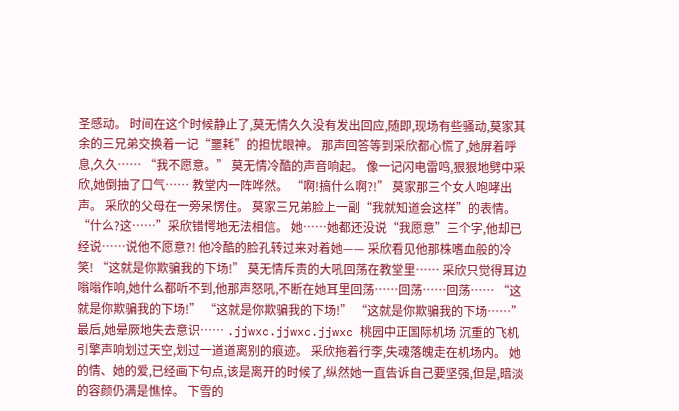圣感动。 时间在这个时候静止了,莫无情久久没有发出回应,随即,现场有些骚动,莫家其余的三兄弟交换着一记“噩耗”的担忧眼神。 那声回答等到采欣都心慌了,她屏着呼息,久久…… “我不愿意。” 莫无情冷酷的声音响起。 像一记闪电雷鸣,狠狠地劈中采欣,她倒抽了口气…… 教堂内一阵哗然。 “啊!搞什么啊?!” 莫家那三个女人咆哮出声。 采欣的父母在一旁呆愣住。 莫家三兄弟脸上一副“我就知道会这样”的表情。 “什么?这……”采欣错愕地无法相信。 她……她都还没说“我愿意”三个字,他却已经说……说他不愿意?! 他冷酷的脸孔转过来对着她—— 采欣看见他那株嗜血般的冷笑! “这就是你欺骗我的下场!” 莫无情斥责的大吼回荡在教堂里…… 采欣只觉得耳边嗡嗡作响,她什么都听不到,他那声怒吼,不断在她耳里回荡……回荡……回荡…… “这就是你欺骗我的下场!” “这就是你欺骗我的下场!” “这就是你欺骗我的下场……” 最后,她晕厥地失去意识…… .jjwxc.jjwxc.jjwxc 桃园中正国际机场 沉重的飞机引擎声响划过天空,划过一道道离别的痕迹。 采欣拖着行李,失魂落魄走在机场内。 她的情、她的爱,已经画下句点,该是离开的时候了,纵然她一直告诉自己要坚强,但是,暗淡的容颜仍满是憔悴。 下雪的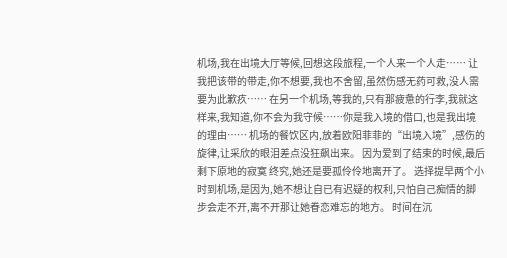机场,我在出境大厅等候,回想这段旅程,一个人来一个人走…… 让我把该带的带走,你不想要,我也不舍留,虽然伤感无药可救,没人需要为此歉疚…… 在另一个机场,等我的,只有那疲惫的行李,我就这样来,我知道,你不会为我守候……你是我入境的借口,也是我出境的理由…… 机场的餐饮区内,放着欧阳菲菲的“出境入境”,感伤的旋律,让采欣的眼泪差点没狂飙出来。 因为爱到了结束的时候,最后剩下原地的寂寞 终究,她还是要孤伶伶地离开了。 选择提早两个小时到机场,是因为,她不想让自已有迟疑的权利,只怕自己痴情的脚步会走不开,离不开那让她眷恋难忘的地方。 时间在沉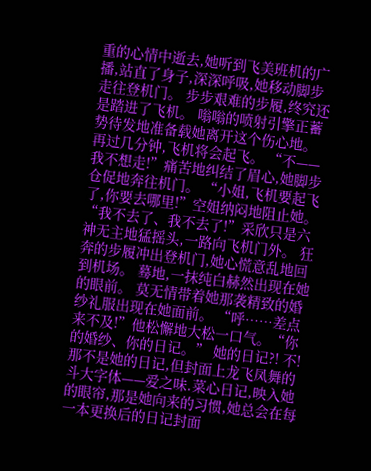重的心情中逝去,她听到飞美班机的广播,站直了身子,深深呼吸,她移动脚步走往登机门。 步步艰难的步履,终究还是踏进了飞机。 嗡嗡的喷射引擎正蓄势待发地准备载她离开这个伤心地。 再过几分钟,飞机将会起飞。 “不——我不想走!”痛苦地纠结了眉心,她脚步仓促地奔往机门。 “小姐,飞机要起飞了,你要去哪里!”空姐纳闷地阻止她。 “我不去了、我不去了!”采欣只是六神无主地猛摇头,一路向飞机门外。 狂奔的步履冲出登机门,她心慌意乱地回到机场。 蓦地,一抹纯白赫然出现在她的眼前。 莫无情带着她那袭精致的婚纱礼服出现在她面前。 “呼……差点来不及!”他松懈地大松一口气。“你的婚纱、你的日记。” 她的日记?! 不!那不是她的日记,但封面上龙飞凤舞的斗大字体——爱之味.菜心日记,映入她的眼帘,那是她向来的习惯,她总会在每一本更换后的日记封面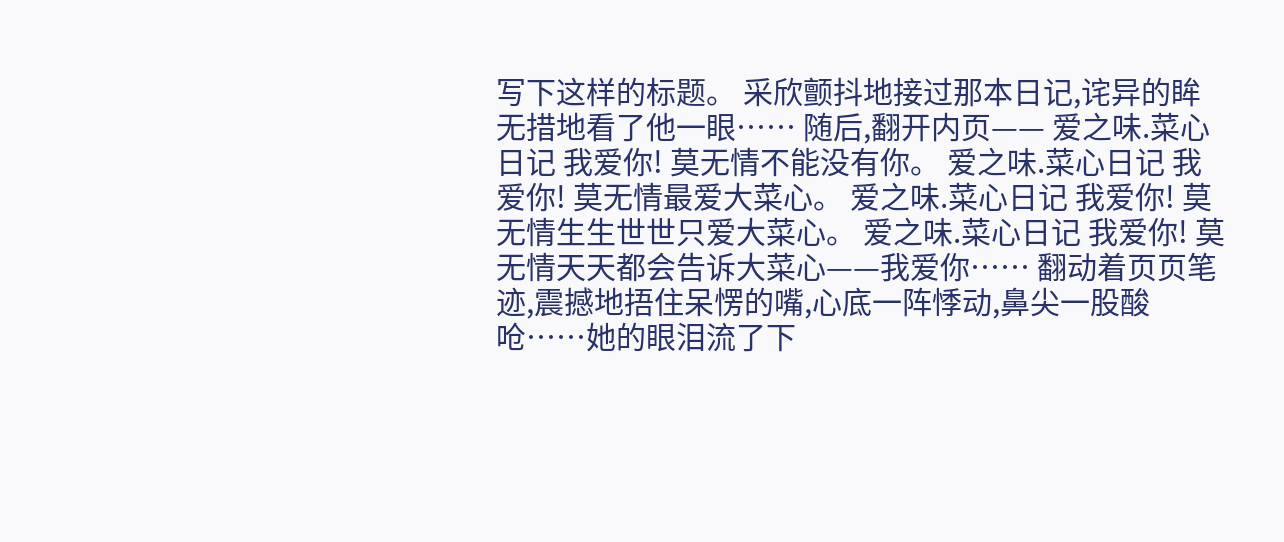写下这样的标题。 采欣颤抖地接过那本日记,诧异的眸无措地看了他一眼…… 随后,翻开内页—— 爱之味.菜心日记 我爱你! 莫无情不能没有你。 爱之味.菜心日记 我爱你! 莫无情最爱大菜心。 爱之味.菜心日记 我爱你! 莫无情生生世世只爱大菜心。 爱之味.菜心日记 我爱你! 莫无情天天都会告诉大菜心——我爱你…… 翻动着页页笔迹,震撼地捂住呆愣的嘴,心底一阵悸动,鼻尖一股酸呛……她的眼泪流了下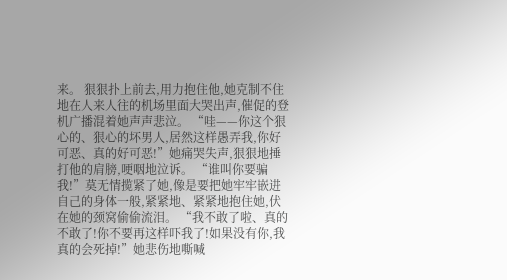来。 狠狠扑上前去,用力抱住他,她克制不住地在人来人往的机场里面大哭出声,催促的登机广播混着她声声悲泣。 “哇——你这个狠心的、狠心的坏男人,居然这样愚弄我,你好可恶、真的好可恶!”她痛哭失声,狠狠地捶打他的肩膀,哽咽地泣诉。 “谁叫你要骗我!”莫无情揽紧了她,像是要把她牢牢嵌进自己的身体一般,紧紧地、紧紧地抱住她,伏在她的颈窝偷偷流泪。 “我不敢了啦、真的不敢了!你不要再这样吓我了!如果没有你,我真的会死掉!”她悲伤地嘶喊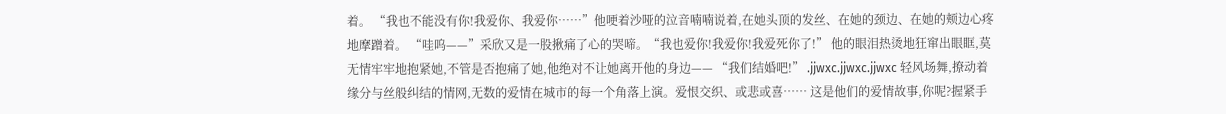着。 “我也不能没有你!我爱你、我爱你……”他哽着沙哑的泣音喃喃说着,在她头顶的发丝、在她的颈边、在她的颊边心疼地摩蹭着。 “哇呜——”采欣又是一股揪痛了心的哭啼。“我也爱你!我爱你!我爱死你了!” 他的眼泪热烫地狂窜出眼眶,莫无情牢牢地抱紧她,不管是否抱痛了她,他绝对不让她离开他的身边—— “我们结婚吧!” .jjwxc.jjwxc.jjwxc 轻风场舞,撩动着缘分与丝般纠结的情网,无数的爱情在城市的每一个角落上演。爱恨交织、或悲或喜…… 这是他们的爱情故事,你呢?握紧手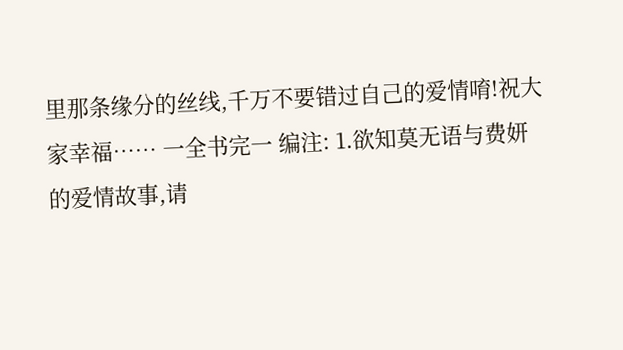里那条缘分的丝线,千万不要错过自己的爱情唷!祝大家幸福…… 一全书完一 编注: 1.欲知莫无语与费妍的爱情故事,请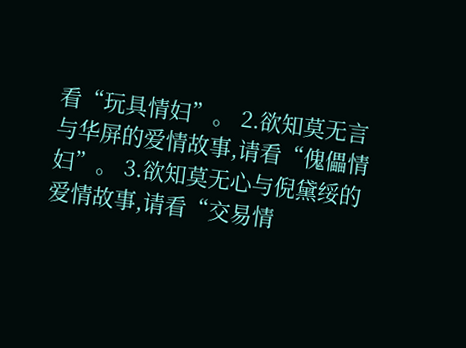看“玩具情妇”。 2.欲知莫无言与华屏的爱情故事,请看“傀儡情妇”。 3.欲知莫无心与倪黛绥的爱情故事,请看“交易情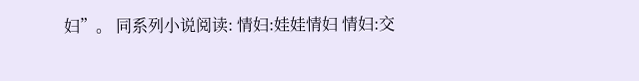妇”。 同系列小说阅读: 情妇:娃娃情妇 情妇:交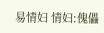易情妇 情妇:傀儡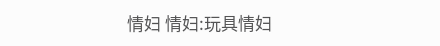情妇 情妇:玩具情妇